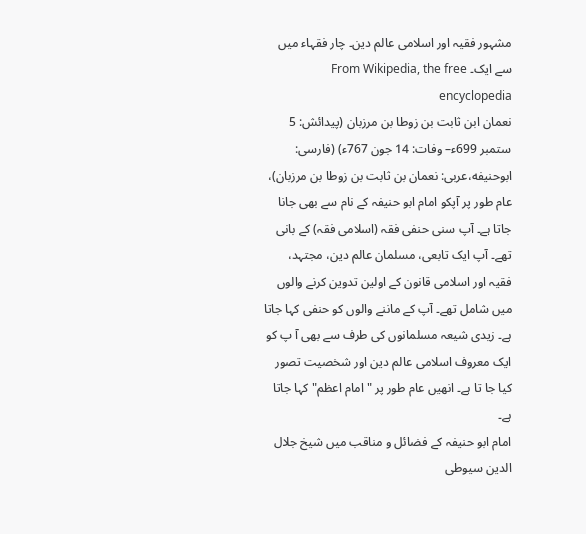مشہور فقیہ اور اسلامی عالم دین۔ چار فقہاء میں سے ایک۔ From Wikipedia, the free encyclopedia
نعمان ابن ثابت بن زوطا بن مرزبان (پیدائش: 5 ستمبر 699ء– وفات: 14 جون 767ء) (فارسی: ابوحنیفه،عربی: نعمان بن ثابت بن زوطا بن مرزبان)، عام طور پر آپکو امام ابو حنیفہ کے نام سے بھی جانا جاتا ہے۔ آپ سنی حنفی فقہ (اسلامی فقہ) کے بانی تھے۔ آپ ایک تابعی، مسلمان عالم دین، مجتہد، فقیہ اور اسلامی قانون کے اولین تدوین کرنے والوں میں شامل تھے۔ آپ کے ماننے والوں کو حنفی کہا جاتا ہے۔ زیدی شیعہ مسلمانوں کی طرف سے بھی آ پ کو ایک معروف اسلامی عالم دین اور شخصیت تصور کیا جا تا ہے۔ انھیں عام طور پر "امام اعظم" کہا جاتا ہے۔
امام ابو حنیفہ کے فضائل و مناقب میں شیخ جلال الدین سیوطی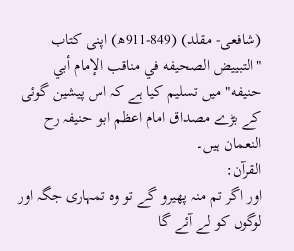(شافعی- مقلد) (849-911ھ) اپنی کتاب "التبييض الصحيفه في مناقب الإمام أبي حنيفه" میں تسلیم کیا ہے کہ اس پیشین گوئی کے بڑے مصداق امام اعظم ابو حنیفہ رح النعمان ہیں۔
القرآن:
اور اگر تم منہ پھیرو گے تو وہ تمہاری جگہ اور لوگوں کو لے آئے گا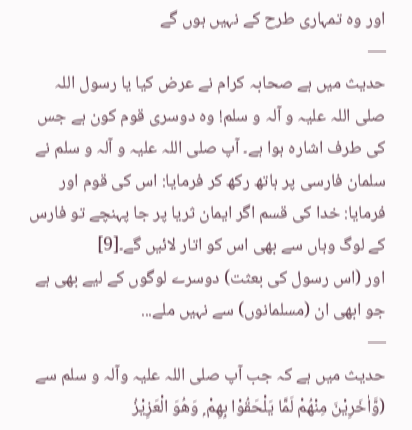اور وہ تمہاری طرح کے نہیں ہوں گے
—
حدیث میں ہے صحابہ کرام نے عرض کیا یا رسول اللہ صلی اللہ علیہ و آلہ و سلم! وہ دوسری قوم کون ہے جس کی طرف اشارہ ہوا ہے۔ آپ صلی اللہ علیہ و آلہ و سلم نے سلمان فارسی پر ہاتھ رکھ کر فرمایا: اس کی قوم اور فرمایا: خدا کی قسم اگر ایمان ثریا پر جا پہنچے تو فارس کے لوگ وہاں سے بھی اس کو اتار لائیں گے۔[9]
اور (اس رسول کی بعثت) دوسرے لوگوں کے لیے بھی ہے جو ابھی ان (مسلمانوں) سے نہیں ملے...
—
حدیث میں ہے کہ جب آپ صلی اللہ علیہ وآلہ و سلم سے (وَّاٰخَرِيْنَ مِنْهُمْ لَمَّا يَلْحَقُوْا بِهِمْ ۭ وَهُوَ الْعَزِيْزُ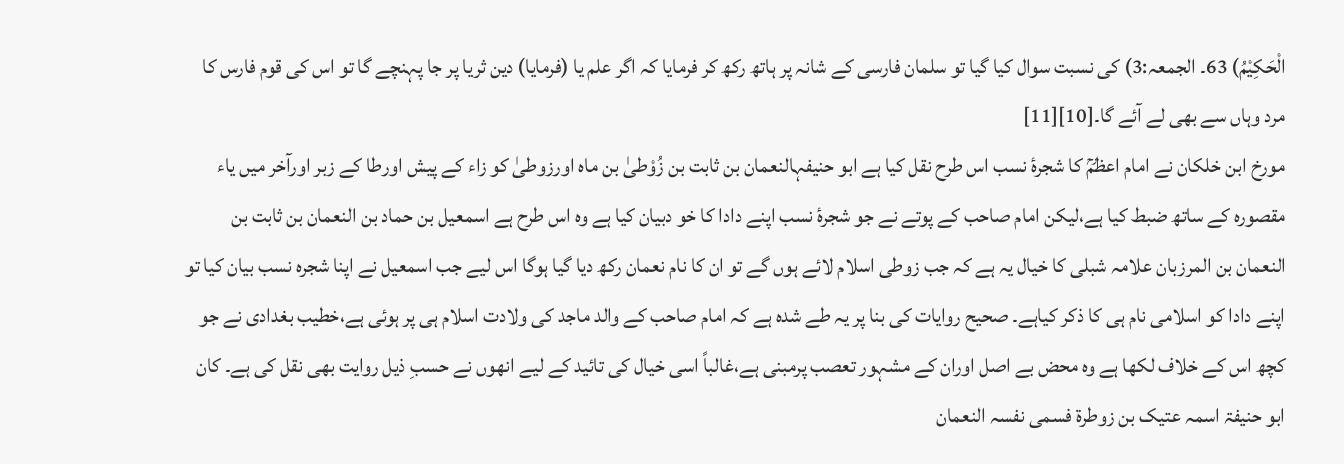الْحَكِيْمُ) 63۔ الجمعہ:3) کی نسبت سوال کیا گیا تو سلمان فارسی کے شانہ پر ہاتھ رکھ کر فرمایا کہ اگر علم یا (فرمایا) دین ثریا پر جا پہنچے گا تو اس کی قوم فارس کا مرد وہاں سے بھی لے آئے گا۔[10][11]
مورخ ابن خلکان نے امام اعظمؒ کا شجرۂ نسب اس طرح نقل کیا ہے ابو حنیفہالنعمان بن ثابت بن زُوْطیٰ بن ماہ اورزوطیٰ کو زاء کے پیش اورطا کے زبر اورآخر میں یاء مقصورہ کے ساتھ ضبط کیا ہے،لیکن امام صاحب کے پوتے نے جو شجرۂ نسب اپنے دادا کا خو دبیان کیا ہے وہ اس طرح ہے اسمعیل بن حماد بن النعمان بن ثابت بن النعمان بن المرزبان علامہ شبلی کا خیال یہ ہے کہ جب زوطی اسلام لائے ہوں گے تو ان کا نام نعمان رکھ دیا گیا ہوگا اس لیے جب اسمعیل نے اپنا شجرہ نسب بیان کیا تو اپنے دادا کو اسلامی نام ہی کا ذکر کیاہے۔ صحیح روایات کی بنا پر یہ طے شدہ ہے کہ امام صاحب کے والد ماجد کی ولادت اسلام ہی پر ہوئی ہے،خطیب بغدادی نے جو کچھ اس کے خلاف لکھا ہے وہ محض بے اصل اوران کے مشہور تعصب پرمبنی ہے،غالباً اسی خیال کی تائید کے لیے انھوں نے حسبِ ذیل روایت بھی نقل کی ہے۔ کان ابو حنیفۃ اسمہ عتیک بن زوطرۃ فسمی نفسہ النعمان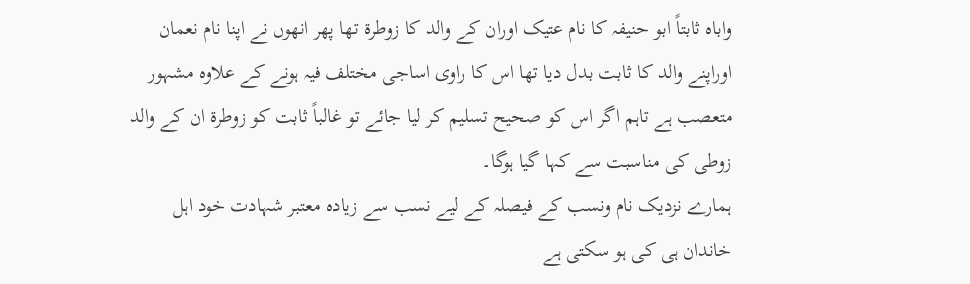واباہ ثابتاً ابو حنیفہ کا نام عتیک اوران کے والد کا زوطرۃ تھا پھر انھوں نے اپنا نام نعمان اوراپنے والد کا ثابت بدل دیا تھا اس کا راوی اساجی مختلف فیہ ہونے کے علاوہ مشہور متعصب ہے تاہم اگر اس کو صحیح تسلیم کر لیا جائے تو غالباً ثابت کو زوطرۃ ان کے والد زوطی کی مناسبت سے کہا گیا ہوگا۔
ہمارے نزدیک نام ونسب کے فیصلہ کے لیے نسب سے زیادہ معتبر شہادت خود اہل خاندان ہی کی ہو سکتی ہے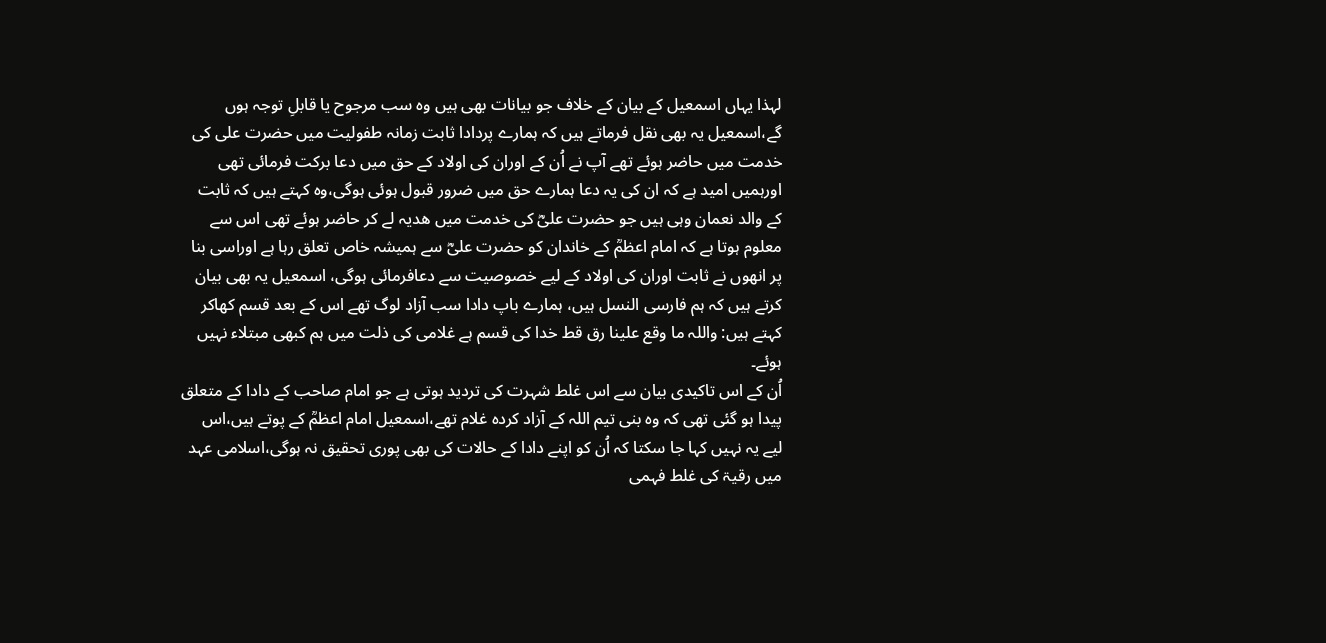لہذا یہاں اسمعیل کے بیان کے خلاف جو بیانات بھی ہیں وہ سب مرجوح یا قابلِ توجہ ہوں گے،اسمعیل یہ بھی نقل فرماتے ہیں کہ ہمارے پردادا ثابت زمانہ طفولیت میں حضرت علی کی خدمت میں حاضر ہوئے تھے آپ نے اُن کے اوران کی اولاد کے حق میں دعا برکت فرمائی تھی اورہمیں امید ہے کہ ان کی یہ دعا ہمارے حق میں ضرور قبول ہوئی ہوگی،وہ کہتے ہیں کہ ثابت کے والد نعمان وہی ہیں جو حضرت علیؓ کی خدمت میں ھدیہ لے کر حاضر ہوئے تھی اس سے معلوم ہوتا ہے کہ امام اعظمؒ کے خاندان کو حضرت علیؓ سے ہمیشہ خاص تعلق رہا ہے اوراسی بنا پر انھوں نے ثابت اوران کی اولاد کے لیے خصوصیت سے دعافرمائی ہوگی، اسمعیل یہ بھی بیان کرتے ہیں کہ ہم فارسی النسل ہیں، ہمارے باپ دادا سب آزاد لوگ تھے اس کے بعد قسم کھاکر کہتے ہیں: واللہ ما وقع علینا رق قط خدا کی قسم ہے غلامی کی ذلت میں ہم کبھی مبتلاء نہیں ہوئے۔
اُن کے اس تاکیدی بیان سے اس غلط شہرت کی تردید ہوتی ہے جو امام صاحب کے دادا کے متعلق پیدا ہو گئی تھی کہ وہ بنی تیم اللہ کے آزاد کردہ غلام تھے،اسمعیل امام اعظمؒ کے پوتے ہیں،اس لیے یہ نہیں کہا جا سکتا کہ اُن کو اپنے دادا کے حالات کی بھی پوری تحقیق نہ ہوگی،اسلامی عہد میں رقیۃ کی غلط فہمی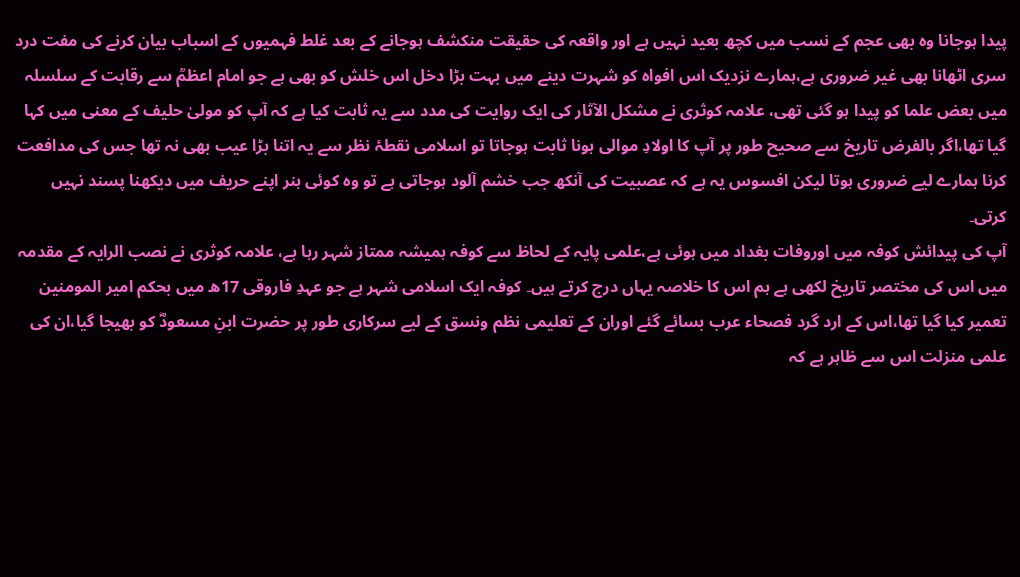پیدا ہوجانا وہ بھی عجم کے نسب میں کچھ بعید نہیں ہے اور واقعہ کی حقیقت منکشف ہوجانے کے بعد غلط فہمیوں کے اسباب بیان کرنے کی مفت درد سری اٹھانا بھی غیر ضروری ہے،ہمارے نزدیک اس افواہ کو شہرت دینے میں بہت بڑا دخل اس خلش کو بھی ہے جو امام اعظمؒ سے رقابت کے سلسلہ میں بعض علما کو پیدا ہو گئی تھی، علامہ کوثری نے مشکل الآثار کی ایک روایت کی مدد سے یہ ثابت کیا ہے کہ آپ کو مولیٰ حلیف کے معنی میں کہا گیا تھا،اگر بالفرض تاریخ سے صحیح طور پر آپ کا اولادِ موالی ہونا ثابت ہوجاتا تو اسلامی نقطۂ نظر سے یہ اتنا بڑا عیب بھی نہ تھا جس کی مدافعت کرنا ہمارے لیے ضروری ہوتا لیکن افسوس یہ ہے کہ عصبیت کی آنکھ جب خشم آلود ہوجاتی ہے تو وہ کوئی ہنر اپنے حریف میں دیکھنا پسند نہیں کرتی۔
آپ کی پیدائش کوفہ میں اوروفات بغداد میں ہوئی ہے،علمی پایہ کے لحاظ سے کوفہ ہمیشہ ممتاز شہر رہا ہے، علامہ کوثری نے نصب الرایہ کے مقدمہ میں اس کی مختصر تاریخ لکھی ہے ہم اس کا خلاصہ یہاں درج کرتے ہیں۔ کوفہ ایک اسلامی شہر ہے جو عہدِ فاروقی 17ھ میں بحکم امیر المومنین تعمیر کیا گیا تھا،اس کے ارد گرد فصحاء عرب بسائے گئے اوران کے تعلیمی نظم ونسق کے لیے سرکاری طور پر حضرت ابنِ مسعودؓ کو بھیجا گیا،ان کی علمی منزلت اس سے ظاہر ہے کہ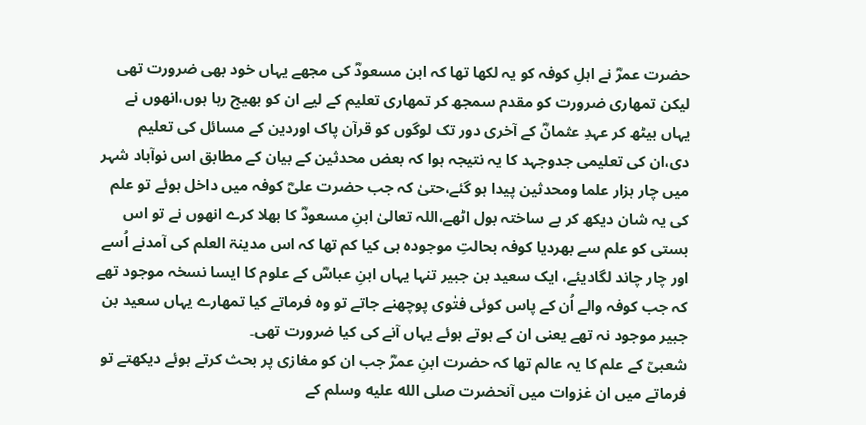حضرت عمرؓ نے اہلِ کوفہ کو یہ لکھا تھا کہ ابن مسعودؓ کی مجھے یہاں خود بھی ضرورت تھی لیکن تمھاری ضرورت کو مقدم سمجھ کر تمھاری تعلیم کے لیے ان کو بھیج رہا ہوں،انھوں نے یہاں بیٹھ کر عہدِ عثمانؓ کے آخری دور تک لوگوں کو قرآن پاک اوردین کے مسائل کی تعلیم دی،ان کی تعلیمی جدوجہد کا یہ نتیجہ ہوا کہ بعض محدثین کے بیان کے مطابق اس نوآباد شہر میں چار ہزار علما ومحدثین پیدا ہو گئے،حتیٰ کہ جب حضرت علیؓ کوفہ میں داخل ہوئے تو علم کی یہ شان دیکھ کر بے ساختہ بول اٹھے،اللہ تعالیٰ ابنِ مسعودؓ کا بھلا کرے انھوں نے تو اس بستی کو علم سے بھردیا کوفہ بحالتِ موجودہ ہی کیا کم تھا کہ اس مدینۃ العلم کی آمدنے اُسے اور چار چاند لگادیئے، ایک سعید بن جبیر تنہا یہاں ابنِ عباسؓ کے علوم کا ایسا نسخہ موجود تھے کہ جب کوفہ والے اُن کے پاس کوئی فتٰوی پوچھنے جاتے تو وہ فرماتے کیا تمھارے یہاں سعید بن جبیر موجود نہ تھے یعنی ان کے ہوتے ہوئے یہاں آنے کی کیا ضرورت تھی۔
شعبیؒ کے علم کا یہ عالم تھا کہ حضرت ابنِ عمرؓ جب ان کو مغازی پر بحث کرتے ہوئے دیکھتے تو فرماتے میں ان غزوات میں آنحضرت صلى الله عليه وسلم کے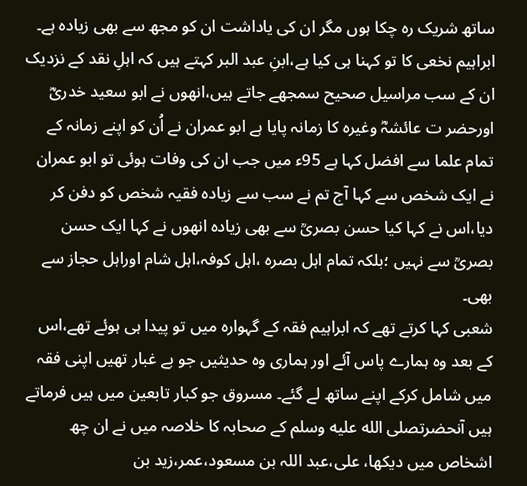ساتھ شریک رہ چکا ہوں مگر ان کی یاداشت ان کو مجھ سے بھی زیادہ ہے۔ ابراہیم نخعی کا تو کہنا ہی کیا ہے،ابنِ عبد البر کہتے ہیں کہ اہلِ نقد کے نزدیک ان کے سب مراسیل صحیح سمجھے جاتے ہیں،انھوں نے ابو سعید خدریؓ اورحضر ت عائشہؓ وغیرہ کا زمانہ پایا ہے ابو عمران نے اُن کو اپنے زمانہ کے تمام علما سے افضل کہا ہے 95ء میں جب ان کی وفات ہوئی تو ابو عمران نے ایک شخص سے کہا آج تم نے سب سے زیادہ فقیہ شخص کو دفن کر دیا،اس نے کہا کیا حسن بصریؒ سے بھی زیادہ انھوں نے کہا ایک حسن بصریؒ سے نہیں ؛بلکہ تمام اہل بصرہ ،اہل کوفہ،اہل شام اوراہل حجاز سے بھی۔
شعبی کہا کرتے تھے کہ ابراہیم فقہ کے گہوارہ میں تو پیدا ہی ہوئے تھے،اس کے بعد وہ ہمارے پاس آئے اور ہماری وہ حدیثیں جو بے غبار تھیں اپنی فقہ میں شامل کرکے اپنے ساتھ لے گئے۔ مسروق جو کبار تابعین میں ہیں فرماتے ہیں آنحضرتصلى الله عليه وسلم کے صحابہ کا خلاصہ میں نے ان چھ اشخاص میں دیکھا، علی،عبد اللہ بن مسعود،عمر،زید بن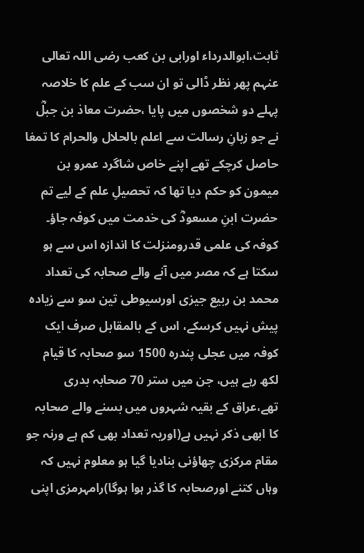ثابت،ابوالدرداء اورابی بن کعب رضی اللہ تعالی عنہم پھر نظر ڈالی تو ان سب کے علم کا خلاصہ پہلے دو شخصوں میں پایا ،حضرت معاذ بن جبلؓ نے جو زبانِ رسالت سے اعلم بالحلال والحرام کا تمغا حاصل کرچکے تھے اپنے خاص شاگرد عمرو بن میمون کو حکم دیا تھا کہ تحصیلِ علم کے لیے تم حضرت ابنِ مسعودؓ کی خدمت میں کوفہ جاؤ۔ کوفہ کی علمی قدرومنزلت کا اندازہ اس سے ہو سکتا ہے کہ مصر میں آنے والے صحابہ کی تعداد محمد بن ربیع جیزی اورسیوطی تین سو سے زیادہ پیش نہیں کرسکے، اس کے بالمقابل صرف ایک کوفہ میں عجلی پندرہ 1500 سو صحابہ کا قیام لکھ رہے ہیں، جن میں ستر 70 صحابہ بدری تھے،عراق کے بقیہ شہروں میں بسنے والے صحابہ کا ابھی ذکر نہیں ہے(اوریہ تعداد بھی کم ہے ورنہ جو مقام مرکزی چھاؤنی بنادیا گیا ہو معلوم نہیں کہ وہاں کتنے اورصحابہ کا گذر ہوا ہوگا)رامہرمزی اپنی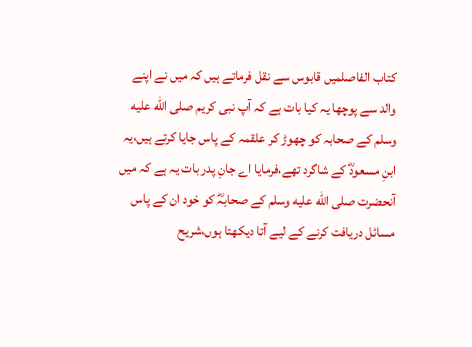کتاب الفاصلمیں قابوس سے نقل فرماتے ہیں کہ میں نے اپنے والد سے پوچھا یہ کیا بات ہے کہ آپ نبی کریم صلى الله عليه وسلم کے صحابہ کو چھوڑ کر علقمہ کے پاس جایا کرتے ہیں،یہ ابنِ مسعودؓ کے شاگرد تھے،فرمایا اے جانِ پدر بات یہ ہے کہ میں آنحضرت صلى الله عليه وسلم کے صحابہؓ کو خود ان کے پاس مسائل دریافت کرنے کے لیے آتا دیکھتا ہوں،شریح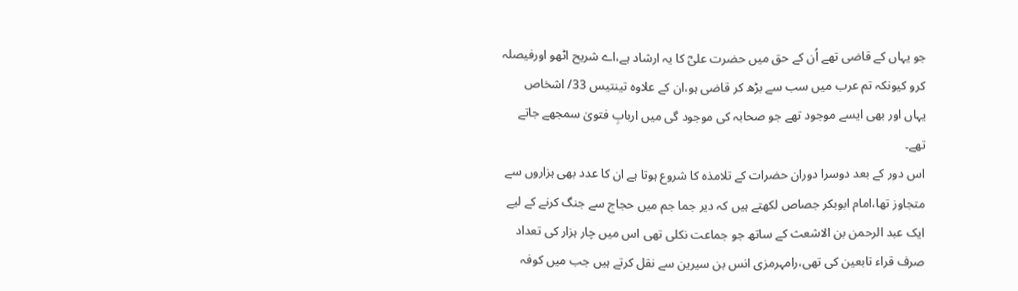جو یہاں کے قاضی تھے اُن کے حق میں حضرت علیؓ کا یہ ارشاد ہے،اے شریح اٹھو اورفیصلہ کرو کیونکہ تم عرب میں سب سے بڑھ کر قاضی ہو،ان کے علاوہ تینتیس 33/ اشخاص یہاں اور بھی ایسے موجود تھے جو صحابہ کی موجود گی میں اربابِ فتویٰ سمجھے جاتے تھے۔
اس دور کے بعد دوسرا دوران حضرات کے تلامذہ کا شروع ہوتا ہے ان کا عدد بھی ہزاروں سے متجاوز تھا،امام ابوبکر جصاص لکھتے ہیں کہ دیر جما جم میں حجاج سے جنگ کرنے کے لیے ایک عبد الرحمن بن الاشعث کے ساتھ جو جماعت نکلی تھی اس میں چار ہزار کی تعداد صرف قراء تابعین کی تھی،رامہرمزی انس بن سیرین سے نقل کرتے ہیں جب میں کوفہ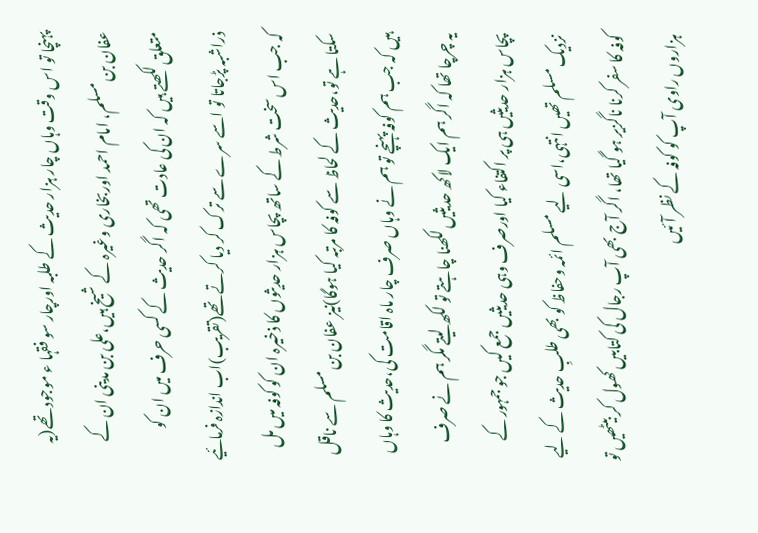پہنچا تو اس وقت وہاں چار ہزار حدیث کے طلبہ اورچار سو فقہا ء موجود تھے(یہ عفان بن مسلم، امام احمد اوربخاری وغیرہ کے شیخ ہیں،علی بن مدینی ان کے متعلق لکھتے ہیں کہ ان کی عادت تھی کہ اگر حدیث کے کسی حرف میں ان کو ذراشبہ پڑجاتا تو اسے سرے سے ترک کر دیا کرتے تھے(تقریب)اب اندازہ فرمائیے کہ جب اس سخت شرط کے ساتھ پچاس ہزار حدیثوں کا ذخیرہ ان کو کوفہ میں مل سکتا ہے تو،حدیث کے لحاظ سے کوفہ کا مرتبہ کیا ہوگا)نیز عفان بن مسلم سے ناقل ہیں کہ جب ہم کوفہ پہنچے تو ہم نے وہاں صرف چار ماہ اقامت کی،حدیث کا وہاں یہ چرچا تھا کہ اگر ہم ایک لاکھ حدیثیں لکھنا چاہتے تو لکھ لیتے مگر ہم نے صرف پچاس ہزار حدیثیں ہی پر اکتفاء کیا اورصرف وہی حدیثیں جمع کیں جو جمہور کے نزدیک مسلم تھیں انتہی،اسی لیے مسلم ائمہ وحفاظ کو بھی طلبِ حدیث کے لیے کوفہ کا سفر کرنا ناگزیر ہو گیا تھا، اگر آج بھی آپ رجال کی کتابیں کھول کر بیٹھیں تو ہزاروں راوی آپ کو کوفہ کے نظر آئیں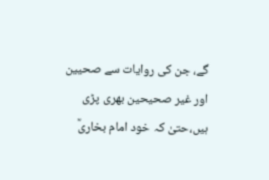گے، جن کی روایات سے صحیین اور غیر صحیحین بھری پڑی ہیں،حتیٰ کہ خود امام بخاریؒ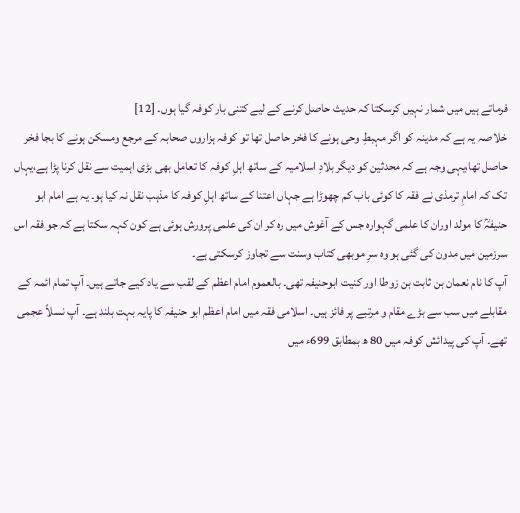فرماتے ہیں میں شمار نہیں کرسکتا کہ حدیث حاصل کرنے کے لیے کتنی بار کوفہ گیا ہوں۔ [12]
خلاصہ یہ ہے کہ مدینہ کو اگر مہبطِ وحی ہونے کا فخر حاصل تھا تو کوفہ ہزاروں صحابہ کے مرجع ومسکن ہونے کا بجا فخر حاصل تھا،یہی وجہ ہے کہ محدثین کو دیگر بلادِ اسلامیہ کے ساتھ اہلِ کوفہ کا تعامل بھی بڑی اہمیت سے نقل کرنا پڑا ہے،یہاں تک کہ امامِ ترمذی نے فقہ کا کوئی باب کم چھوڑا ہے جہاں اعتنا کے ساتھ اہلِ کوفہ کا مذہب نقل نہ کیا ہو۔ یہ ہے امام ابو حنیفہؒ کا مولد اوران کا علمی گہوارہ جس کے آغوش میں رہ کر ان کی علمی پرورش ہوئی ہے کون کہہ سکتا ہے کہ جو فقہ اس سرزمین میں مدون کی گئی ہو وہ سرِ موبھی کتاب وسنت سے تجاوز کرسکتی ہے۔
آپ کا نام نعمان بن ثابت بن زوطا اور کنیت ابوحنیفہ تھی۔ بالعموم امام اعظم کے لقب سے یاد کیے جاتے ہیں۔ آپ تمام ائمہ کے مقابلے میں سب سے بڑے مقام و مرتبے پر فائز ہیں۔ اسلامی فقہ میں امام اعظم ابو حنیفہ کا پایہ بہت بلند ہے۔ آپ نسلاً عجمی تھے۔ آپ کی پیدائش کوفہ میں 80 ھ بمطابق 699ء میں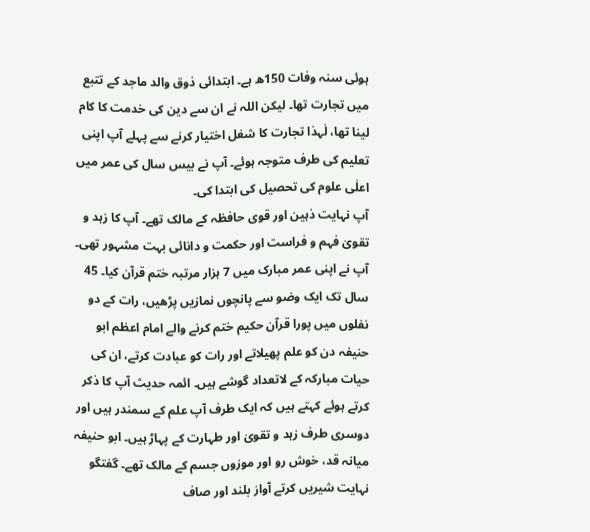ہوئی سنہ وفات 150ھ ہے۔ ابتدائی ذوق والد ماجد کے تتبع میں تجارت تھا۔ لیکن اللہ نے ان سے دین کی خدمت کا کام لینا تھا، لٰہذا تجارت کا شغل اختیار کرنے سے پہلے آپ اپنی تعلیم کی طرف متوجہ ہوئے۔ آپ نے بیس سال کی عمر میں اعلٰی علوم کی تحصیل کی ابتدا کی۔
آپ نہایت ذہین اور قوی حافظہ کے مالک تھے۔ آپ کا زہد و تقویٰ فہم و فراست اور حکمت و دانائی بہت مشہور تھی۔ آپ نے اپنی عمر مبارک میں 7 ہزار مرتبہ ختم قرآن کیا۔ 45 سال تک ایک وضو سے پانچوں نمازیں پڑھیں، رات کے دو نفلوں میں پورا قرآن حکیم ختم کرنے والے امام اعظم ابو حنیفہ دن کو علم پھیلاتے اور رات کو عبادت کرتے، ان کی حیات مبارکہ کے لاتعداد گوشے ہیں۔ ائمہ حدیث آپ کا ذکر کرتے ہوئے کہتے ہیں کہ ایک طرف آپ علم کے سمندر ہیں اور دوسری طرف زہد و تقویٰ اور طہارت کے پہاڑ ہیں۔ ابو حنیفہ میانہ قد، خوش رو اور موزوں جسم کے مالک تھے۔ گفتگو نہایت شیریں کرتے آواز بلند اور صاف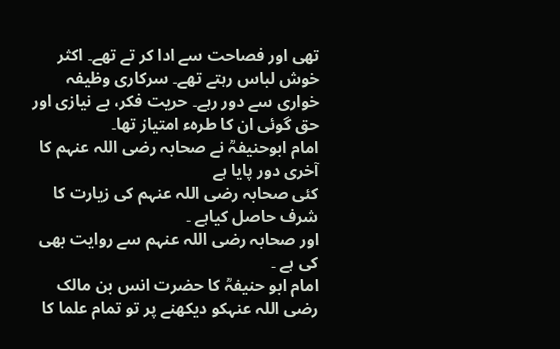تھی اور فصاحت سے ادا کر تے تھے۔ اکثر خوش لباس رہتے تھے۔ سرکاری وظیفہ خواری سے دور رہے۔ حریت فکر، بے نیازی اور حق گوئی ان کا طرہء امتیاز تھا۔
امام ابوحنیفہؒ نے صحابہ رضی اللہ عنہم کا آخری دور پایا ہے
کئی صحابہ رضی اللہ عنہم کی زیارت کا شرف حاصل کیاہے ۔
اور صحابہ رضی اللہ عنہم سے روایت بھی کی ہے ۔
امام ابو حنیفہؒ کا حضرت انس بن مالک رضی اللہ عنہکو دیکھنے پر تو تمام علما کا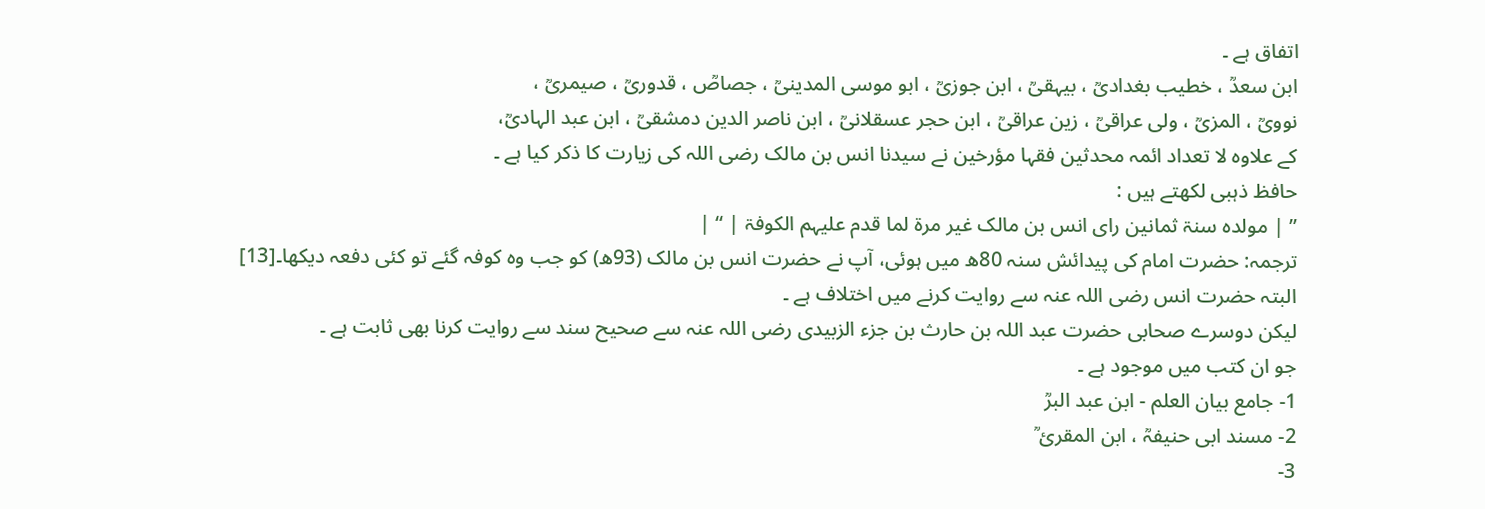اتفاق ہے ۔
ابن سعدؒ ، خطیب بغدادیؒ ، بیہقیؒ ، ابن جوزیؒ ، ابو موسی المدینیؒ ، جصاصؒ ، قدوریؒ ، صیمریؒ ،
نوویؒ ، المزیؒ ، ولی عراقیؒ ، زین عراقیؒ ، ابن حجر عسقلانیؒ ، ابن ناصر الدین دمشقیؒ ، ابن عبد الہادیؒ،
کے علاوہ لا تعداد ائمہ محدثین فقہا مؤرخین نے سیدنا انس بن مالک رضی اللہ کی زیارت کا ذکر کیا ہے ۔
حافظ ذہبی لکھتے ہیں :
” | مولدہ سنۃ ثمانین رای انس بن مالک غیر مرۃ لما قدم علیہم الکوفۃ | “ |
ترجمہ: حضرت امام کی پیدائش سنہ 80ھ میں ہوئی، آپ نے حضرت انس بن مالک (93ھ) کو جب وہ کوفہ گئے تو کئی دفعہ دیکھا۔[13]
البتہ حضرت انس رضی اللہ عنہ سے روایت کرنے میں اختلاف ہے ۔
لیکن دوسرے صحابی حضرت عبد اللہ بن حارث بن جزء الزبیدی رضی اللہ عنہ سے صحیح سند سے روایت کرنا بھی ثابت ہے ۔
جو ان کتب میں موجود ہے ۔
1- جامع بیان العلم - ابن عبد البرؒ
2- مسند ابی حنیفہؒ ، ابن المقرئ ؒ
3-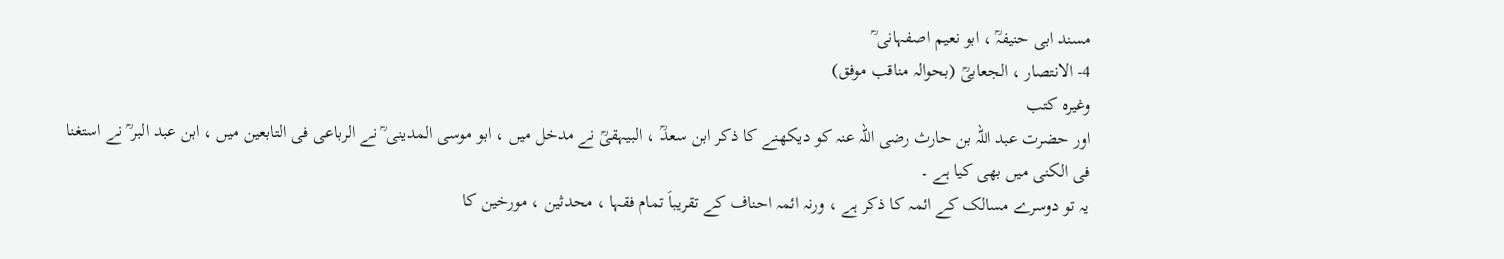مسند ابی حنیفہؒ ، ابو نعیم اصفہانی ؒ
4- الانتصار ، الجعابیؒ (بحوالہ مناقب موفق)
وغیرہ کتب
اور حضرت عبد اللہ بن حارث رضی اللہ عنہ کو دیکھنے کا ذکر ابن سعدؒ ، البیہقیؒ نے مدخل میں ، ابو موسی المدینی ؒ نے الرباعی فی التابعین میں ، ابن عبد البر ؒ نے استغنا فی الکنی میں بھی کیا ہے ۔
یہ تو دوسرے مسالک کے ائمہ کا ذکر ہے ، ورنہ ائمہ احناف کے تقریباَ تمام فقہا ، محدثین ، مورخین کا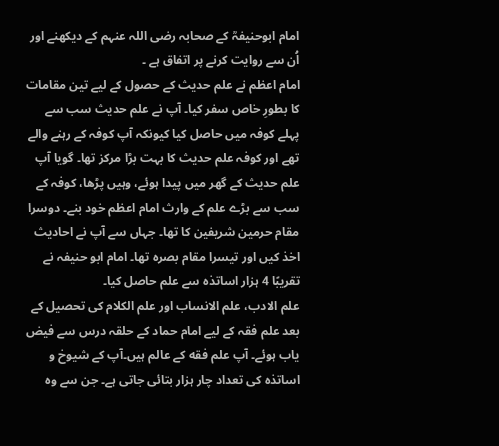امام ابوحنیفہؒ کے صحابہ رضی اللہ عنہم کے دیکھنے اور اُن سے روایت کرنے پر اتفاق ہے ۔
امام اعظم نے علم حدیث کے حصول کے لیے تین مقامات کا بطورِ خاص سفر کیا۔ آپ نے علم حدیث سب سے پہلے کوفہ میں حاصل کیا کیونکہ آپ کوفہ کے رہنے والے تھے اور کوفہ علم حدیث کا بہت بڑا مرکز تھا۔ گویا آپ علم حدیث کے گھر میں پیدا ہوئے، وہیں پڑھا، کوفہ کے سب سے بڑے علم کے وارث امام اعظم خود بنے۔ دوسرا مقام حرمین شریفین کا تھا۔ جہاں سے آپ نے احادیث اخذ کیں اور تیسرا مقام بصرہ تھا۔ امام ابو حنیفہ نے تقریبًا 4 ہزار اساتذہ سے علم حاصل کیا۔
علم الادب، علم الانساب اور علم الکلام کی تحصیل کے بعد علم فقہ کے لیے امام حماد کے حلقہ درس سے فیض یاب ہوئے۔ آپ علم فقه كے عالم ہیں۔آپ کے شیوخ و اساتذہ کی تعداد چار ہزار بتائی جاتی ہے۔ جن سے وہ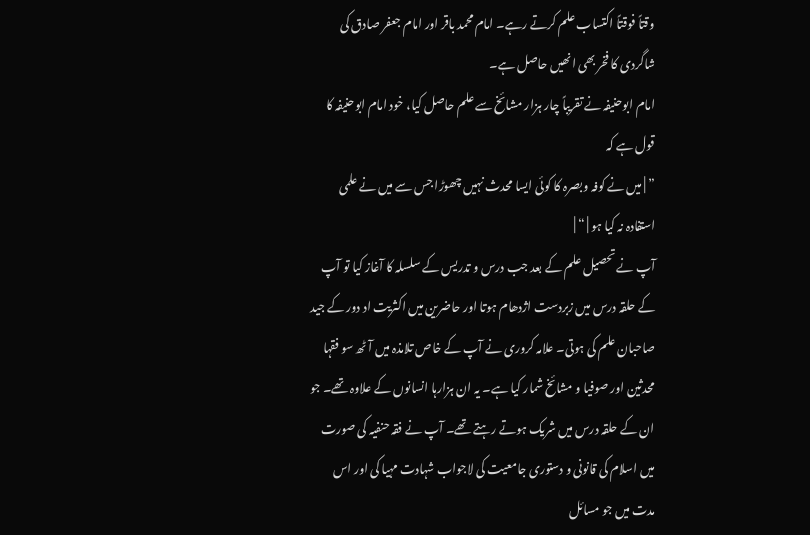وقتاً فوقتاً اکتساب علم کرتے رہے۔ امام محمد باقر اور امام جعفر صادق کی شاگردی کا فخر بھی انھیں حاصل ہے۔
امام ابوحنیفہ نے تقریباً چار ہزار مشائخ سے علم حاصل کیا، خود امام ابوحنیفہ کا قول ہے کہ
” | میں نے کوفہ وبصرہ کا کوئی ایسا محدث نہیں چھوڑا جس سے میں نے علمی استفادہ نہ کیا ہو | “ |
آپ نے تحصیل علم کے بعد جب درس و تدریس کے سلسلہ کا آغاز کیا تو آپ کے حلقہ درس میں زبردست اژدھام ہوتا اور حاضرین میں اکثریت اد دور کے جید صاحبان علم کی ہوتی۔ علامہ کروری نے آپ کے خاص تلامذہ میں آٹھ سو فقہا محدثین اور صوفیا و مشائخ شمار کیا ہے۔ یہ ان ہزارہا انسانوں کے علاوہ تھے۔ جو ان کے حلقہ درس میں شریک ہوتے رہتے تھے۔ آپ نے فقہ حنفیہ کی صورت میں اسلام کی قانونی و دستوری جامعیت کی لاجواب شہادت مہیا کی اور اس مدت میں جو مسائل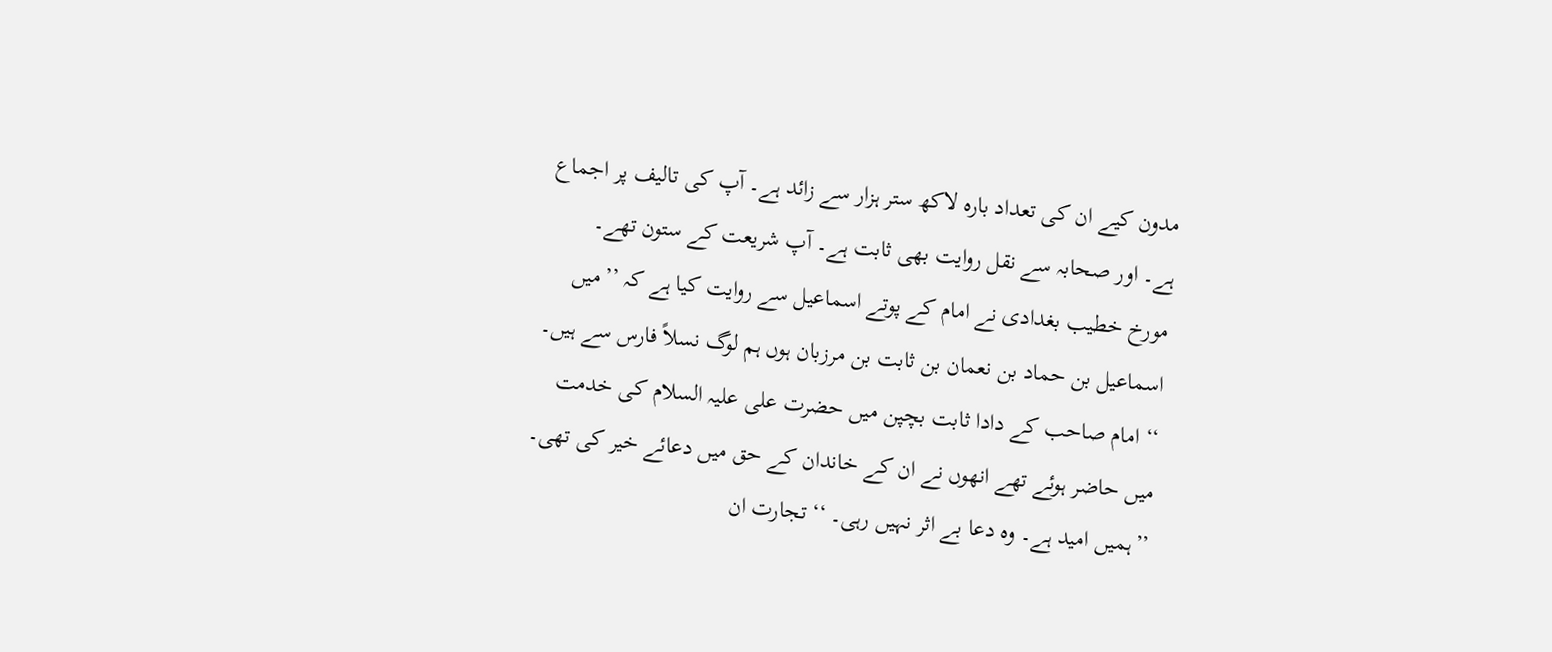مدون کیے ان کی تعداد بارہ لاکھ ستر ہزار سے زائد ہے۔ آپ کی تالیف پر اجماع ہے۔ اور صحابہ سے نقل روایت بھی ثابت ہے۔ آپ شریعت کے ستون تھے۔
مورخ خطیب بغدادی نے امام کے پوتے اسماعیل سے روایت کیا ہے کہ ’’میں اسماعیل بن حماد بن نعمان بن ثابت بن مرزبان ہوں ہم لوگ نسلاً فارس سے ہیں۔ ‘‘ امام صاحب کے دادا ثابت بچپن میں حضرت علی علیہ السلام کی خدمت میں حاضر ہوئے تھے انھوں نے ان کے خاندان کے حق میں دعائے خیر کی تھی۔ ’’ہمیں امید ہے۔ وہ دعا بے اثر نہیں رہی۔ ‘‘ تجارت ان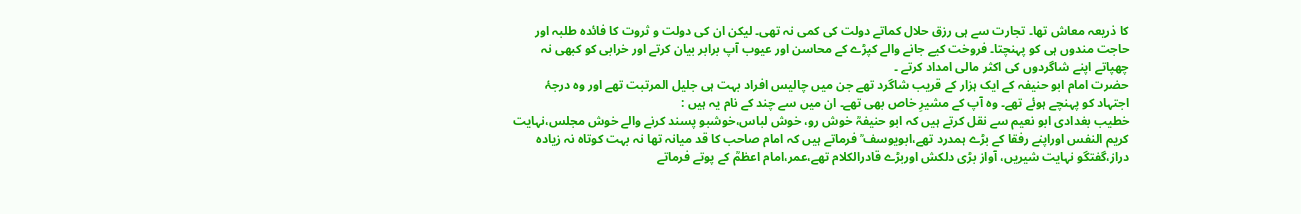کا ذریعہ معاش تھا۔ تجارت سے ہی رزق حلال کماتے دولت کی کمی نہ تھی۔ لیکن ان کی دولت و ثروت کا فائدہ طلبہ اور حاجت مندوں ہی کو پہنچتا۔ فروخت کیے جانے والے کپڑے کے محاسن اور عیوب آپ برابر بیان کرتے اور خرابی کو کبھی نہ چھپاتے اپنے شاگردوں کی اکثر مالی امداد کرتے ۔
حضرت امام ابو حنیفہ کے ایک ہزار کے قریب شاگرد تھے جن میں چالیس افراد بہت ہی جلیل المرتبت تھے اور وہ درجۂ اجتہاد کو پہنچے ہوئے تھے۔ وہ آپ کے مشیرِ خاص بھی تھے۔ ان میں سے چند کے نام یہ ہیں :
خطیب بغدادی ابو نعیم سے نقل کرتے ہیں کہ ابو حنیفہؒ خوش رو، خوش لباس،خوشبو پسند کرنے والے خوش مجلس،نہایت کریم النفس اوراپنے رفقا کے بڑے ہمدرد تھے،ابویوسف ؒ فرماتے ہیں کہ امام صاحب کا قد میانہ تھا نہ بہت کوتاہ نہ زیادہ دراز،گفتگو نہایت شیریں، آواز بڑی دلکش اوربڑے قادرالکلام تھے،عمر،امام اعظمؒ کے پوتے فرماتے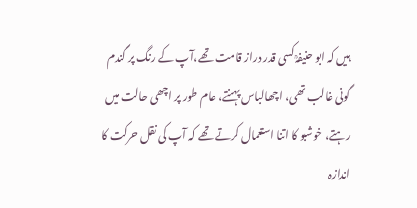ہیں کہ ابو حنیفہؒ کسی قدر دراز قامت تھے،آپ کے رنگ پر گندم گونی غالب تھی، اچھالباس پہنتے، عام طور پر اچھی حالت میں رہتے، خوشبو کا اتنا استعمال کرتے تھے کہ آپ کی نقل حرکت کا اندازہ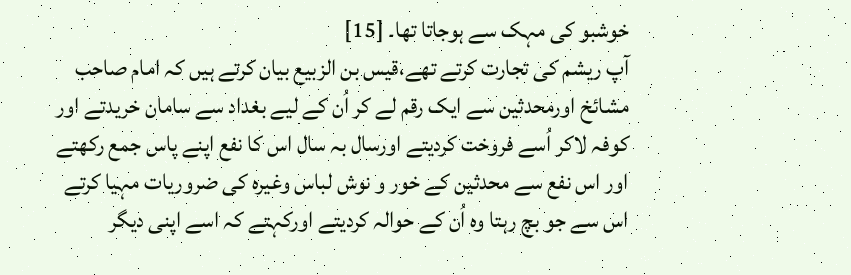خوشبو کی مہک سے ہوجاتا تھا۔ [15]
آپ ریشم کی تجارت کرتے تھے،قیس بن الزبیع بیان کرتے ہیں کہ امام صاحب مشائخ اورمحدثین سے ایک رقم لے کر اُن کے لیے بغداد سے سامان خریدتے اور کوفہ لاکر اُسے فروخت کردیتے اورسال بہ سال اس کا نفع اپنے پاس جمع رکھتے اور اس نفع سے محدثین کے خور و نوش لباس وغیرہ کی ضروریات مہیا کرتے اس سے جو بچ رہتا وہ اُن کے حوالہ کردیتے اورکہتے کہ اسے اپنی دیگر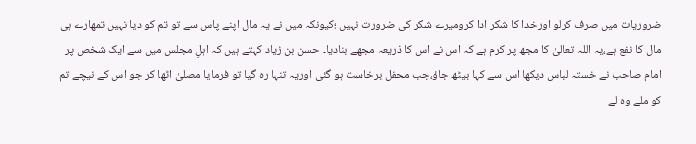ضروریات میں صرف کرلو اورخدا کا شکر ادا کرومیرے شکر کی ضرورت نہیں ؛کیونکہ میں نے یہ مال اپنے پاس سے تو تم کو دیا نہیں تمھارے ہی مال کا نفع ہے،یہ اللہ تعالیٰ کا مجھ پر کرم ہے کہ اس نے اس کا ذریعہ مجھے بنادیا۔ حسن بن زیاد کہتے ہیں کہ اہلِ مجلس میں سے ایک شخص پر امام صاحب نے خستہ لباس دیکھا اس سے کہا بیٹھ جاؤ،جب محفل برخاست ہو گئی اوریہ تنہا رہ گیا تو فرمایا مصلیٰ اٹھا کر جو اس کے نیچے تم کو ملے وہ لے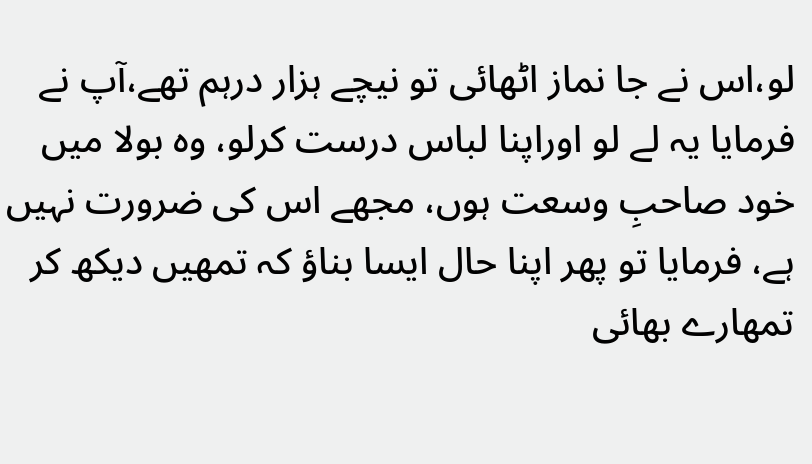لو،اس نے جا نماز اٹھائی تو نیچے ہزار درہم تھے،آپ نے فرمایا یہ لے لو اوراپنا لباس درست کرلو، وہ بولا میں خود صاحبِ وسعت ہوں، مجھے اس کی ضرورت نہیں ہے، فرمایا تو پھر اپنا حال ایسا بناؤ کہ تمھیں دیکھ کر تمھارے بھائی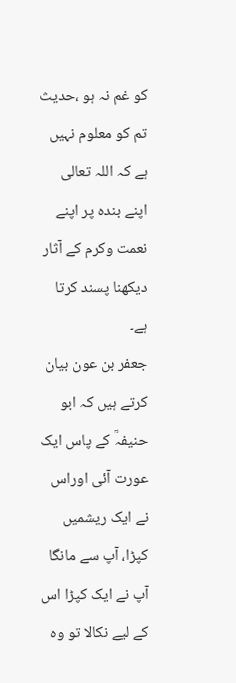کو غم نہ ہو ،حدیث تم کو معلوم نہیں ہے کہ اللہ تعالی اپنے بندہ پر اپنے نعمت وکرم کے آثار دیکھنا پسند کرتا ہے۔
جعفر بن عون بیان کرتے ہیں کہ ابو حنیفہؒ کے پاس ایک عورت آئی اوراس نے ایک ریشمیں کپڑا، آپ سے مانگا آپ نے ایک کپڑا اس کے لیے نکالا تو وہ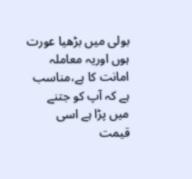بولی میں بڑھیا عورت ہوں اوریہ معاملہ امانت کا ہے،مناسب ہے کہ آپ کو جتنے میں پڑا ہے اسی قیمت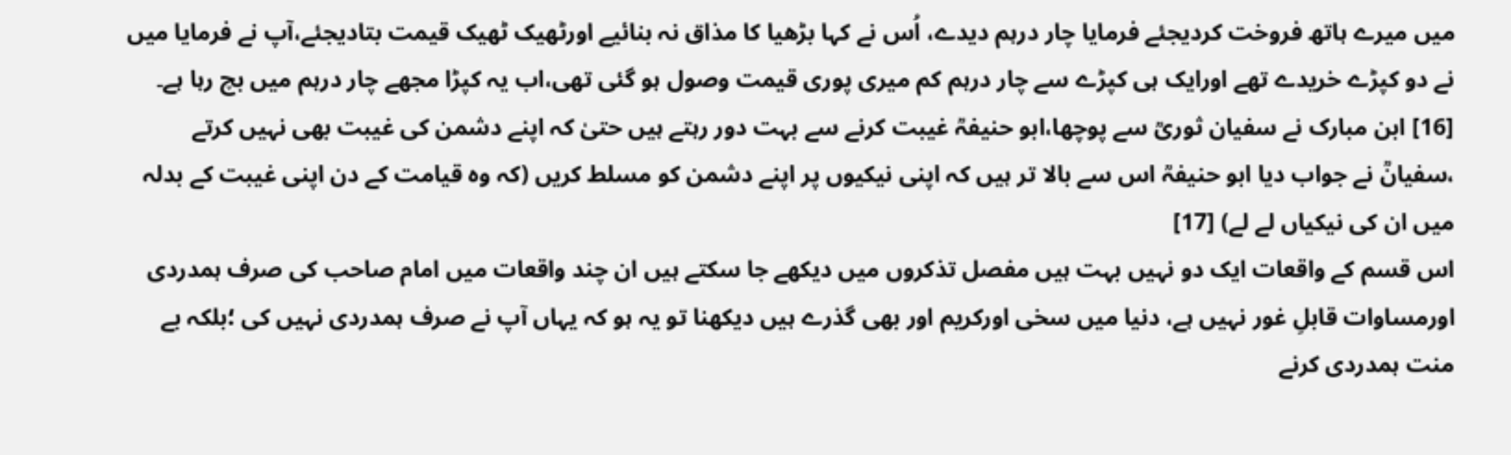میں میرے ہاتھ فروخت کردیجئے فرمایا چار درہم دیدے، اُس نے کہا بڑھیا کا مذاق نہ بنائیے اورٹھیک ٹھیک قیمت بتادیجئے،آپ نے فرمایا میں نے دو کپڑے خریدے تھے اورایک ہی کپڑے سے چار درہم کم میری پوری قیمت وصول ہو گئی تھی،اب یہ کپڑا مجھے چار درہم میں بچ رہا ہے۔ [16] ابن مبارک نے سفیان ثوریؒ سے پوچھا،ابو حنیفہؒ غیبت کرنے سے بہت دور رہتے ہیں حتیٰ کہ اپنے دشمن کی غیبت بھی نہیں کرتے ،سفیانؒ نے جواب دیا ابو حنیفہؒ اس سے بالا تر ہیں کہ اپنی نیکیوں پر اپنے دشمن کو مسلط کریں (کہ وہ قیامت کے دن اپنی غیبت کے بدلہ میں ان کی نیکیاں لے لے) [17]
اس قسم کے واقعات ایک دو نہیں بہت ہیں مفصل تذکروں میں دیکھے جا سکتے ہیں ان چند واقعات میں امام صاحب کی صرف ہمدردی اورمساوات قابلِ غور نہیں ہے، دنیا میں سخی اورکریم اور بھی گذرے ہیں دیکھنا تو یہ ہو کہ یہاں آپ نے صرف ہمدردی نہیں کی ؛بلکہ بے منت ہمدردی کرنے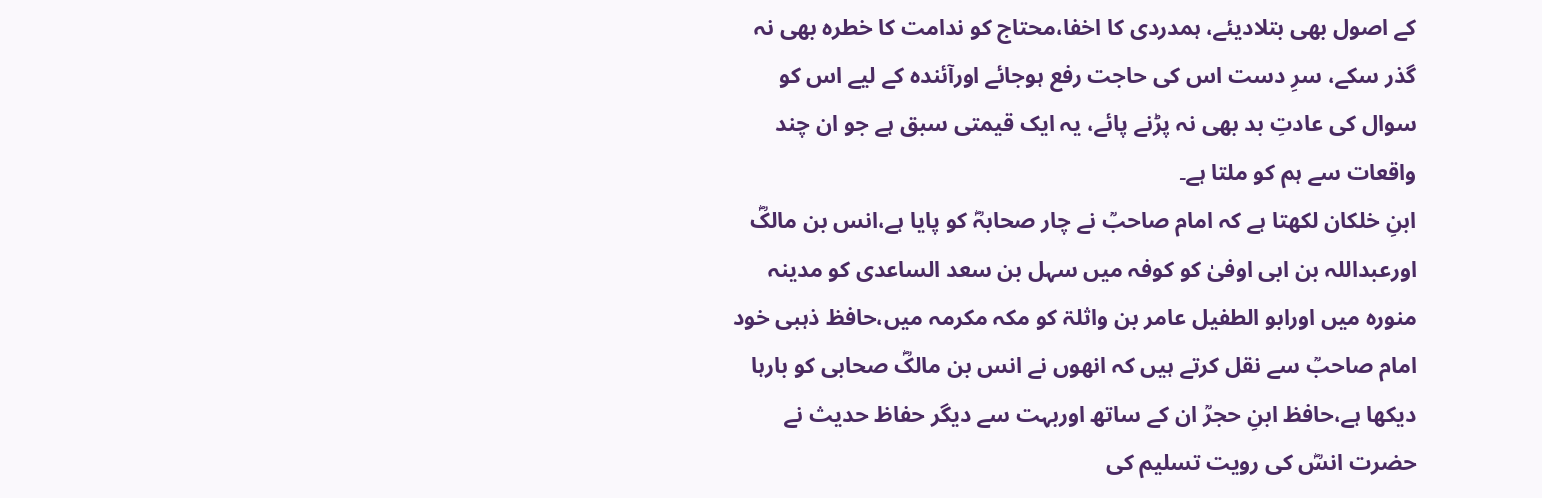کے اصول بھی بتلادیئے، ہمدردی کا اخفا،محتاج کو ندامت کا خطرہ بھی نہ گذر سکے، سرِ دست اس کی حاجت رفع ہوجائے اورآئندہ کے لیے اس کو سوال کی عادتِ بد بھی نہ پڑنے پائے، یہ ایک قیمتی سبق ہے جو ان چند واقعات سے ہم کو ملتا ہے۔
ابنِ خلکان لکھتا ہے کہ امام صاحبؒ نے چار صحابہؓ کو پایا ہے،انس بن مالکؓ اورعبداللہ بن ابی اوفیٰ کو کوفہ میں سہل بن سعد الساعدی کو مدینہ منورہ میں اورابو الطفیل عامر بن واثلۃ کو مکہ مکرمہ میں،حافظ ذہبی خود امام صاحبؒ سے نقل کرتے ہیں کہ انھوں نے انس بن مالکؓ صحابی کو بارہا دیکھا ہے،حافظ ابنِ حجرؒ ان کے ساتھ اوربہت سے دیگر حفاظ حدیث نے حضرت انسؓ کی رویت تسلیم کی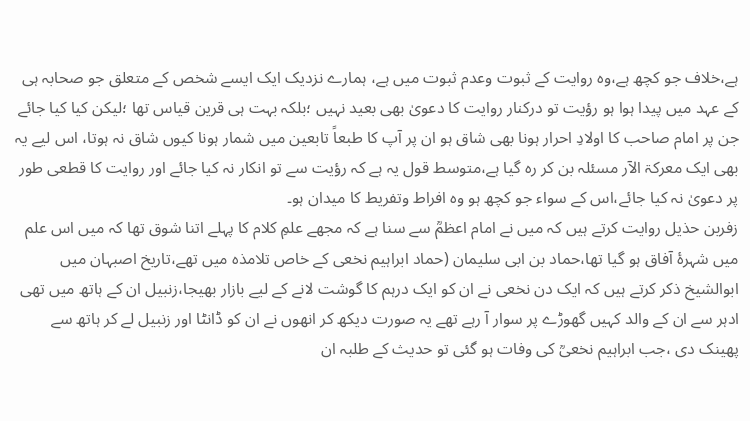ہے،خلاف جو کچھ ہے،وہ روایت کے ثبوت وعدم ثبوت میں ہے، ہمارے نزدیک ایک ایسے شخص کے متعلق جو صحابہ ہی کے عہد میں پیدا ہوا ہو رؤیت تو درکنار روایت کا دعویٰ بھی بعید نہیں ؛بلکہ بہت ہی قرین قیاس تھا ؛لیکن کیا کیا جائے جن پر امام صاحب کا اولادِ احرار ہونا بھی شاق ہو ان پر آپ کا طبعاً تابعین میں شمار ہونا کیوں شاق نہ ہوتا، اس لیے یہ بھی ایک معرکۃ الآر مسئلہ بن کر رہ گیا ہے،متوسط قول یہ ہے کہ رؤیت سے تو انکار نہ کیا جائے اور روایت کا قطعی طور پر دعویٰ نہ کیا جائے،اس کے سواء جو کچھ ہو وہ افراط وتفریط کا میدان ہو۔
زفربن حذیل روایت کرتے ہیں کہ میں نے امام اعظمؒ سے سنا ہے کہ مجھے علمِ کلام کا پہلے اتنا شوق تھا کہ میں اس علم میں شہرۂ آفاق ہو گیا تھا،حماد بن ابی سلیمان (حماد ابراہیم نخعی کے خاص تلامذہ میں تھے،تاریخ اصبہان میں ابوالشیخ ذکر کرتے ہیں کہ ایک دن نخعی نے ان کو ایک درہم کا گوشت لانے کے لیے بازار بھیجا،زنبیل ان کے ہاتھ میں تھی ادہر سے ان کے والد کہیں گھوڑے پر سوار آ رہے تھے یہ صورت دیکھ کر انھوں نے ان کو ڈانٹا اور زنبیل لے کر ہاتھ سے پھینک دی ،جب ابراہیم نخعیؒ کی وفات ہو گئی تو حدیث کے طلبہ ان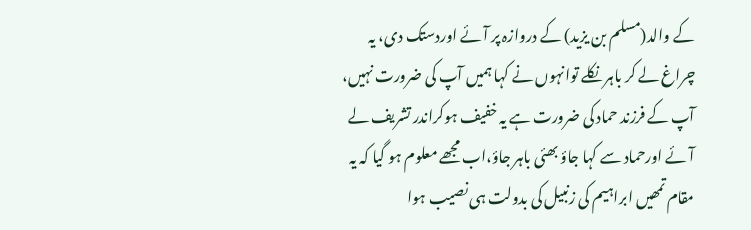کے والد(مسلم بن یزید) کے دروازہ پر آئے اوردستک دی، یہ چراغ لے کر باہر نکلے توانہوں نے کہا ہمیں آپ کی ضرورت نہیں، آپ کے فرزند حماد کی ضرورت ہے یہ خفیف ہوکراندر تشریف لے آئے اورحماد سے کہا جاؤ بھئی باہر جاؤ،اب مجھے معلوم ہو گیا کہ یہ مقام تمھیں ابراہیم کی زنبیل کی بدولت ہی نصیب ہوا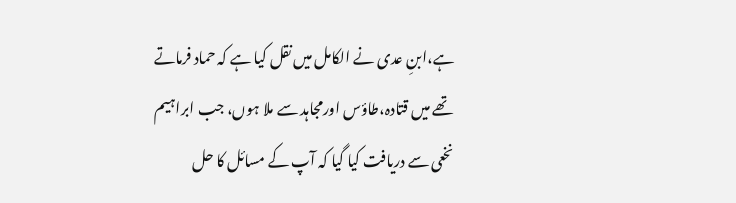ہے،ابنِ عدی نے الکامل میں نقل کیا ہے کہ حماد فرماتے تھے میں قتادہ،طاؤس اورمجاہد سے ملا ہوں، جب ابراہیم نخعی سے دریافت کیا گیا کہ آپ کے مسائل کا حل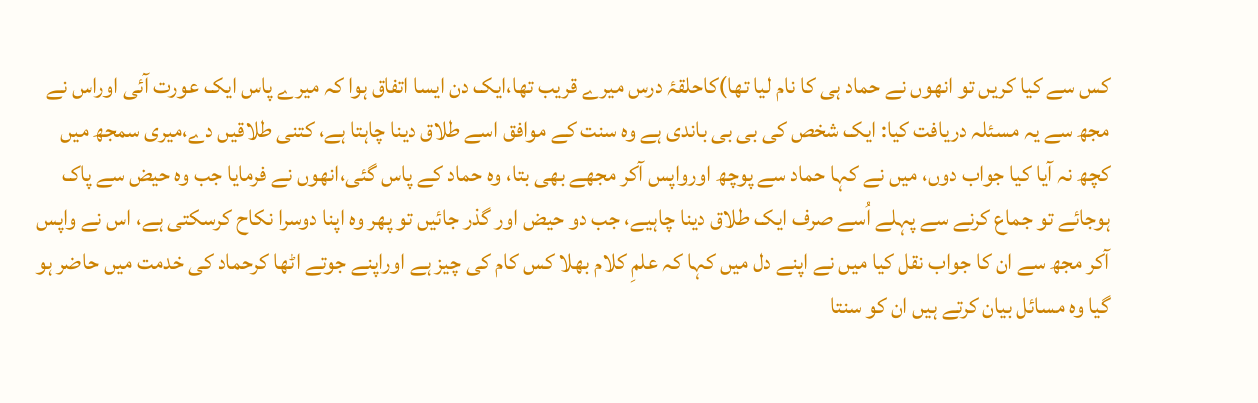کس سے کیا کریں تو انھوں نے حماد ہی کا نام لیا تھا)کاحلقۂ درس میرے قریب تھا،ایک دن ایسا اتفاق ہوا کہ میرے پاس ایک عورت آئی اوراس نے مجھ سے یہ مسئلہ دریافت کیا: ایک شخص کی بی بی باندی ہے وہ سنت کے موافق اسے طلاق دینا چاہتا ہے، کتنی طلاقیں دے،میری سمجھ میں کچھ نہ آیا کیا جواب دوں، میں نے کہا حماد سے پوچھ اورواپس آکر مجھے بھی بتا، وہ حماد کے پاس گئی،انھوں نے فرمایا جب وہ حیض سے پاک ہوجائے تو جماع کرنے سے پہلے اُسے صرف ایک طلاق دینا چاہیے، جب دو حیض اور گذر جائیں تو پھر وہ اپنا دوسرا نکاح کرسکتی ہے، اس نے واپس آکر مجھ سے ان کا جواب نقل کیا میں نے اپنے دل میں کہا کہ علمِ کلام بھلا کس کام کی چیز ہے اوراپنے جوتے اٹھا کرحماد کی خدمت میں حاضر ہو گیا وہ مسائل بیان کرتے ہیں ان کو سنتا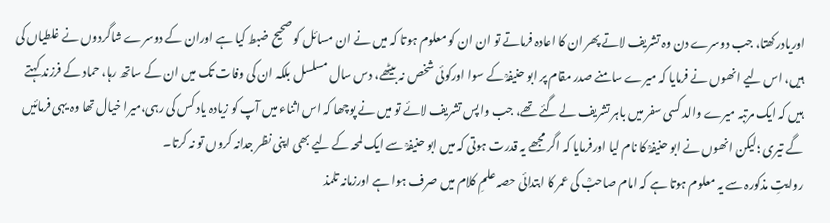اوریادرکھتا، جب دوسرے دن وہ تشریف لاتے پھر ان کا اعادہ فرماتے تو ان ان کو معلوم ہوتا کہ میں نے ان مسائل کو صحیح ضبط کیا ہے اوران کے دوسرے شاگردوں نے غلطیاں کی ہیں، اس لیے انھوں نے فرمایا کہ میرے سامنے صدر مقام پر ابو حنیفہؒ کے سوا اورکوئی شخص نہ بیٹھے، دس سال مسلسل بلکہ ان کی وفات تک میں ان کے ساتھ رہا، حماد کے فرزند کہتے ہیں کہ ایک مرتبہ میرے والد کسی سفر میں باہر تشریف لے گئے تھے، جب واپس تشریف لائے تو میں نے پوچھا کہ اس اثناء میں آپ کو زیادہ یاد کس کی رہی،میرا خیال تھا وہ یہی فرمائیں گے تیری ؛لیکن انھوں نے ابو حنیفہؒ کا نام لیا اورفرمایا کہ اگر مجھے یہ قدرت ہوتی کہ میں ابو حنیفہؒ سے ایک لمحہ کے لیے بھی اپنی نظر جدانہ کروں تو نہ کرتا۔
روایتِ مذکورہ سے یہ معلوم ہوتا ہے کہ امام صاحبؒ کی عمر کا ابتدائی حصہ علمِ کلام میں صرف ہوا ہے اورزمانہ تلمذ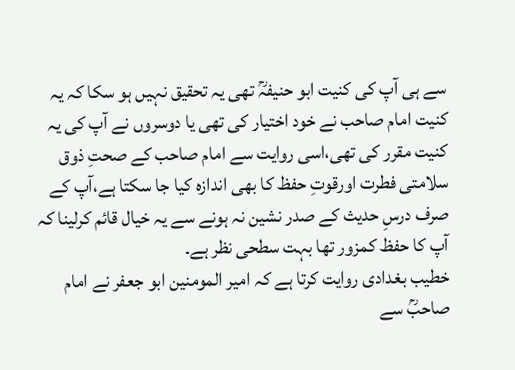سے ہی آپ کی کنیت ابو حنیفہؒ تھی یہ تحقیق نہیں ہو سکا کہ یہ کنیت امام صاحب نے خود اختیار کی تھی یا دوسروں نے آپ کی یہ کنیت مقرر کی تھی،اسی روایت سے امام صاحب کے صحتِ ذوق سلامتی فطرت اورقوتِ حفظ کا بھی اندازہ کیا جا سکتا ہے،آپ کے صرف درسِ حدیث کے صدر نشین نہ ہونے سے یہ خیال قائم کرلینا کہ آپ کا حفظ کمزور تھا بہت سطحی نظر ہے۔
خطیب بغدادی روایت کرتا ہے کہ امیر المومنین ابو جعفر نے امام صاحبؒ سے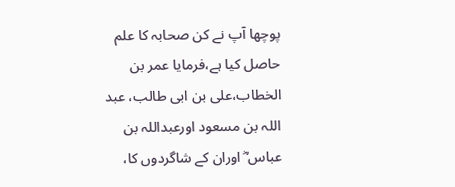پوچھا آپ نے کن صحابہ کا علم حاصل کیا ہے،فرمایا عمر بن الخطاب،علی بن ابی طالب، عبد اللہ بن مسعود اورعبداللہ بن عباس ؓ اوران کے شاگردوں کا،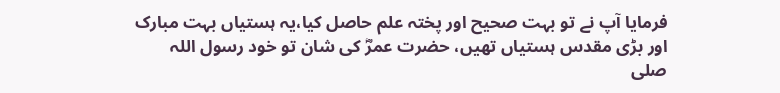فرمایا آپ نے تو بہت صحیح اور پختہ علم حاصل کیا،یہ ہستیاں بہت مبارک اور بڑی مقدس ہستیاں تھیں، حضرت عمرؓ کی شان تو خود رسول اللہ صلى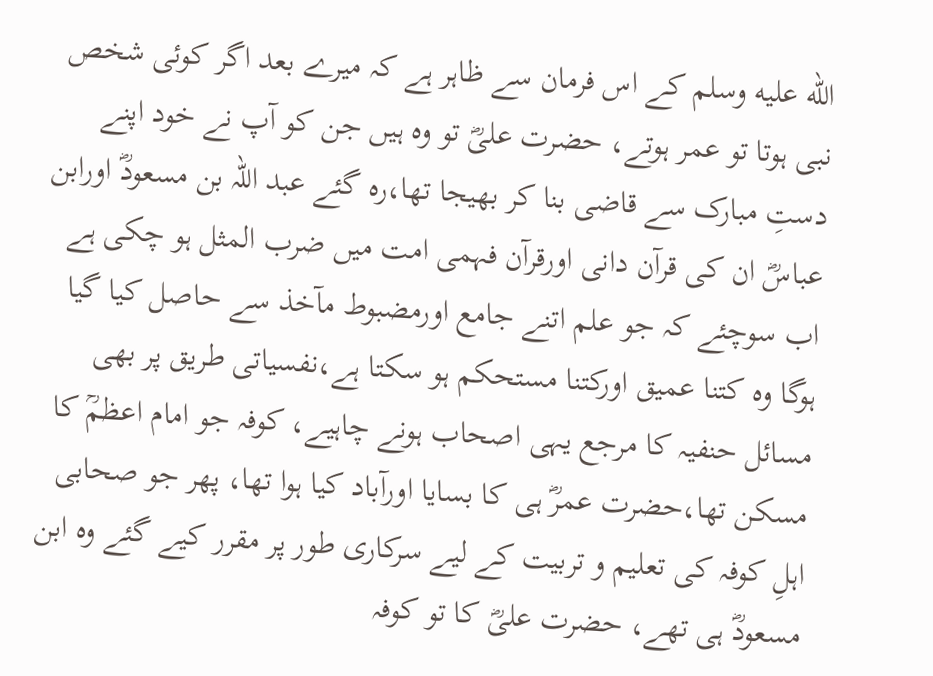الله عليه وسلم کے اس فرمان سے ظاہر ہے کہ میرے بعد اگر کوئی شخص نبی ہوتا تو عمر ہوتے، حضرت علیؓ تو وہ ہیں جن کو آپ نے خود اپنے دستِ مبارک سے قاضی بنا کر بھیجا تھا،رہ گئے عبد اللہ بن مسعودؓ اورابن عباسؓ ان کی قرآن دانی اورقرآن فہمی امت میں ضرب المثل ہو چکی ہے اب سوچئے کہ جو علم اتنے جامع اورمضبوط مآخذ سے حاصل کیا گیا ہوگا وہ کتنا عمیق اورکتنا مستحکم ہو سکتا ہے،نفسیاتی طریق پر بھی مسائل حنفیہ کا مرجع یہی اصحاب ہونے چاہیے، کوفہ جو امام اعظمؒ کا مسکن تھا،حضرت عمرؓ ہی کا بسایا اورآباد کیا ہوا تھا، پھر جو صحابی اہلِ کوفہ کی تعلیم و تربیت کے لیے سرکاری طور پر مقرر کیے گئے وہ ابن مسعودؓ ہی تھے، حضرت علیؓ کا تو کوفہ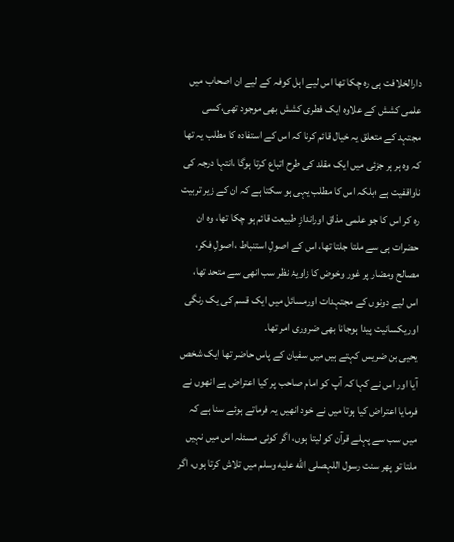دارالخلافت ہی رہ چکا تھا اس لیے اہل کوفہ کے لیے ان اصحاب میں علمی کشش کے علاوہ ایک فطری کشش بھی موجود تھی،کسی مجتہد کے متعلق یہ خیال قائم کرنا کہ اس کے استفادہ کا مطلب یہ تھا کہ وہ ہر ہر جزئی میں ایک مقلد کی طرح اتباع کرتا ہوگا ،انتہا درجہ کی ناواقفیت ہے ؛بلکہ اس کا مطلب یہی ہو سکتا ہے کہ ان کے زیر تربیت رہ کر اس کا جو علمی مذاق اوراندازِ طبیعت قائم ہو چکا تھا، وہ ان حضرات ہی سے ملتا جلتا تھا، اس کے اصولِ استنباط ،اصولِ فکر، مصالح ومضار پر غور وخوض کا زاویۂ نظر سب انھی سے متحد تھا، اس لیے دونوں کے مجتہدات اورمسائل میں ایک قسم کی یک رنگی اوریکسانیت پیدا ہوجانا بھی ضروری امر تھا۔
یحیی بن ضریس کہتے ہیں میں سفیان کے پاس حاضر تھا ایک شخص آیا اور اس نے کہا کہ آپ کو امام صاحب پر کیا اعتراض ہے انھوں نے فرمایا اعتراض کیا ہوتا میں نے خود انھیں یہ فرماتے ہوئے سنا ہے کہ میں سب سے پہلے قرآن کو لیتا ہوں، اگر کوئی مسئلہ اس میں نہیں ملتا تو پھر سنت رسول اللہصلى الله عليه وسلم میں تلاش کرتا ہوں، اگر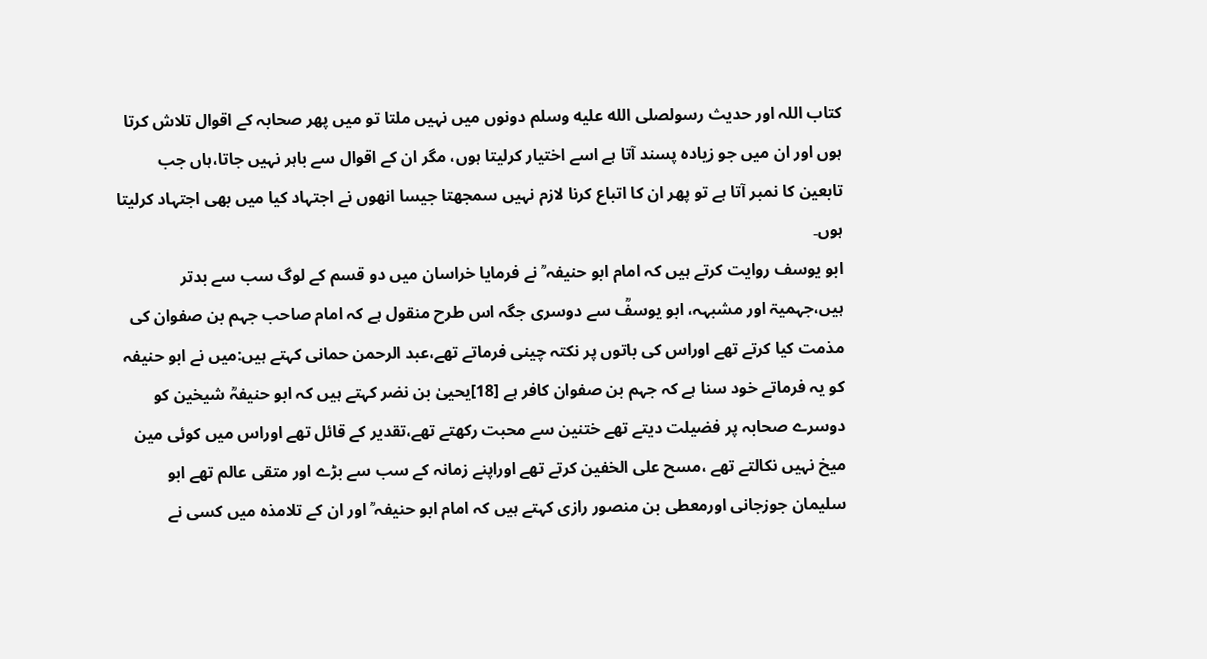کتاب اللہ اور حدیث رسولصلى الله عليه وسلم دونوں میں نہیں ملتا تو میں پھر صحابہ کے اقوال تلاش کرتا ہوں اور ان میں جو زیادہ پسند آتا ہے اسے اختیار کرلیتا ہوں، مگر ان کے اقوال سے باہر نہیں جاتا،ہاں جب تابعین کا نمبر آتا ہے تو پھر ان کا اتباع کرنا لازم نہیں سمجھتا جیسا انھوں نے اجتہاد کیا میں بھی اجتہاد کرلیتا ہوں۔
ابو یوسف روایت کرتے ہیں کہ امام ابو حنیفہ ؒ نے فرمایا خراسان میں دو قسم کے لوگ سب سے بدتر ہیں،جہمیۃ اور مشبہہ، ابو یوسفؒ سے دوسری جگہ اس طرح منقول ہے کہ امام صاحب جہم بن صفوان کی مذمت کیا کرتے تھے اوراس کی باتوں پر نکتہ چینی فرماتے تھے،عبد الرحمن حمانی کہتے ہیں:میں نے ابو حنیفہ کو یہ فرماتے خود سنا ہے کہ جہم بن صفوان کافر ہے [18]یحییٰ بن نضر کہتے ہیں کہ ابو حنیفہؒ شیخین کو دوسرے صحابہ پر فضیلت دیتے تھے ختنین سے محبت رکھتے تھے،تقدیر کے قائل تھے اوراس میں کوئی مین میخ نہیں نکالتے تھے ،مسح علی الخفین کرتے تھے اوراپنے زمانہ کے سب سے بڑے اور متقی عالم تھے ابو سلیمان جوزجانی اورمعطی بن منصور رازی کہتے ہیں کہ امام ابو حنیفہ ؒ اور ان کے تلامذہ میں کسی نے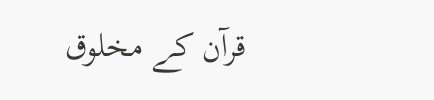قرآن کے مخلوق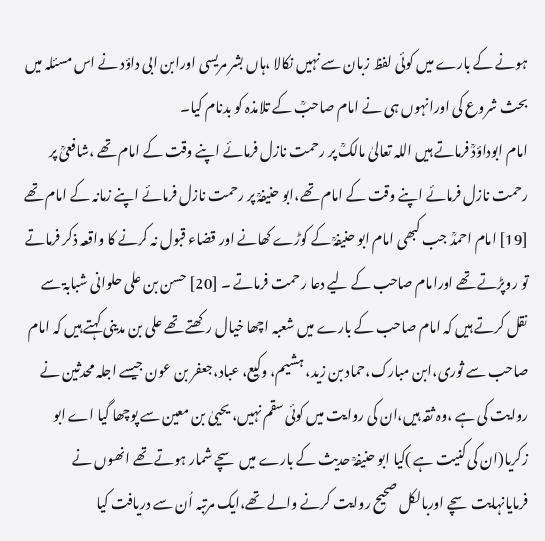ہونے کے بارے میں کوئی لفظ زبان سے نہیں نکالا ،ہاں بشر مریسی اورابن ابی داؤد نے اس مسئلہ میں بحث شروع کی اورانہوں ہی نے امام صاحبؒ کے تلامذہ کو بدنام کیا۔
امام ابوداؤدؒ فرماتے ہیں اللہ تعالیٰ مالکؒ پر رحمت نازل فرمائے اپنے وقت کے امام تھے ،شافعیؒ پر رحمت نازل فرمائے اپنے وقت کے امام تھے،ابو حنیفہؒ پر رحمت نازل فرمائے اپنے زمانہ کے امام تھے [19] امام احمدؒ جب کبھی امام ابو حنیفہؒ کے کوڑے کھانے اور قضاء قبول نہ کرنے کا واقعہ ذکر فرماتے تو روپڑتے تھے اورامام صاحب کے لیے دعا رحمت فرماتے ۔ [20] حسن بن علی حلوانی شبابۃ سے نقل کرتے ہیں کہ امام صاحب کے بارے میں شعبہ اچھا خیال رکھتے تھے علی بن مدینی کہتے ہیں کہ امام صاحب سے ثوری،ابن مبارک،حماد بن زید، ہشیم، وکیع، عباد،جعفر بن عون جیسے اجلہ محدثین نے روایت کی ہے ،وہ ثقہ ہیں،ان کی روایت میں کوئی سقم نہیں، یحییٰ بن معین سے پوچھا گیا اے ابو زکریا(ان کی کنیت ہے )کیا ابو حنیفہؒ حدیث کے بارے میں سچے شمار ہوتے تھے انھوں نے فرمایانہایت سچے اوربالکل صحیح روایت کرنے والے تھے،ایک مرتبہ اُن سے دریافت کیا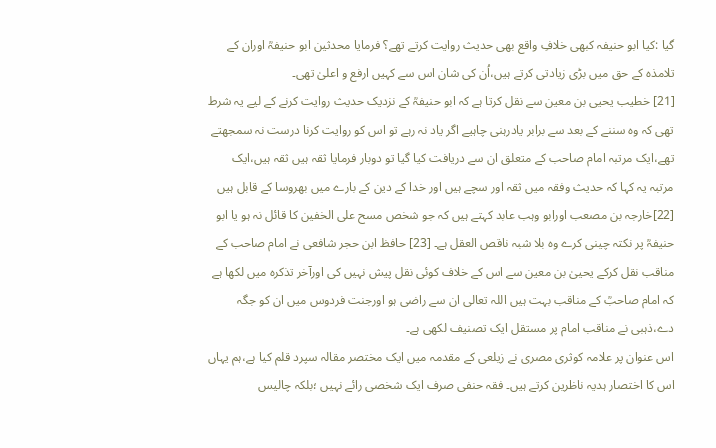گیا :کیا ابو حنیفہ کبھی خلافِ واقع بھی حدیث روایت کرتے تھے؟ فرمایا محدثین ابو حنیفہؒ اوران کے تلامذہ کے حق میں بڑی زیادتی کرتے ہیں،اُن کی شان اس سے کہیں ارفع و اعلیٰ تھی۔
[21] خطیب یحیی بن معین سے نقل کرتا ہے کہ ابو حنیفہؒ کے نزدیک حدیث روایت کرنے کے لیے یہ شرط تھی کہ وہ سننے کے بعد سے برابر یادرہنی چاہیے اگر یاد نہ رہے تو اس کو روایت کرنا درست نہ سمجھتے تھے،ایک مرتبہ امام صاحب کے متعلق ان سے دریافت کیا گیا تو دوبار فرمایا ثقہ ہیں ثقہ ہیں،ایک مرتبہ یہ کہا کہ حدیث وفقہ میں ثقہ اور سچے ہیں اور خدا کے دین کے بارے میں بھروسا کے قابل ہیں [22]خارجہ بن مصعب اورابو وہب عابد کہتے ہیں کہ جو شخص مسح علی الخفین کا قائل نہ ہو یا ابو حنیفہؒ پر نکتہ چینی کرے وہ بلا شبہ ناقص العقل ہے۔ [23] حافظ ابن حجر شافعی نے امام صاحب کے مناقب نقل کرکے یحییٰ بن معین سے اس کے خلاف کوئی نقل پیش نہیں کی اورآخر تذکرہ میں لکھا ہے کہ امام صاحبؒ کے مناقب بہت ہیں اللہ تعالی ان سے راضی ہو اورجنت فردوس میں ان کو جگہ دے،ذہبی نے مناقب امام پر مستقل ایک تصنیف لکھی ہے۔
اس عنوان پر علامہ کوثری مصری نے زیلعی کے مقدمہ میں ایک مختصر مقالہ سپرد قلم کیا ہے،ہم یہاں اس کا اختصار ہدیہ ناظرین کرتے ہیں۔ فقہ حنفی صرف ایک شخصی رائے نہیں ؛بلکہ چالیس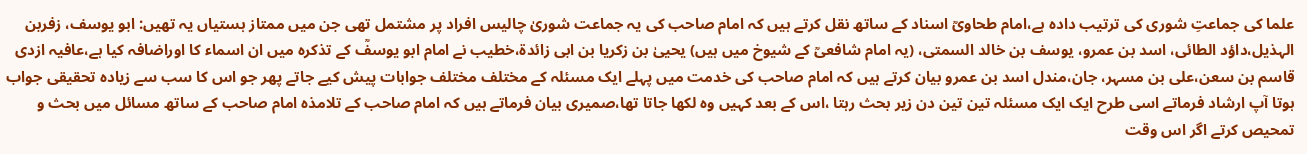علما کی جماعتِ شوری کی ترتیب دادہ ہے،امام طحاویؒ اسناد کے ساتھ نقل کرتے ہیں کہ امام صاحب کی یہ جماعت شوریٰ چالیس افراد پر مشتمل تھی جن میں ممتاز ہستیاں یہ تھیں: ابو یوسف، زفربن الہذیل،داؤد الطائی، اسد بن عمرو، یوسف بن خالد السمتی، (یہ امام شافعیؒ کے شیوخ میں ہیں) یحییٰ بن زکریا بن ابی زائدۃ،خطیب نے امام ابو یوسفؒ کے تذکرہ میں ان اسماء کا اوراضافہ کیا ہے،عافیہ ازدی قاسم بن سعن،علی بن مسہر، جان،مندل اسد بن عمرو بیان کرتے ہیں کہ امام صاحب کی خدمت میں پہلے ایک مسئلہ کے مختلف مختلف جوابات پیش کیے جاتے پھر جو اس کا سب سے زیادہ تحقیقی جواب ہوتا آپ ارشاد فرماتے اسی طرح ایک ایک مسئلہ تین تین دن زیر بحث رہتا ،اس کے بعد کہیں وہ لکھا جاتا تھا،صمیری بیان فرماتے ہیں کہ امام صاحب کے تلامذہ امام صاحب کے ساتھ مسائل میں بحث و تمحیص کرتے اگر اس وقت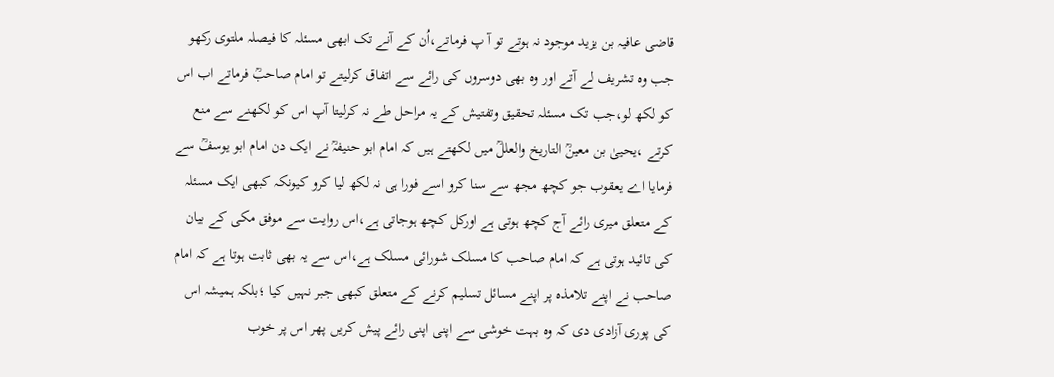قاضی عافیہ بن یزید موجود نہ ہوتے تو آ پ فرماتے،اُن کے آنے تک ابھی مسئلہ کا فیصلہ ملتوی رکھو جب وہ تشریف لے آتے اور وہ بھی دوسروں کی رائے سے اتفاق کرلیتے تو امام صاحبؒ فرماتے اب اس کو لکھ لو،جب تک مسئلہ تحقیق وتفتیش کے یہ مراحل طے نہ کرلیتا آپ اس کو لکھنے سے منع کرتے ،یحییٰ بن معینؒ التاریخ والعللؒ میں لکھتے ہیں کہ امام ابو حنیفہؒ نے ایک دن امام ابو یوسفؒ سے فرمایا اے یعقوب جو کچھ مجھ سے سنا کرو اسے فورا ہی نہ لکھ لیا کرو کیونکہ کبھی ایک مسئلہ کے متعلق میری رائے آج کچھ ہوتی ہے اورکل کچھ ہوجاتی ہے،اس روایت سے موفق مکی کے بیان کی تائید ہوتی ہے کہ امام صاحب کا مسلک شورائی مسلک ہے،اس سے یہ بھی ثابت ہوتا ہے کہ امام صاحب نے اپنے تلامذہ پر اپنے مسائل تسلیم کرنے کے متعلق کبھی جبر نہیں کیا ؛بلکہ ہمیشہ اس کی پوری آزادی دی کہ وہ بہت خوشی سے اپنی اپنی رائے پیش کریں پھر اس پر خوب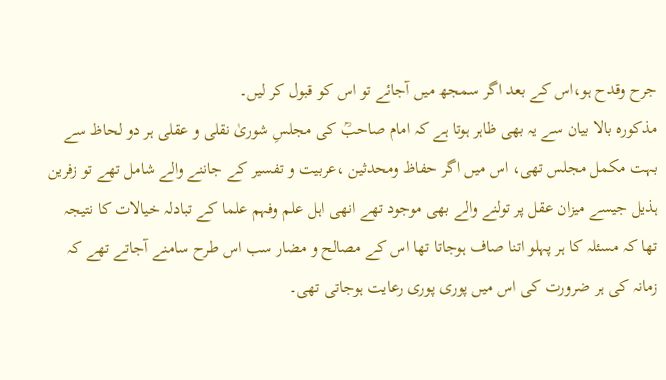جرح وقدح ہو،اس کے بعد اگر سمجھ میں آجائے تو اس کو قبول کر لیں۔
مذکورہ بالا بیان سے یہ بھی ظاہر ہوتا ہے کہ امام صاحبؒ کی مجلسِ شوریٰ نقلی و عقلی ہر دو لحاظ سے بہت مکمل مجلس تھی، اس میں اگر حفاظ ومحدثین ،عربیت و تفسیر کے جاننے والے شامل تھے تو زفرین ہذیل جیسے میزان عقل پر تولنے والے بھی موجود تھے انھی اہل علم وفہم علما کے تبادلہ خیالات کا نتیجہ تھا کہ مسئلہ کا ہر پہلو اتنا صاف ہوجاتا تھا اس کے مصالح و مضار سب اس طرح سامنے آجاتے تھے کہ زمانہ کی ہر ضرورت کی اس میں پوری پوری رعایت ہوجاتی تھی۔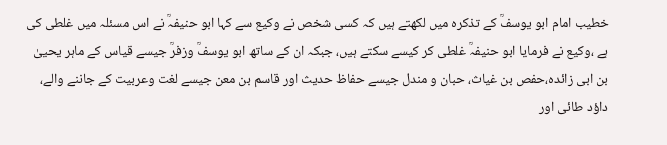خطیب امام ابو یوسفؒ کے تذکرہ میں لکھتے ہیں کہ کسی شخص نے وکیع سے کہا ابو حنیفہؒ نے اس مسئلہ میں غلطی کی ہے ،وکیع نے فرمایا ابو حنیفہؒ غلطی کر کیسے سکتے ہیں، جبکہ ان کے ساتھ ابو یوسفؒ وزفرؒ جیسے قیاس کے ماہر یحییٰ بن ابی زائدہ،حفص بن غیاث، حبان و مندل جیسے حفاظ حدیث اور قاسم بن معن جیسے لغت وعربیت کے جاننے والے، داؤد طائی اور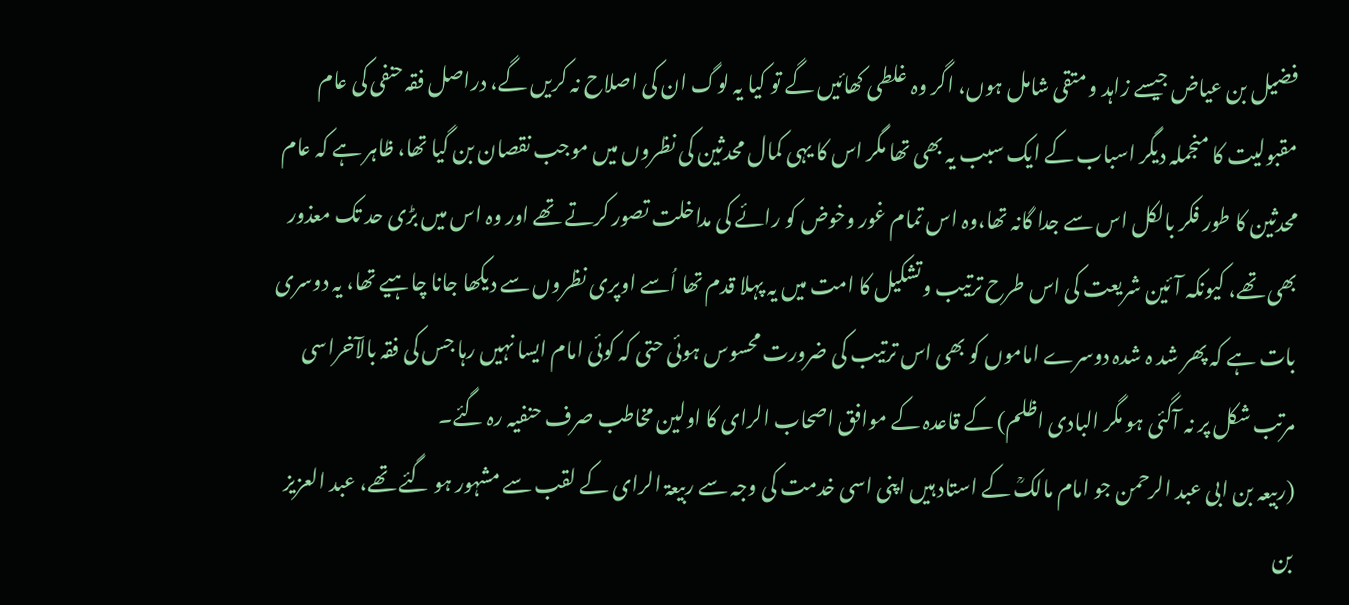فضیل بن عیاض جیسے زاہد و متقی شامل ہوں، اگر وہ غلطی کھائیں گے تو کیا یہ لوگ ان کی اصلاح نہ کریں گے، دراصل فقہ حنفی کی عام مقبولیت کا منجملہ دیگر اسباب کے ایک سبب یہ بھی تھا مگر اس کا یہی کمال محدثین کی نظروں میں موجب نقصان بن گیا تھا، ظاہر ہے کہ عام محدثین کا طور فکر بالکل اس سے جدا گانہ تھا،وہ اس تمام غور وخوض کو رائے کی مداخلت تصور کرتے تھے اور وہ اس میں بڑی حد تک معذور بھی تھے، کیونکہ آئین شریعت کی اس طرح ترتیب وتشکیل کا امت میں یہ پہلا قدم تھا اُسے اوپری نظروں سے دیکھا جانا چاہیے تھا، یہ دوسری بات ہے کہ پھر شد ہ شدہ دوسرے اماموں کو بھی اس ترتیب کی ضرورت محسوس ہوئی حتی کہ کوئی امام ایسا نہیں رہا جس کی فقہ بالآخراسی مرتب شکل پر نہ آگئی ہو مگر البادی اظلم) کے قاعدہ کے موافق اصحاب الرای کا اولین مخاطب صرف حنفیہ رہ گئے۔
(ربیعہ بن ابی عبد الرحمن جو امام مالکؒ کے استاد ہیں اپنی اسی خدمت کی وجہ سے ربیعۃ الرای کے لقب سے مشہور ہو گئے تھے، عبد العزیز بن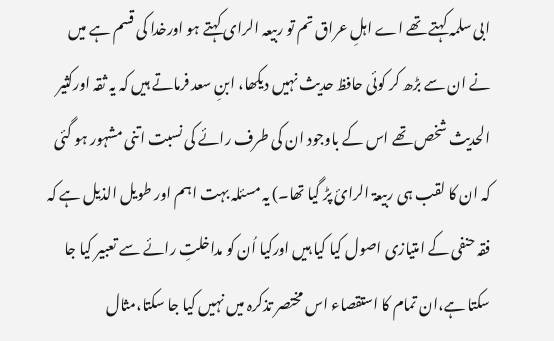ابی سلمہ کہتے تھے اے اہلِ عراق تم تو ربیعہ الرای کہتے ہو اورخدا کی قسم ہے میں نے ان سے بڑھ کر کوئی حافظ حدیث نہیں دیکھا، ابنِ سعد فرماتے ہیں کہ یہ ثقہ اورکثیر الحدیث شخص تھے اس کے باوجود ان کی طرف رائے کی نسبت اتنی مشہور ہو گئی کہ ان کا لقب ہی ربیعۃ الرایٔ پڑ گیا تھا۔) یہ مسئلہ بہت اہم اور طویل الذیل ہے کہ فقہ حنفی کے امتیازی اصول کیا کیا ہیں اورکیا اُن کو مداخلتِ رائے سے تعبیر کیا جا سکتا ہے،ان تمام کا استقصاء اس مختصر تذکرہ میں نہیں کیا جا سکتا،مثال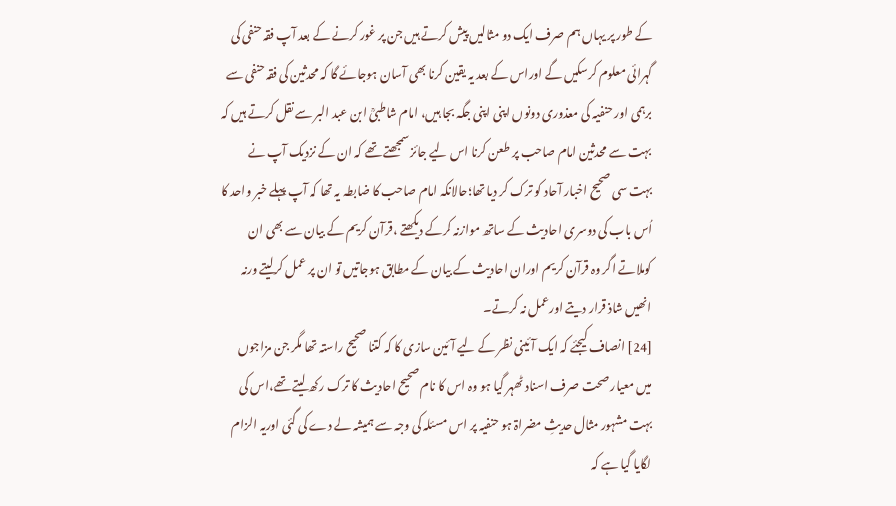کے طور پر یہاں ہم صرف ایک دو مثالیں پیش کرتے ہیں جن پر غور کرنے کے بعد آپ فقہ حنفی کی گہرائی معلوم کرسکیں گے اوراس کے بعد یہ یقین کرنا بھی آسان ہوجائے گا کہ محدثین کی فقہ حنفی سے برہمی اور حنفیہ کی معذوری دونوں اپنی اپنی جگہ بجا ہیں، امام شاطبیؒ ابن عبد البر سے نقل کرتے ہیں کہ بہت سے محدثین امام صاحب پر طعن کرنا اس لیے جائز سمجھتے تھے کہ ان کے نزدیک آپ نے بہت سی صحیح اخبار آحاد کو ترک کر دیا تھا؛حالانکہ امام صاحب کا ضابطہ یہ تھا کہ آپ پہلے خبر واحد کا اُس باب کی دوسری احادیث کے ساتھ موازنہ کرکے دیکھتے ،قرآن کریم کے بیان سے بھی ان کوملاتے اگر وہ قرآن کریم اوران احادیث کے بیان کے مطابق ہوجاتیں تو ان پر عمل کرلیتے ورنہ انھیں شاذ قرار دیتے اورعمل نہ کرتے۔
[24] انصاف کیجئے کہ ایک آئینی نظر کے لیے آئین سازی کا کہ کتنا صحیح راستہ تھا مگر جن مزاجوں میں معیار صحت صرف اسناد ٹھہر گیا ہو وہ اس کا نام صحیح احادیث کا ترک رکھ لیتے تھے،اس کی بہت مشہور مثال حدیثِ مضراۃ ہو حنفیہ پر اس مسئلہ کی وجہ سے ہمیشہ لے دے کی گئی اوریہ الزام لگایا گیا ہے کہ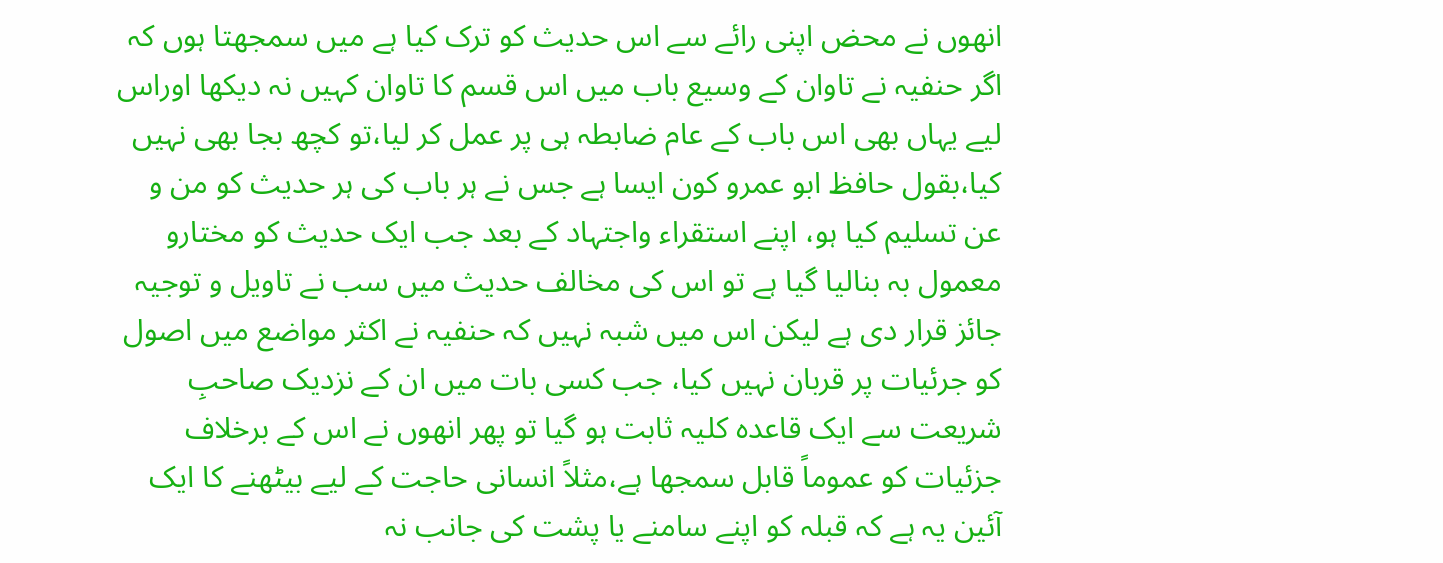انھوں نے محض اپنی رائے سے اس حدیث کو ترک کیا ہے میں سمجھتا ہوں کہ اگر حنفیہ نے تاوان کے وسیع باب میں اس قسم کا تاوان کہیں نہ دیکھا اوراس لیے یہاں بھی اس باب کے عام ضابطہ ہی پر عمل کر لیا،تو کچھ بجا بھی نہیں کیا،بقول حافظ ابو عمرو کون ایسا ہے جس نے ہر باب کی ہر حدیث کو من و عن تسلیم کیا ہو، اپنے استقراء واجتہاد کے بعد جب ایک حدیث کو مختارو معمول بہ بنالیا گیا ہے تو اس کی مخالف حدیث میں سب نے تاویل و توجیہ جائز قرار دی ہے لیکن اس میں شبہ نہیں کہ حنفیہ نے اکثر مواضع میں اصول کو جرئیات پر قربان نہیں کیا، جب کسی بات میں ان کے نزدیک صاحبِ شریعت سے ایک قاعدہ کلیہ ثابت ہو گیا تو پھر انھوں نے اس کے برخلاف جزئیات کو عموماً قابل سمجھا ہے،مثلاً انسانی حاجت کے لیے بیٹھنے کا ایک آئین یہ ہے کہ قبلہ کو اپنے سامنے یا پشت کی جانب نہ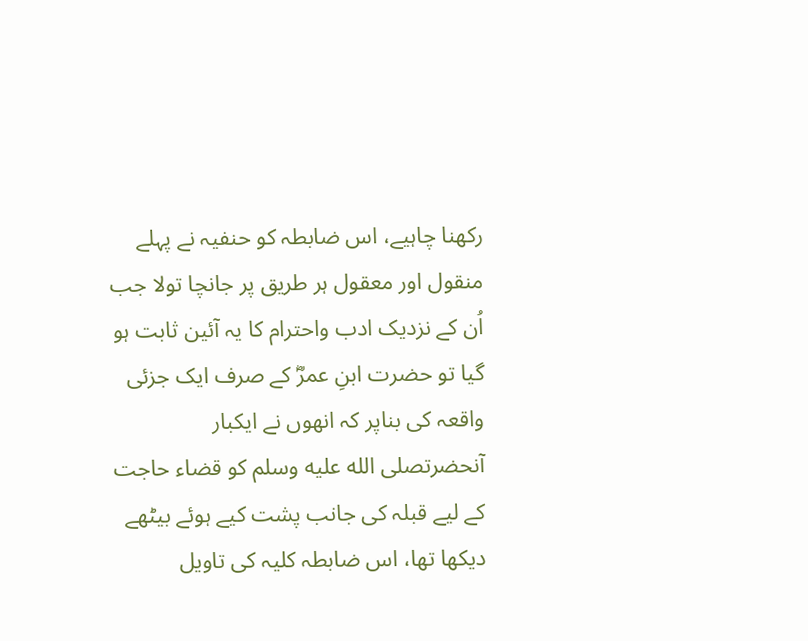رکھنا چاہیے، اس ضابطہ کو حنفیہ نے پہلے منقول اور معقول ہر طریق پر جانچا تولا جب اُن کے نزدیک ادب واحترام کا یہ آئین ثابت ہو گیا تو حضرت ابنِ عمرؓ کے صرف ایک جزئی واقعہ کی بناپر کہ انھوں نے ایکبار آنحضرتصلى الله عليه وسلم کو قضاء حاجت کے لیے قبلہ کی جانب پشت کیے ہوئے بیٹھے دیکھا تھا، اس ضابطہ کلیہ کی تاویل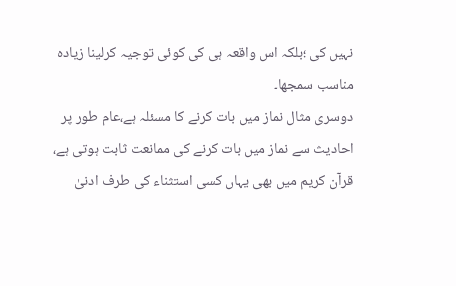نہیں کی ؛بلکہ اس واقعہ ہی کی کوئی توجیہ کرلینا زیادہ مناسب سمجھا۔
دوسری مثال نماز میں بات کرنے کا مسئلہ ہے،عام طور پر احادیث سے نماز میں بات کرنے کی ممانعت ثابت ہوتی ہے، قرآن کریم میں بھی یہاں کسی استثناء کی طرف ادنیٰ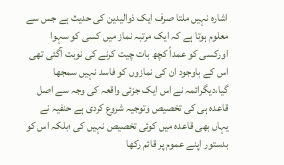اشارہ نہیں ملتا صرف ایک ذوالیدین کی حدیث ہے جس سے معلوم ہوتا ہے کہ ایک مرتبہ نماز میں کسی کو سہوا اورکسی کو عمداً کچھ بات چیت کرنے کی نوبت آگئی تھی اس کے باوجود ان کی نمازوں کو فاسد نہیں سمجھا گیا،دیگرائمہ نے اس ایک جزئی واقعہ کی وجہ سے اصل قاعدہ ہی کی تخصیص وتوجیہ شروع کردی ہے حنفیہ نے یہاں بھی قاعدہ میں کوئی تخصیص نہیں کی ؛بلکہ اس کو بدستور اپنے عموم پر قائم رکھا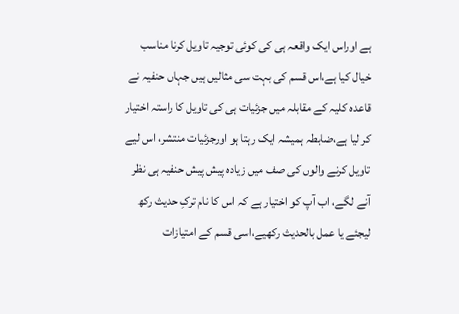ہے اوراس ایک واقعہ ہی کی کوئی توجیہ تاویل کرنا مناسب خیال کیا ہے،اس قسم کی بہت سی مثالیں ہیں جہاں حنفیہ نے قاعدہ کلیہ کے مقابلہ میں جزئیات ہی کی تاویل کا راستہ اختیار کر لیا ہے،ضابطہ ہمیشہ ایک رہتا ہو اورجزئیات منتشر، اس لیے تاویل کرنے والوں کی صف میں زیادہ پیش پیش حنفیہ ہی نظر آنے لگے، اب آپ کو اختیار ہے کہ اس کا نام ترکِ حدیث رکھ لیجئے یا عمل بالحدیث رکھیے،اسی قسم کے امتیازات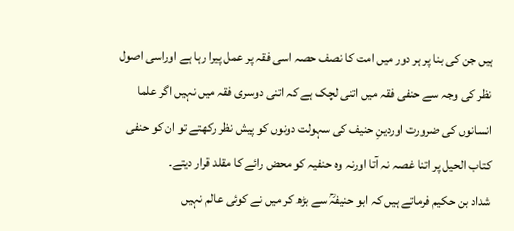ہیں جن کی بنا پر ہر دور میں امت کا نصف حصہ اسی فقہ پر عمل پیرا رہا ہے اوراسی اصول نظر کی وجہ سے حنفی فقہ میں اتنی لچک ہے کہ اتنی دوسری فقہ میں نہیں اگر علما انسانوں کی ضرورت اوردینِ حنیف کی سہولت دونوں کو پیش نظر رکھتے تو ان کو حنفی کتاب الحیل پر اتنا غصہ نہ آتا اورنہ وہ حنفیہ کو محض رائے کا مقلد قرار دیتے۔
شداد بن حکیم فرماتے ہیں کہ ابو حنیفہؒ سے بڑھ کر میں نے کوئی عالم نہیں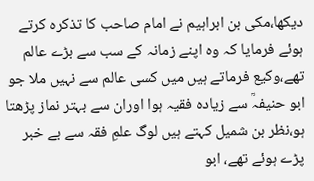دیکھا،مکی بن ابراہیم نے امام صاحب کا تذکرہ کرتے ہوئے فرمایا کہ وہ اپنے زمانہ کے سب سے بڑے عالم تھے،وکیع فرماتے ہیں میں کسی عالم سے نہیں ملا جو ابو حنیفہؒ سے زیادہ فقیہ ہوا اوران سے بہتر نماز پڑھتا ہو،نظر بن شمیل کہتے ہیں لوگ علمِ فقہ سے بے خبر پڑے ہوئے تھے، ابو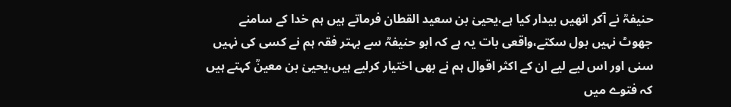حنیفہؒ نے آکر انھیں بیدار کیا ہے،یحییٰ بن سعید القطان فرماتے ہیں ہم خدا کے سامنے جھوٹ نہیں بول سکتے،واقعی بات یہ ہے کہ ابو حنیفہؒ سے بہتر فقہ ہم نے کسی کی نہیں سنی اور اس لیے لیے ان کے اکثر اقوال ہم نے بھی اختیار کرلیے ہیں،یحییٰ بن معینؒ کہتے ہیں کہ فتوے میں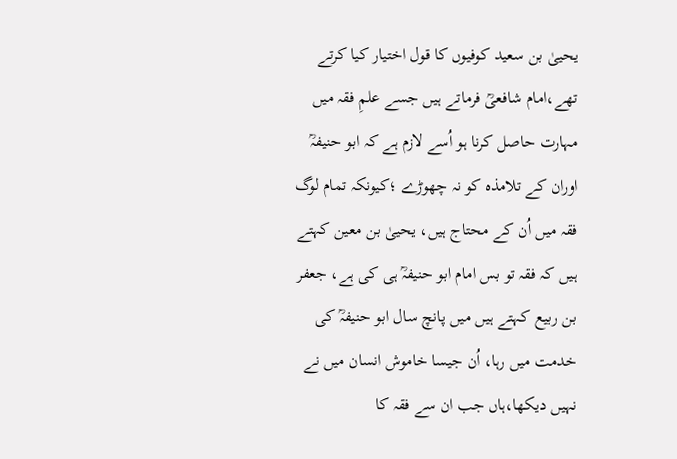یحییٰ بن سعید کوفیوں کا قول اختیار کیا کرتے تھے،امام شافعیؒ فرماتے ہیں جسے علمِ فقہ میں مہارت حاصل کرنا ہو اُسے لازم ہے کہ ابو حنیفہؒ اوران کے تلامذہ کو نہ چھوڑے ؛کیونکہ تمام لوگ فقہ میں اُن کے محتاج ہیں، یحییٰ بن معین کہتے ہیں کہ فقہ تو بس امام ابو حنیفہؒ ہی کی ہے، جعفر بن ربیع کہتے ہیں میں پانچ سال ابو حنیفہؒ کی خدمت میں رہا، اُن جیسا خاموش انسان میں نے نہیں دیکھا،ہاں جب ان سے فقہ کا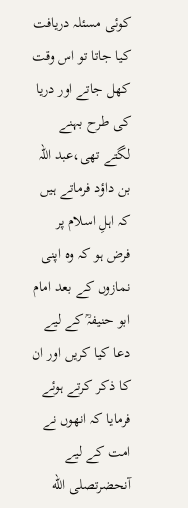کوئی مسئلہ دریافت کیا جاتا تو اس وقت کھل جاتے اور دریا کی طرح بہنے لگتے تھی،عبد اللہ بن داؤد فرماتے ہیں کہ اہلِ اسلام پر فرض ہو کہ وہ اپنی نمازوں کے بعد امام ابو حنیفہؒ کے لیے دعا کیا کریں اور ان کا ذکر کرتے ہوئے فرمایا کہ انھوں نے امت کے لیے آنحضرتصلى الله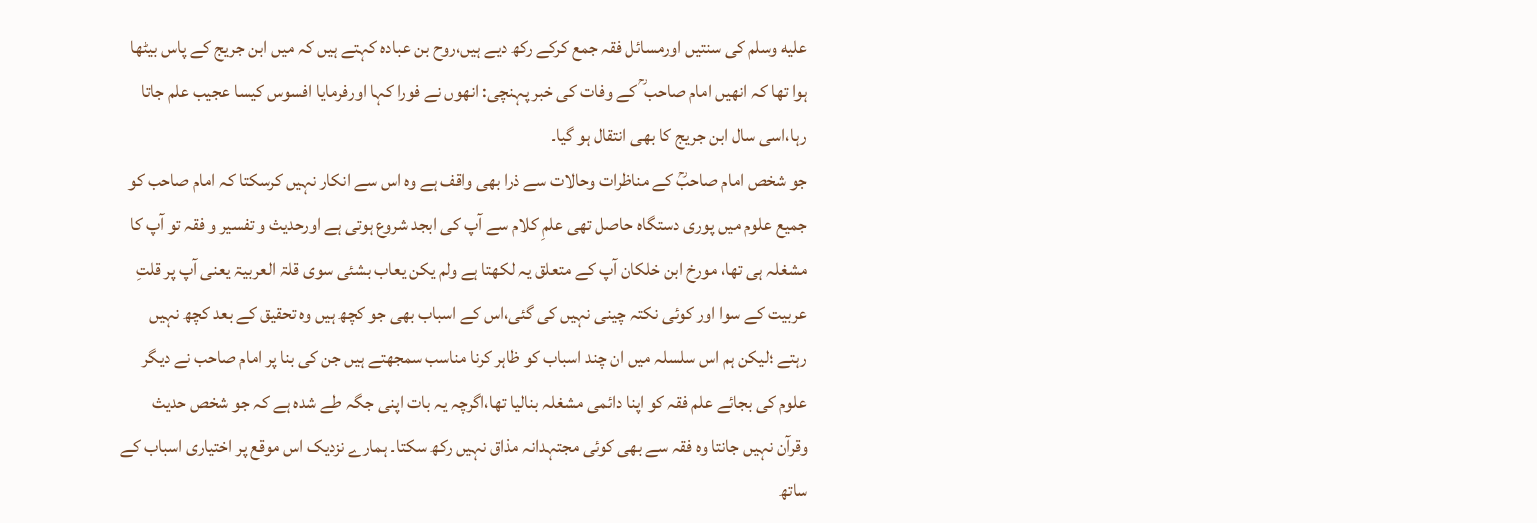عليه وسلم کی سنتیں اورمسائل فقہ جمع کرکے رکھ دیے ہیں،روح بن عبادہ کہتے ہیں کہ میں ابن جریج کے پاس بیٹھا ہوا تھا کہ انھیں امام صاحب ؒ کے وفات کی خبر پہنچی: انھوں نے فورا کہا اورفرمایا افسوس کیسا عجیب علم جاتا رہا،اسی سال ابن جریج کا بھی انتقال ہو گیا۔
جو شخص امام صاحبؒ کے مناظرات وحالات سے ذرا بھی واقف ہے وہ اس سے انکار نہیں کرسکتا کہ امام صاحب کو جمیع علوم میں پوری دستگاہ حاصل تھی علمِ کلام سے آپ کی ابجد شروع ہوتی ہے اورحدیث و تفسیر و فقہ تو آپ کا مشغلہ ہی تھا، مورخ ابن خلکان آپ کے متعلق یہ لکھتا ہے ولم یکن یعاب بشئی سوی قلۃ العربیۃ یعنی آپ پر قلتِ عربیت کے سوا اور کوئی نکتہ چینی نہیں کی گئی،اس کے اسباب بھی جو کچھ ہیں وہ تحقیق کے بعد کچھ نہیں رہتے ؛لیکن ہم اس سلسلہ میں ان چند اسباب کو ظاہر کرنا مناسب سمجھتے ہیں جن کی بنا پر امام صاحب نے دیگر علوم کی بجائے علم فقہ کو اپنا دائمی مشغلہ بنالیا تھا،اگرچہ یہ بات اپنی جگہ طے شدہ ہے کہ جو شخص حدیث وقرآن نہیں جانتا وہ فقہ سے بھی کوئی مجتہدانہ مذاق نہیں رکھ سکتا۔ ہمارے نزدیک اس موقع پر اختیاری اسباب کے ساتھ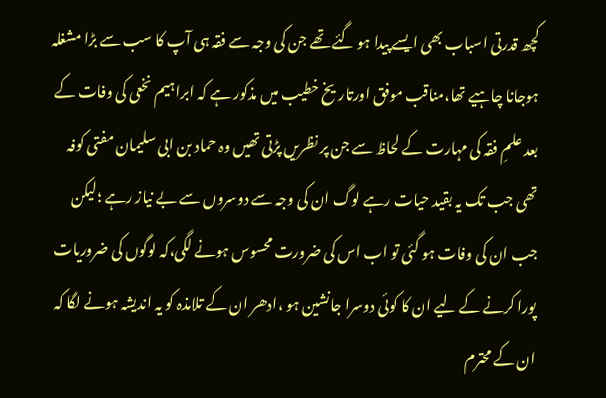کچھ قدرتی اسباب بھی ایسے پیدا ہو گئے تھے جن کی وجہ سے فقہ ہی آپ کا سب سے بڑا مشغلہ ہوجانا چاہیے تھا،مناقب موفق اورتاریخ خطیب میں مذکور ہے کہ ابراہیم نخعی کی وفات کے بعد علمِ فقہ کی مہارت کے لحاظ سے جن پر نظریں پڑتی تھیں وہ حماد بن ابی سلیمان مفتی کوفہ تھی جب تک یہ بقید حیات رہے لوگ ان کی وجہ سے دوسروں سے بے نیاز رہے ؛لیکن جب ان کی وفات ہو گئی تو اب اس کی ضرورت محسوس ہونے لگی،کہ لوگوں کی ضروریات پورا کرنے کے لیے ان کا کوئی دوسرا جانشین ہو ،ادھر ان کے تلامذہ کو یہ اندیشہ ہونے لگا کہ ان کے محترم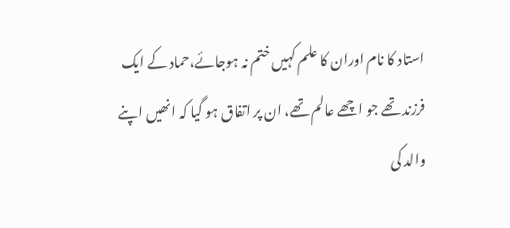استاد کا نام اوران کا علم کہیں ختم نہ ہوجائے،حماد کے ایک فرزند تھے جو اچھے عالم تھے، ان پر اتفاق ہو گیا کہ انھیں اپنے والد کی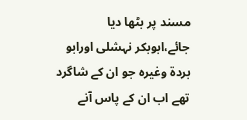مسند پر بٹھا دیا جائے،ابوبکر نہشلی اورابو بردۃ وغیرہ جو ان کے شاگرد تھے اب ان کے پاس آنے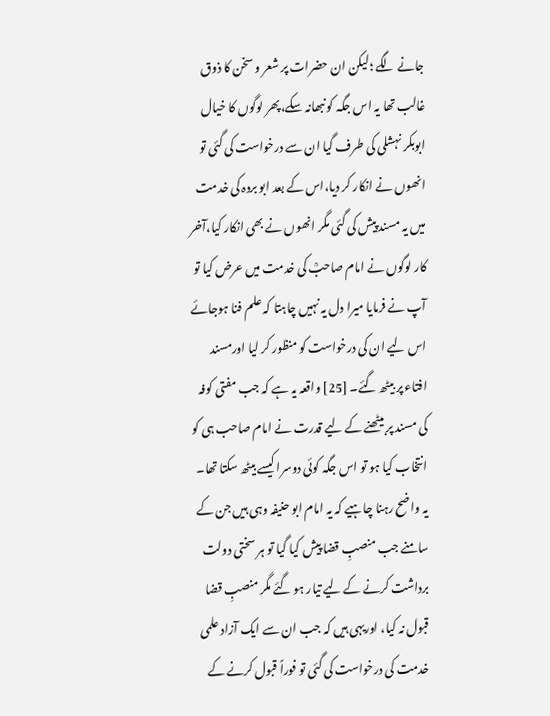جانے لگے ؛لیکن ان حضرات پر شعر و سخن کا ذوق غالب تھا یہ اس جگہ کو نبھانہ سکے،پھر لوگوں کا خیال ابوبکر نہشلی کی طرف گیا ان سے درخواست کی گئی تو انھوں نے انکار کر دیا،اس کے بعد ابو بردہ کی خدمت میں یہ مسند پیش کی گئی مگر انھوں نے بھی انکار کیا،آخر کار لوگوں نے امام صاحبؒ کی خدمت میں عرض کیا تو آپ نے فرمایا میرا دل یہ نہیں چاہتا کہ علم فنا ہوجائے اس لیے ان کی درخواست کو منظور کر لیا اورمسند افتاء پر بیٹھ گئے۔ [25] واقعہ یہ ہے کہ جب مفتی کوفہ کی مسند پر بیٹھنے کے لیے قدرت نے امام صاحب ہی کو انتخاب کیا ہو تو اس جگہ کوئی دوسرا کیسے بیٹھ سکتا تھا۔ یہ واضح رہنا چاہیے کہ یہ امام ابو حنیفہ وہی ہیں جن کے سامنے جب منصبِ قضا پیش کیا گیا تو ہر سختی دولت برداشت کرنے کے لیے تیار ہو گئے مگر منصبِ قضا قبول نہ کیا، اوریہی ہیں کہ جب ان سے ایک آزاد علمی خدمت کی درخواست کی گئی تو فوراً قبول کرنے کے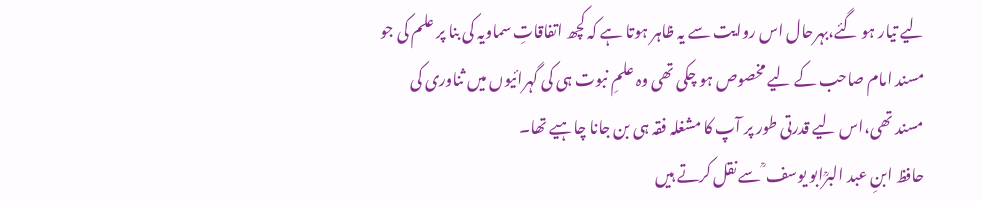لیے تیار ہو گئے،بہرحال اس روایت سے یہ ظاہر ہوتا ہے کہ کچھ اتفاقاتِ سماویہ کی بنا پر علم کی جو مسند امام صاحب کے لیے مخصوص ہو چکی تھی وہ علمِ نبوت ہی کی گہرائیوں میں ثناوری کی مسند تھی،اس لیے قدرتی طور پر آپ کا مشغلہ فقہ ہی بن جانا چاہیے تھا۔
حافظ ابنِ عبد البرؒابو یوسف ؒ سے نقل کرتے ہیں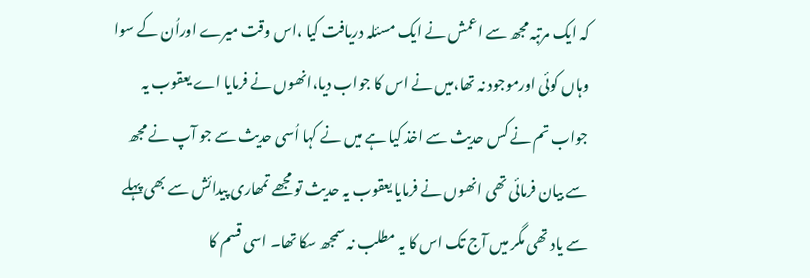کہ ایک مرتبہ مجھ سے اعمش نے ایک مسئلہ دریافت کیا ،اس وقت میرے اوراُن کے سوا وہاں کوئی اورموجود نہ تھا،میں نے اس کا جواب دیا،انھوں نے فرمایا اے یعقوب یہ جواب تم نے کس حدیث سے اخذ کیا ہے میں نے کہا اُسی حدیث سے جو آپ نے مجھ سے بیان فرمائی تھی انھوں نے فرمایا یعقوب یہ حدیث تو مجھے تمھاری پیدائش سے بھی پہلے سے یاد تھی مگر میں آج تک اس کا یہ مطلب نہ سمجھ سکا تھا۔ اسی قسم کا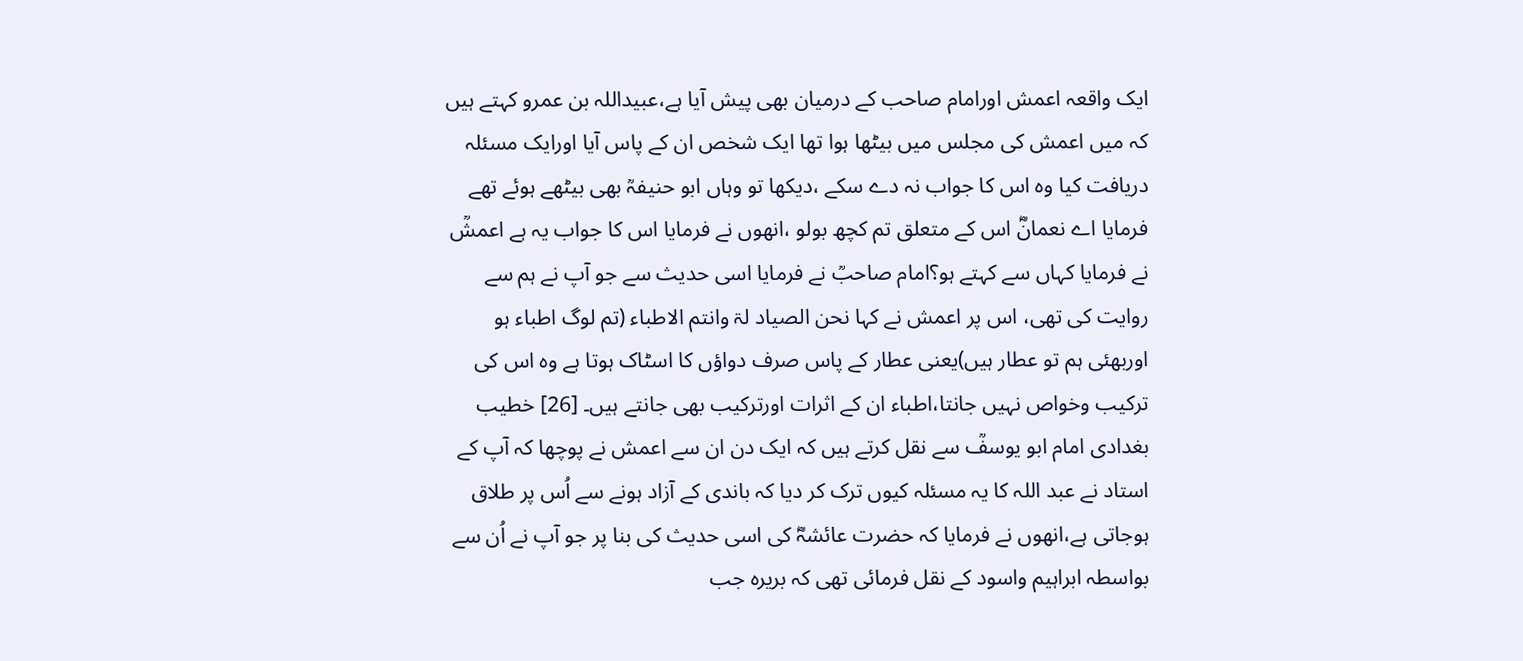ایک واقعہ اعمش اورامام صاحب کے درمیان بھی پیش آیا ہے،عبیداللہ بن عمرو کہتے ہیں کہ میں اعمش کی مجلس میں بیٹھا ہوا تھا ایک شخص ان کے پاس آیا اورایک مسئلہ دریافت کیا وہ اس کا جواب نہ دے سکے ،دیکھا تو وہاں ابو حنیفہؒ بھی بیٹھے ہوئے تھے فرمایا اے نعمانؓ اس کے متعلق تم کچھ بولو ،انھوں نے فرمایا اس کا جواب یہ ہے اعمشؒ نے فرمایا کہاں سے کہتے ہو؟امام صاحبؒ نے فرمایا اسی حدیث سے جو آپ نے ہم سے روایت کی تھی، اس پر اعمش نے کہا نحن الصیاد لۃ وانتم الاطباء (تم لوگ اطباء ہو اوربھئی ہم تو عطار ہیں)یعنی عطار کے پاس صرف دواؤں کا اسٹاک ہوتا ہے وہ اس کی ترکیب وخواص نہیں جانتا،اطباء ان کے اثرات اورترکیب بھی جانتے ہیں۔ [26] خطیب بغدادی امام ابو یوسفؒ سے نقل کرتے ہیں کہ ایک دن ان سے اعمش نے پوچھا کہ آپ کے استاد نے عبد اللہ کا یہ مسئلہ کیوں ترک کر دیا کہ باندی کے آزاد ہونے سے اُس پر طلاق ہوجاتی ہے،انھوں نے فرمایا کہ حضرت عائشہؓ کی اسی حدیث کی بنا پر جو آپ نے اُن سے بواسطہ ابراہیم واسود کے نقل فرمائی تھی کہ بریرہ جب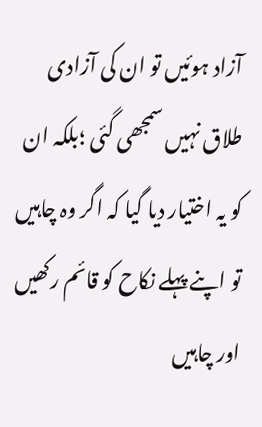آزاد ہوئیں تو ان کی آزادی طلاق نہیں سمجھی گئی ؛بلکہ ان کو یہ اختیار دیا گیا کہ اگر وہ چاہیں تو اپنے پہلے نکاح کو قائم رکھیں اور چاہیں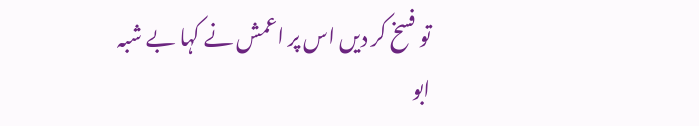تو فسخ کر دیں اس پر اعمش نے کہا بے شبہ ابو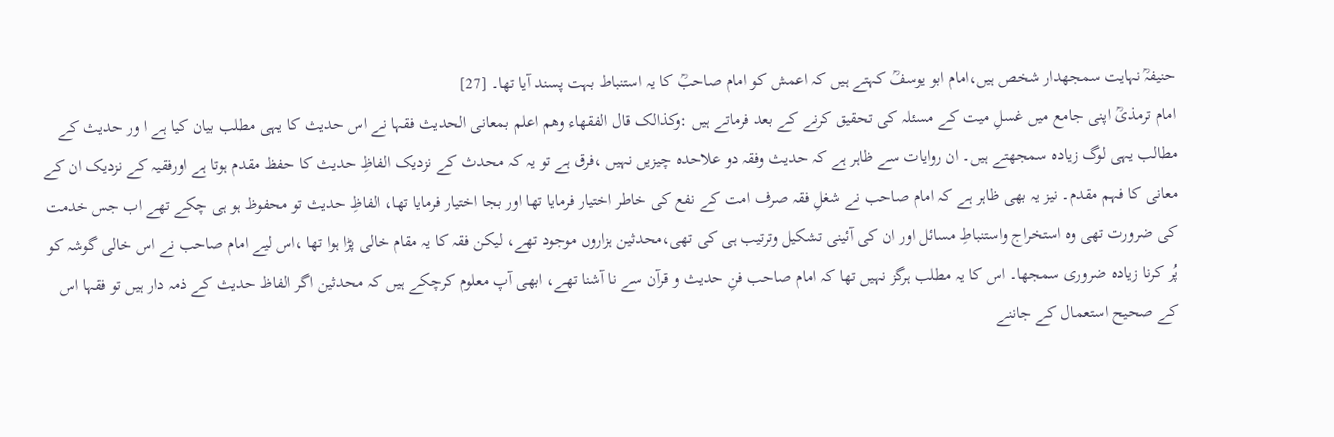حنیفہؒ نہایت سمجھدار شخص ہیں،امام ابو یوسفؒ کہتے ہیں کہ اعمش کو امام صاحبؒ کا یہ استنباط بہت پسند آیا تھا۔ [27]
امام ترمذیؒ اپنی جامع میں غسلِ میت کے مسئلہ کی تحقیق کرنے کے بعد فرماتے ہیں :وکذالک قال الفقھاء وھم اعلم بمعانی الحدیث فقہا نے اس حدیث کا یہی مطلب بیان کیا ہے ا ور حدیث کے مطالب یہی لوگ زیادہ سمجھتے ہیں۔ ان روایات سے ظاہر ہے کہ حدیث وفقہ دو علاحدہ چیزیں نہیں ،فرق ہے تو یہ کہ محدث کے نزدیک الفاظِ حدیث کا حفظ مقدم ہوتا ہے اورفقیہ کے نزدیک ان کے معانی کا فہم مقدم۔ نیز یہ بھی ظاہر ہے کہ امام صاحب نے شغلِ فقہ صرف امت کے نفع کی خاطر اختیار فرمایا تھا اور بجا اختیار فرمایا تھا، الفاظِ حدیث تو محفوظ ہو ہی چکے تھے اب جس خدمت کی ضرورت تھی وہ استخراج واستنباطِ مسائل اور ان کی آئینی تشکیل وترتیب ہی کی تھی،محدثین ہزاروں موجود تھے، لیکن فقہ کا یہ مقام خالی پڑا ہوا تھا ،اس لیے امام صاحب نے اس خالی گوشہ کو پُر کرنا زیادہ ضروری سمجھا۔ اس کا یہ مطلب ہرگز نہیں تھا کہ امام صاحب فنِ حدیث و قرآن سے نا آشنا تھے، ابھی آپ معلوم کرچکے ہیں کہ محدثین اگر الفاظ حدیث کے ذمہ دار ہیں تو فقہا اس کے صحیح استعمال کے جاننے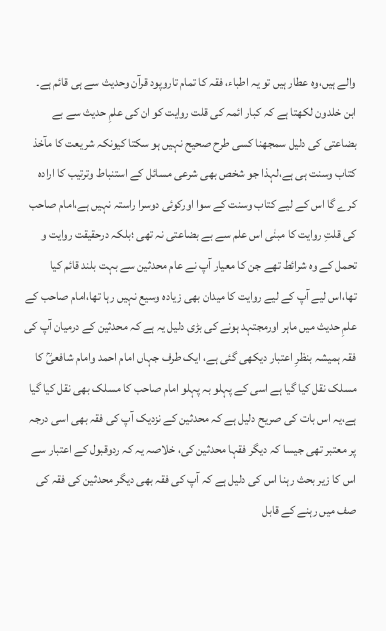والے ہیں،وہ عطار ہیں تو یہ اطباء، فقہ کا تمام تاروپود قرآن وحدیث سے ہی قائم ہے۔ ابن خلدون لکھتا ہے کہ کبار ائمہ کی قلت روایت کو ان کی علمِ حدیث سے بے بضاعتی کی دلیل سمجھنا کسی طرح صحیح نہیں ہو سکتا کیونکہ شریعت کا مآخذ کتاب وسنت ہی ہے،لہذا جو شخص بھی شرعی مسائل کے استنباط وترتیب کا ارادہ کرے گا اس کے لیے کتاب وسنت کے سوا اورکوئی دوسرا راستہ نہیں ہے،امام صاحب کی قلتِ روایت کا مبنٰی اس علم سے بے بضاعتی نہ تھی ؛بلکہ درحقیقت روایت و تحمل کے وہ شرائط تھے جن کا معیار آپ نے عام محدثین سے بہت بلند قائم کیا تھا،اس لیے آپ کے لیے روایت کا میدان بھی زیادہ وسیع نہیں رہا تھا،امام صاحب کے علمِ حدیث میں ماہر اورمجتہد ہونے کی بڑی دلیل یہ ہے کہ محدثین کے درمیان آپ کی فقہ ہمیشہ بنظرِ اعتبار دیکھی گئی ہے، ایک طرف جہاں امام احمد وامام شافعیؒ کا مسلک نقل کیا گیا ہے اسی کے پہلو بہ پہلو امام صاحب کا مسلک بھی نقل کیا گیا ہے،یہ اس بات کی صریح دلیل ہے کہ محدثین کے نزدیک آپ کی فقہ بھی اسی درجہ پر معتبر تھی جیسا کہ دیگر فقہا محدثین کی، خلاصہ یہ کہ ردوقبول کے اعتبار سے اس کا زیر بحث رہنا اس کی دلیل ہے کہ آپ کی فقہ بھی دیگر محدثین کی فقہ کی صف میں رہنے کے قابل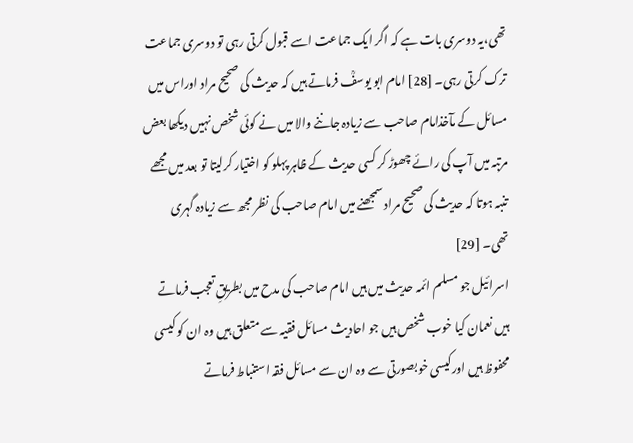تھی،یہ دوسری بات ہے کہ اگر ایک جماعت اسے قبول کرتی رہی تو دوسری جماعت ترک کرتی رہی۔ [28] امام ابو یوسفؒ فرماتے ہیں کہ حدیث کی صحیح مراد اوراس میں مسائل کے مآخذامام صاحب سے زیادہ جاننے والا میں نے کوئی شخص نہیں دیکھا بعض مرتبہ میں آپ کی رائے چھوڑ کر کسی حدیث کے ظاہر پہلو کو اختیار کرلیتا تو بعد میں مجھے تنبہ ہوتا کہ حدیث کی صحیح مراد سمجھنے میں امام صاحب کی نظر مجھ سے زیادہ گہری تھی۔ [29]
اسرائیل جو مسلم ائمہ حدیث میں ہیں امام صاحب کی مدح میں بطریقِ تعجب فرماتے ہیں نعمان کیا خوب شخص ہیں جو احادیث مسائل فقیہ سے متعلق ہیں وہ ان کو کیسی محفوظ ہیں اورکیسی خوبصورتی سے وہ ان سے مسائل فقہ استنباط فرماتے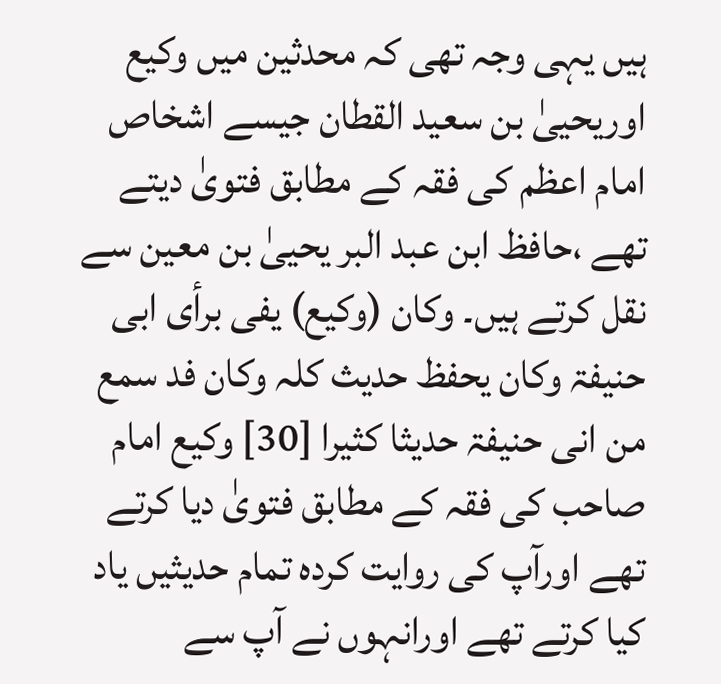ہیں یہی وجہ تھی کہ محدثین میں وکیع اوریحییٰ بن سعید القطان جیسے اشخاص امام اعظم کی فقہ کے مطابق فتویٰ دیتے تھے ،حافظ ابن عبد البر یحییٰ بن معین سے نقل کرتے ہیں۔ وکان (وکیع) یفی برأی ابی حنیفۃ وکان یحفظ حدیث کلہ وکان فد سمع من انی حنیفۃ حدیثا کثیرا [30] وکیع امام صاحب کی فقہ کے مطابق فتویٰ دیا کرتے تھے اورآپ کی روایت کردہ تمام حدیثیں یاد کیا کرتے تھے اورانہوں نے آپ سے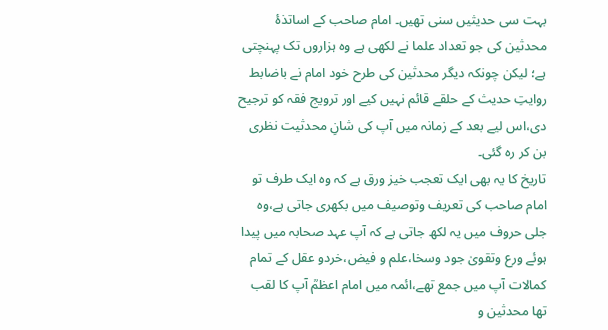بہت سی حدیثیں سنی تھیں۔ امام صاحب کے اساتذۂ محدثین کی جو تعداد علما نے لکھی ہے وہ ہزاروں تک پہنچتی ہے؛ لیکن چونکہ دیگر محدثین کی طرح خود امام نے باضابط روایتِ حدیث کے حلقے قائم نہیں کیے اور ترویج فقہ کو ترجیح دی،اس لیے بعد کے زمانہ میں آپ کی شانِ محدثیت نظری بن کر رہ گئی۔
تاریخ کا یہ بھی ایک تعجب خیز ورق ہے کہ وہ ایک طرف تو امام صاحب کی تعریف وتوصیف میں بکھری جاتی ہے،وہ جلی حروف میں یہ لکھ جاتی ہے کہ آپ عہد صحابہ میں پیدا ہوئے ورع وتقویٰ جود وسخا،علم و فیض،خردو عقل کے تمام کمالات آپ میں جمع تھے،ائمہ میں امام اعظمؒ آپ کا لقب تھا محدثین و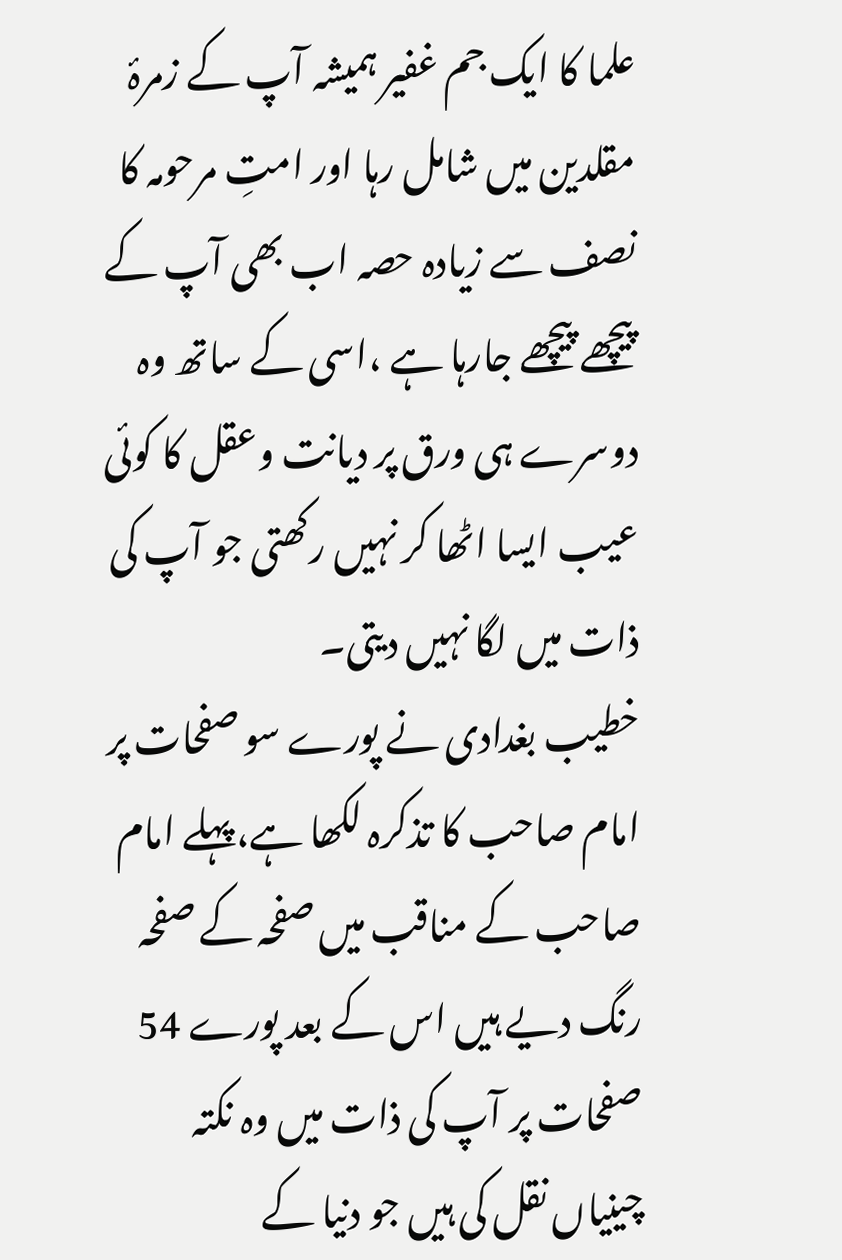علما کا ایک جم غفیر ہمیشہ آپ کے زمرۂ مقلدین میں شامل رہا اور امتِ مرحومہ کا نصف سے زیادہ حصہ اب بھی آپ کے پیچھے پیچھے جارہا ہے ،اسی کے ساتھ وہ دوسرے ہی ورق پر دیانت وعقل کا کوئی عیب ایسا اٹھا کر نہیں رکھتی جو آپ کی ذات میں لگا نہیں دیتی۔
خطیب بغدادی نے پورے سو صفحات پر امام صاحب کا تذکرہ لکھا ہے،پہلے امام صاحب کے مناقب میں صفحہ کے صفحہ رنگ دیے ہیں اس کے بعد پورے 54 صفحات پر آپ کی ذات میں وہ نکتہ چینیاں نقل کی ہیں جو دنیا کے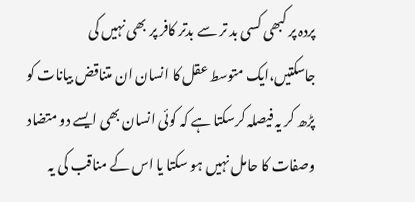پردہ پر کبھی کسی بد تر سے بدتر کافر پر بھی نہیں کی جاسکتیں،ایک متوسط عقل کا انسان ان متناقض بیانات کو پڑھ کر یہ فیصلہ کرسکتا ہے کہ کوئی انسان بھی ایسے دو متضاد وصفات کا حامل نہیں ہو سکتا یا اس کے مناقب کی یہ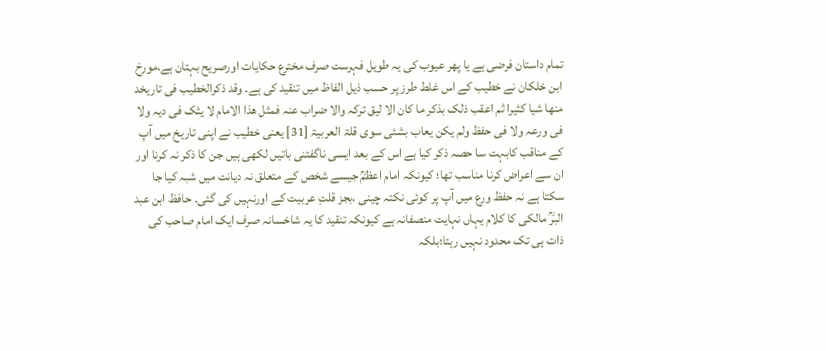تمام داستان فرضی ہے یا پھر عیوب کی یہ طویل فہرست صرف مخترع حکایات اورصریح بہتان ہے،مورخ ابن خلکان نے خطیب کے اس غلط طرز پر حسب ذیل الفاظ میں تنقید کی ہے۔ وقد ذکرالخطیب فی تاریخد منھا شیا کثیرا ثم اعقب ذلک بذکر ما کان الا لیق ترکہ والا ضراب عنہ فمثل ھذا الامام لا یثک فی دیہ ولا فی ورعہ ولا فی حفظ ولم یکن یعاب بشئی سوی قلۃ العربیۃ [31] یعنی خطیب نے اپنی تاریخ میں آپ کے مناقب کابہت سا حصہ ذکر کیا ہے اس کے بعد ایسی ناگفتنی باتیں لکھی ہیں جن کا ذکر نہ کرنا اور ان سے اعراض کرنا مناسب تھا؛ کیونکہ امام اعظمؒ جیسے شخص کے متعلق نہ دیانت میں شبہ کیا جا سکتا ہے نہ حفظ ورع میں آپ پر کوئی نکتہ چینی ،بجز قلتِ عربیت کے اورنہیں کی گئی۔ حافظ ابن عبد البرؒ مالکی کا کلام یہاں نہایت منصفانہ ہے کیونکہ تنقید کا یہ شاخسانہ صرف ایک امام صاحب کی ذات ہی تک محدود نہیں رہتا؛بلکہ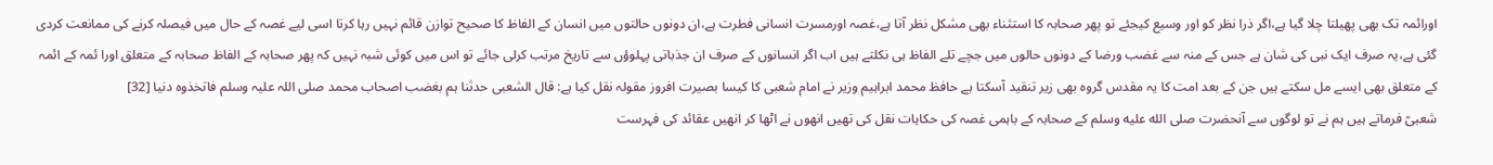اورائمہ تک بھی پھیلتا چلا گیا ہے،اگر ذرا نظر کو اور وسیع کیجئے تو پھر صحابہ کا استثناء بھی مشکل نظر آتا ہے،غصہ اورمسرت انسانی فطرت ہے،ان دونوں حالتوں میں انسان کے الفاظ کا صحیح توازن قائم نہیں رہا کرتا اسی لیے غصہ کے حال میں فیصلہ کرنے کی ممانعت کردی گئی ہے،یہ صرف ایک نبی کی شان ہے جس کے منہ سے غضب ورضا کے دونوں حالوں میں جچے تلے الفاظ ہی نکلتے ہیں اب اگر انسانوں کے صرف ان جذباتی پہلوؤں سے تاریخ مرتب کرلی جائے تو اس میں کوئی شبہ نہیں کہ پھر صحابہ کے الفاظ صحابہ کے متعلق اورا ئمہ کے ائمہ کے متعلق بھی ایسے مل سکتے ہیں جن کے بعد امت کا یہ مقدس گروہ بھی زیر تنقید آسکتا ہے حافظ محمد ابراہیم وزیر نے امام شعبی کا کیسا بصیرت افروز مقولہ نقل کیا ہے: قال الشعبی حدثنا ہم بغضب اصحاب محمد صلی اللہ علیہ وسلم فاتخذوہ دنیا [32]
شعبیؒ فرماتے ہیں ہم نے تو لوگوں سے آنحضرت صلى الله عليه وسلم کے صحابہ کے باہمی غصہ کی حکایات نقل کی تھیں انھوں نے اٹھا کر انھیں عقائد کی فہرست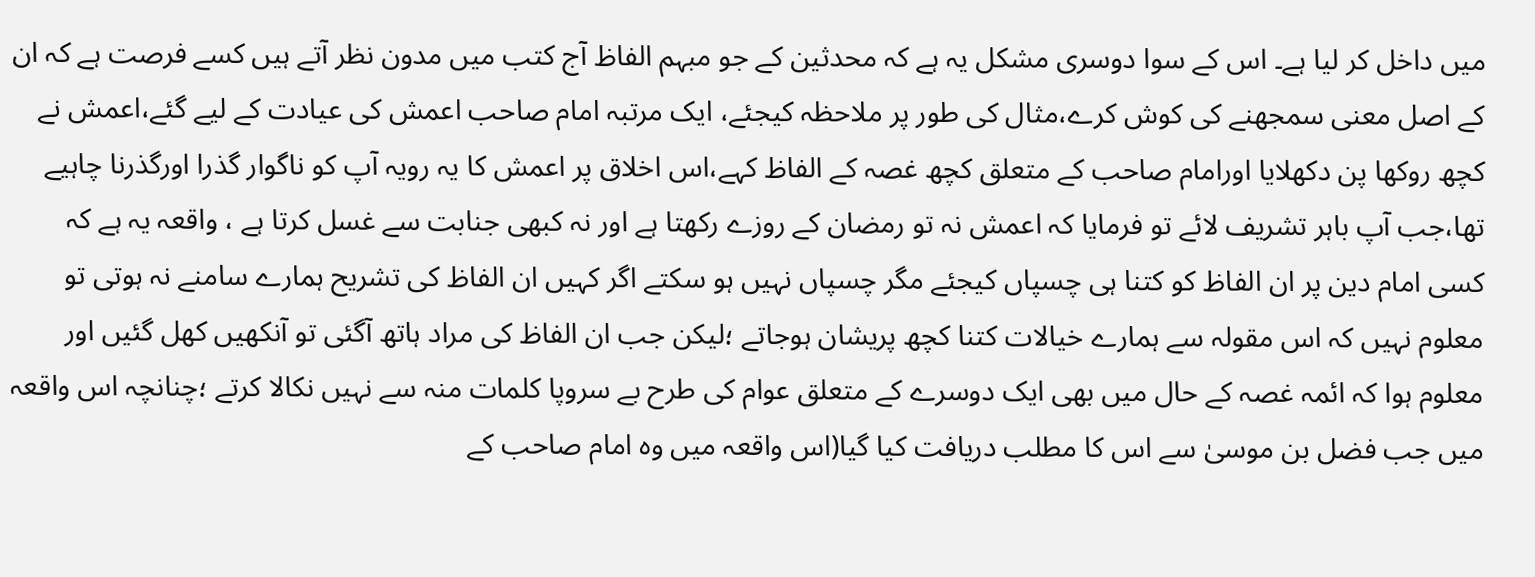میں داخل کر لیا ہے۔ اس کے سوا دوسری مشکل یہ ہے کہ محدثین کے جو مبہم الفاظ آج کتب میں مدون نظر آتے ہیں کسے فرصت ہے کہ ان کے اصل معنی سمجھنے کی کوش کرے،مثال کی طور پر ملاحظہ کیجئے، ایک مرتبہ امام صاحب اعمش کی عیادت کے لیے گئے،اعمش نے کچھ روکھا پن دکھلایا اورامام صاحب کے متعلق کچھ غصہ کے الفاظ کہے،اس اخلاق پر اعمش کا یہ رویہ آپ کو ناگوار گذرا اورگذرنا چاہیے تھا،جب آپ باہر تشریف لائے تو فرمایا کہ اعمش نہ تو رمضان کے روزے رکھتا ہے اور نہ کبھی جنابت سے غسل کرتا ہے ، واقعہ یہ ہے کہ کسی امام دین پر ان الفاظ کو کتنا ہی چسپاں کیجئے مگر چسپاں نہیں ہو سکتے اگر کہیں ان الفاظ کی تشریح ہمارے سامنے نہ ہوتی تو معلوم نہیں کہ اس مقولہ سے ہمارے خیالات کتنا کچھ پریشان ہوجاتے ؛لیکن جب ان الفاظ کی مراد ہاتھ آگئی تو آنکھیں کھل گئیں اور معلوم ہوا کہ ائمہ غصہ کے حال میں بھی ایک دوسرے کے متعلق عوام کی طرح بے سروپا کلمات منہ سے نہیں نکالا کرتے ؛چنانچہ اس واقعہ میں جب فضل بن موسیٰ سے اس کا مطلب دریافت کیا گیا(اس واقعہ میں وہ امام صاحب کے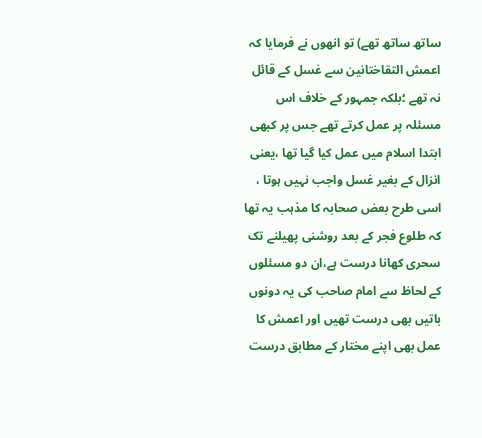ساتھ ساتھ تھے) تو انھوں نے فرمایا کہ اعمش التقاختانین سے غسل کے قائل نہ تھے ؛بلکہ جمہور کے خلاف اس مسئلہ پر عمل کرتے تھے جس پر کبھی ابتدا اسلام میں عمل کیا گیا تھا ،یعنی انزال کے بغیر غسل واجب نہیں ہوتا ، اسی طرح بعض صحابہ کا مذہب یہ تھا کہ طلوع فجر کے بعد روشنی پھیلنے تک سحری کھانا درست ہے،ان دو مسئلوں کے لحاظ سے امام صاحب کی یہ دونوں باتیں بھی درست تھیں اور اعمش کا عمل بھی اپنے مختار کے مطابق درست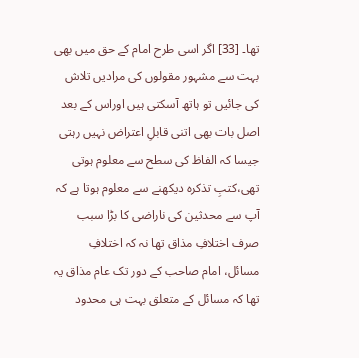تھا۔ [33] اگر اسی طرح امام کے حق میں بھی بہت سے مشہور مقولوں کی مرادیں تلاش کی جائیں تو ہاتھ آسکتی ہیں اوراس کے بعد اصل بات بھی اتنی قابلِ اعتراض نہیں رہتی جیسا کہ الفاظ کی سطح سے معلوم ہوتی تھی،کتبِ تذکرہ دیکھنے سے معلوم ہوتا ہے کہ آپ سے محدثین کی ناراضی کا بڑا سبب صرف اختلافِ مذاق تھا نہ کہ اختلافِ مسائل، امام صاحب کے دور تک عام مذاق یہ تھا کہ مسائل کے متعلق بہت ہی محدود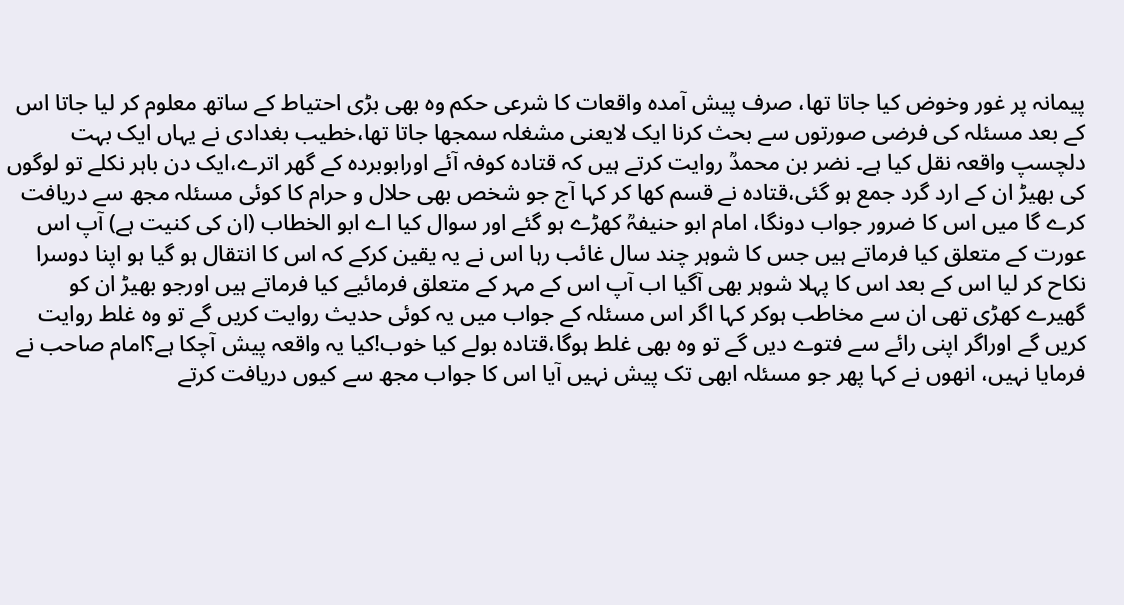پیمانہ پر غور وخوض کیا جاتا تھا، صرف پیش آمدہ واقعات کا شرعی حکم وہ بھی بڑی احتیاط کے ساتھ معلوم کر لیا جاتا اس کے بعد مسئلہ کی فرضی صورتوں سے بحث کرنا ایک لایعنی مشغلہ سمجھا جاتا تھا،خطیب بغدادی نے یہاں ایک بہت دلچسپ واقعہ نقل کیا ہے۔ نضر بن محمدؒ روایت کرتے ہیں کہ قتادہ کوفہ آئے اورابوبردہ کے گھر اترے،ایک دن باہر نکلے تو لوگوں کی بھیڑ ان کے ارد گرد جمع ہو گئی،قتادہ نے قسم کھا کر کہا آج جو شخص بھی حلال و حرام کا کوئی مسئلہ مجھ سے دریافت کرے گا میں اس کا ضرور جواب دونگا، امام ابو حنیفہؒ کھڑے ہو گئے اور سوال کیا اے ابو الخطاب (ان کی کنیت ہے) آپ اس عورت کے متعلق کیا فرماتے ہیں جس کا شوہر چند سال غائب رہا اس نے یہ یقین کرکے کہ اس کا انتقال ہو گیا ہو اپنا دوسرا نکاح کر لیا اس کے بعد اس کا پہلا شوہر بھی آگیا اب آپ اس کے مہر کے متعلق فرمائیے کیا فرماتے ہیں اورجو بھیڑ ان کو گھیرے کھڑی تھی ان سے مخاطب ہوکر کہا اگر اس مسئلہ کے جواب میں یہ کوئی حدیث روایت کریں گے تو وہ غلط روایت کریں گے اوراگر اپنی رائے سے فتوے دیں گے تو وہ بھی غلط ہوگا،قتادہ بولے کیا خوب!کیا یہ واقعہ پیش آچکا ہے؟امام صاحب نے فرمایا نہیں، انھوں نے کہا پھر جو مسئلہ ابھی تک پیش نہیں آیا اس کا جواب مجھ سے کیوں دریافت کرتے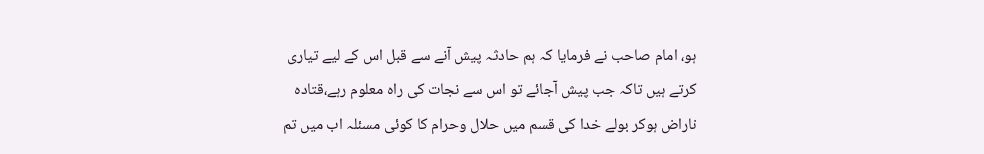ہو، امام صاحب نے فرمایا کہ ہم حادثہ پیش آنے سے قبل اس کے لیے تیاری کرتے ہیں تاکہ جب پیش آجائے تو اس سے نجات کی راہ معلوم رہے،قتادہ ناراض ہوکر بولے خدا کی قسم میں حلال وحرام کا کوئی مسئلہ اب میں تم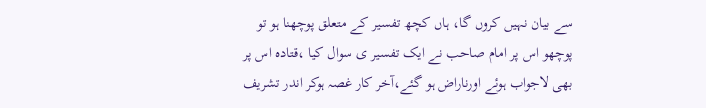سے بیان نہیں کروں گا، ہاں کچھ تفسیر کے متعلق پوچھنا ہو تو پوچھو اس پر امام صاحب نے ایک تفسیر ی سوال کیا ،قتادہ اس پر بھی لاجواب ہوئے اورناراض ہو گئے،آخر کار غصہ ہوکر اندر تشریف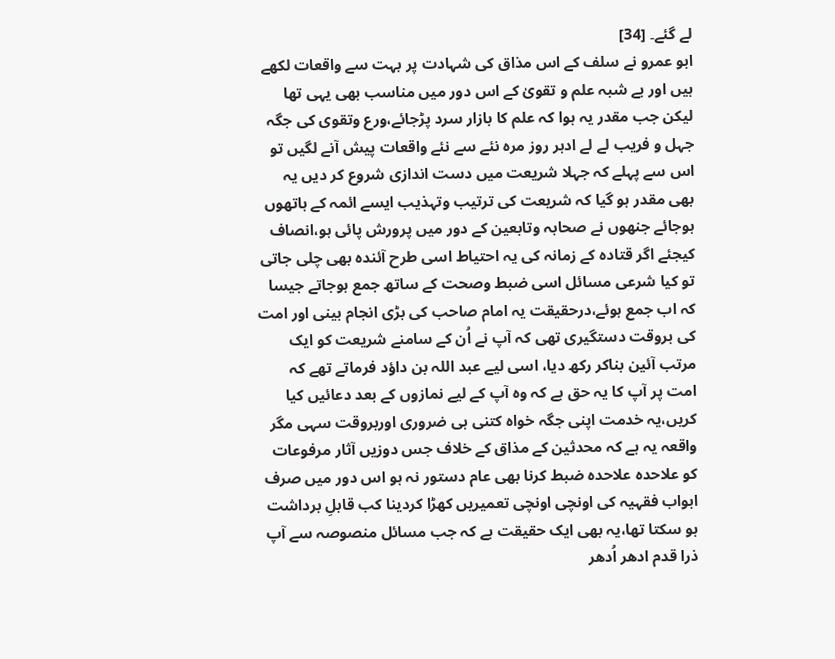لے گئے۔ [34]
ابو عمرو نے سلف کے اس مذاق کی شہادت پر بہت سے واقعات لکھے ہیں اور بے شبہ علم و تقویٰ کے اس دور میں مناسب بھی یہی تھا لیکن جب مقدر یہ ہوا کہ علم کا بازار سرد پڑجائے،ورع وتقوی کی جگہ جہل و فریب لے لے ادہر روز مرہ نئے سے نئے واقعات پیش آنے لگیں تو اس سے پہلے کہ جہلا شریعت میں دست اندازی شروع کر دیں یہ بھی مقدر ہو گیا کہ شریعت کی ترتیب وتہذیب ایسے ائمہ کے ہاتھوں ہوجائے جنھوں نے صحابہ وتابعین کے دور میں پرورش پائی ہو،انصاف کیجئے اگر قتادہ کے زمانہ کی یہ احتیاط اسی طرح آئندہ بھی چلی جاتی تو کیا شرعی مسائل اسی ضبط وصحت کے ساتھ جمع ہوجاتے جیسا کہ اب جمع ہوئے،درحقیقت یہ امام صاحب کی بڑی انجام بینی اور امت کی بروقت دستگیری تھی کہ آپ نے اُن کے سامنے شریعت کو ایک مرتب آئین بناکر رکھ دیا، اسی لیے عبد اللہ بن داؤد فرماتے تھے کہ امت پر آپ کا یہ حق ہے کہ وہ آپ کے لیے نمازوں کے بعد دعائیں کیا کریں،یہ خدمت اپنی جگہ خواہ کتنی ہی ضروری اوربروقت سہی مگر واقعہ یہ ہے کہ محدثین کے مذاق کے خلاف جس دوزیں آثار مرفوعات کو علاحدہ علاحدہ ضبط کرنا بھی عام دستور نہ ہو اس دور میں صرف ابواب فقہیہ کی اونچی اونچی تعمیریں کھڑا کردینا کب قابلِ برداشت ہو سکتا تھا،یہ بھی ایک حقیقت ہے کہ جب مسائل منصوصہ سے آپ ذرا قدم ادھر اُدھر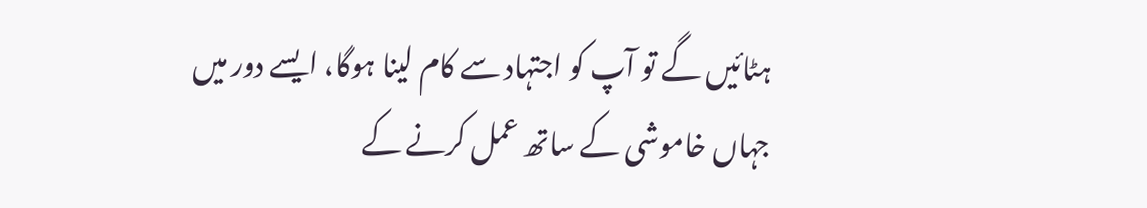ہٹائیں گے تو آپ کو اجتہاد سے کام لینا ہوگا، ایسے دور میں جہاں خاموشی کے ساتھ عمل کرنے کے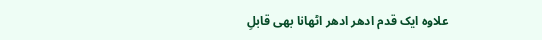علاوہ ایک قدم ادھر ادھر اٹھانا بھی قابلِ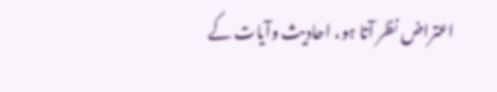اعتراض نظر آتا ہو، احادیث وآیات کے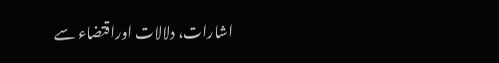اشارات، دلالات اوراقتضاء سے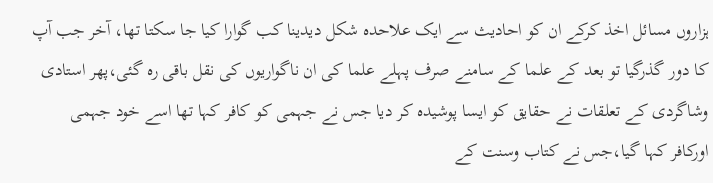ہزاروں مسائل اخذ کرکے ان کو احادیث سے ایک علاحدہ شکل دیدینا کب گوارا کیا جا سکتا تھا، آخر جب آپ کا دور گذرگیا تو بعد کے علما کے سامنے صرف پہلے علما کی ان ناگواریوں کی نقل باقی رہ گئی،پھر استادی وشاگردی کے تعلقات نے حقایق کو ایسا پوشیدہ کر دیا جس نے جہمی کو کافر کہا تھا اسے خود جہمی اورکافر کہا گیا،جس نے کتاب وسنت کے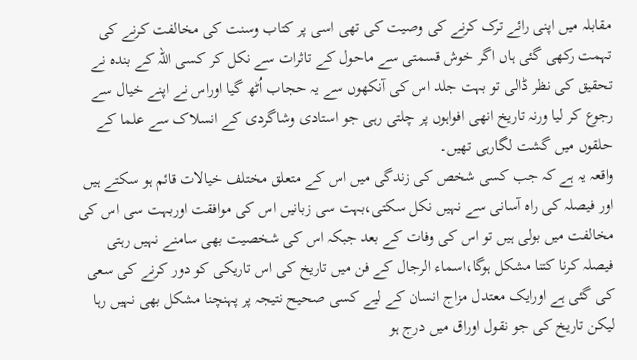مقابلہ میں اپنی رائے ترک کرنے کی وصیت کی تھی اسی پر کتاب وسنت کی مخالفت کرنے کی تہمت رکھی گئی ہاں اگر خوش قسمتی سے ماحول کے تاثرات سے نکل کر کسی اللہ کے بندہ نے تحقیق کی نظر ڈالی تو بہت جلد اس کی آنکھوں سے یہ حجاب اُٹھ گیا اوراس نے اپنے خیال سے رجوع کر لیا ورنہ تاریخ انھی افواہوں پر چلتی رہی جو استادی وشاگردی کے انسلاک سے علما کے حلقوں میں گشت لگارہی تھیں۔
واقعہ یہ ہے کہ جب کسی شخص کی زندگی میں اس کے متعلق مختلف خیالات قائم ہو سکتے ہیں اور فیصلہ کی راہ آسانی سے نہیں نکل سکتی،بہت سی زبانیں اس کی موافقت اوربہت سی اس کی مخالفت میں بولی ہیں تو اس کی وفات کے بعد جبکہ اس کی شخصیت بھی سامنے نہیں رہتی فیصلہ کرنا کتنا مشکل ہوگا،اسماء الرجال کے فن میں تاریخ کی اس تاریکی کو دور کرنے کی سعی کی گئی ہے اورایک معتدل مزاج انسان کے لیے کسی صحیح نتیجہ پر پہنچنا مشکل بھی نہیں رہا لیکن تاریخ کی جو نقول اوراق میں درج ہو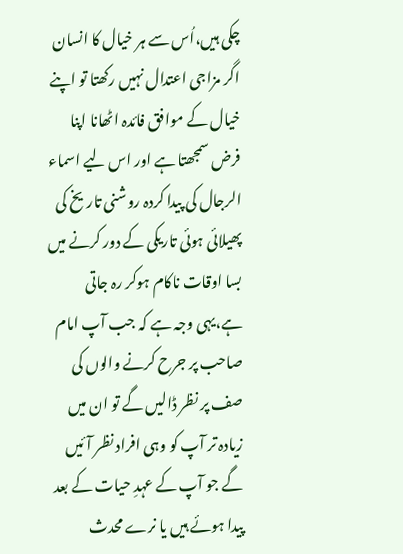چکی ہیں،اُس سے ہر خیال کا انسان اگر مزاجی اعتدال نہیں رکھتا تو اپنے خیال کے موافق فائدہ اٹھانا اپنا فرض سمجھتا ہے اور اس لیے اسماء الرجال کی پیدا کردہ روشنی تاریخ کی پھیلائی ہوئی تاریکی کے دور کرنے میں بسا اوقات ناکام ہوکر رہ جاتی ہے،یہی وجہ ہے کہ جب آپ امام صاحب پر جرح کرنے والوں کی صف پر نظر ڈالیں گے تو ان میں زیادہ تر آپ کو وہی افراد نظر آئیں گے جو آپ کے عہدِ حیات کے بعد پیدا ہوئے ہیں یا نرے محدث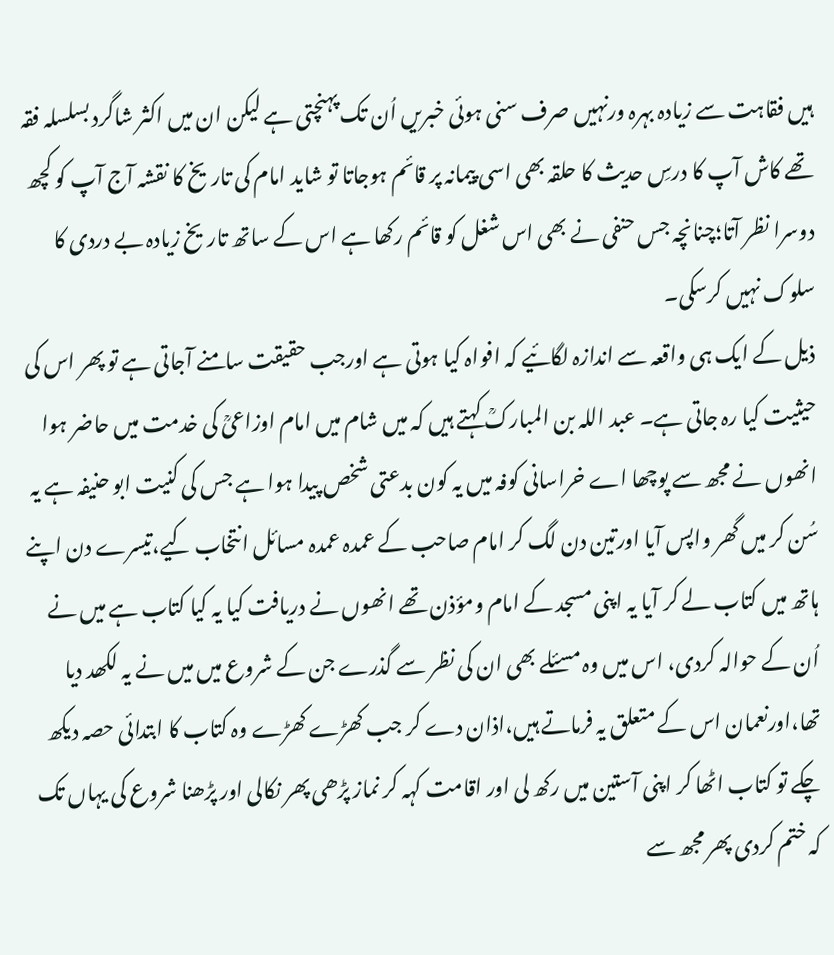ہیں فقاہت سے زیادہ بہرہ ورنہیں صرف سنی ہوئی خبریں اُن تک پہنچتی ہے لیکن ان میں اکثر شاگرد بسلسلہ فقہ تھے کاش آپ کا درسِ حدیث کا حلقہ بھی اسی پیمانہ پر قائم ہوجاتا تو شاید امام کی تاریخ کا نقشہ آج آپ کو کچھ دوسرا نظر آتا؛چنانچہ جس حنفی نے بھی اس شغل کو قائم رکھا ہے اس کے ساتھ تاریخ زیادہ بے دردی کا سلوک نہیں کرسکی۔
ذیل کے ایک ہی واقعہ سے اندازہ لگائیے کہ افواہ کیا ہوتی ہے اورجب حقیقت سامنے آجاتی ہے تو پھر اس کی حیثیت کیا رہ جاتی ہے۔ عبد اللہ بن المبارکؒ کہتے ہیں کہ میں شام میں امام اوزاعیؒ کی خدمت میں حاضر ہوا انھوں نے مجھ سے پوچھا اے خراسانی کوفہ میں یہ کون بدعتی شخص پیدا ہوا ہے جس کی کنیت ابو حنیفہ ہے یہ سُن کر میں گھر واپس آیا اورتین دن لگ کر امام صاحب کے عمدہ عمدہ مسائل انتخاب کیے،تیسرے دن اپنے ہاتھ میں کتاب لے کر آیا یہ اپنی مسجد کے امام ومؤذن تھے انھوں نے دریافت کیا یہ کیا کتاب ہے میں نے اُن کے حوالہ کردی، اس میں وہ مسئلے بھی ان کی نظر سے گذرے جن کے شروع میں میں نے یہ لکھد دیا تھا،اورنعمان اس کے متعلق یہ فرماتے ہیں،اذان دے کر جب کھڑے کھڑے وہ کتاب کا ابتدائی حصہ دیکھ چکے تو کتاب اٹھا کر اپنی آستین میں رکھ لی اور اقامت کہہ کر نماز پڑھی پھر نکالی اور پڑھنا شروع کی یہاں تک کہ ختم کردی پھر مجھ سے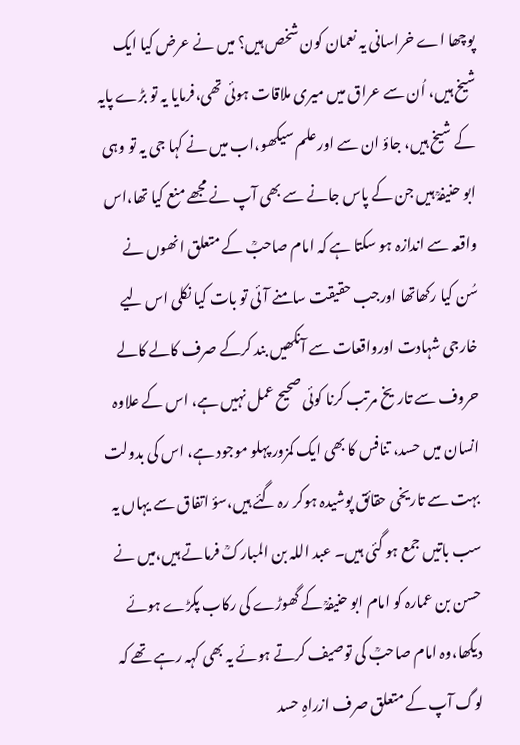پوچھا اے خراسانی یہ نعمان کون شخص ہیں؟ میں نے عرض کیا ایک شیخ ہیں، اُن سے عراق میں میری ملاقات ہوئی تھی،فرمایا یہ تو بڑے پایہ کے شیخ ہیں، جاؤ ان سے اورعلم سیکھو،اب میں نے کہا جی یہ تو وہی ابو حنیفہؒ ہیں جن کے پاس جانے سے بھی آپ نے مجھے منع کیا تھا،اس واقعہ سے اندازہ ہو سکتا ہے کہ امام صاحبؒ کے متعلق انھوں نے سُن کیا رکھاتھا اورجب حقیقت سامنے آئی تو بات کیا نکلی اس لیے خارجی شہادت اورواقعات سے آنکھیں بند کرکے صرف کالے کالے حروف سے تاریخ مرتب کرنا کوئی صحیح عمل نہیں ہے، اس کے علاوہ انسان میں حسد، تنافس کا بھی ایک کمزور پہلو موجود ہے، اس کی بدولت بہت سے تاریخی حقائق پوشیدہ ہوکر رہ گئے ہیں،سؤ اتفاق سے یہاں یہ سب باتیں جمع ہو گئی ہیں۔ عبد اللہ بن المبارکؒ فرماتے ہیں،میں نے حسن بن عمارہ کو امام ابو حنیفہؒ کے گھوڑے کی رکاب پکڑے ہوئے دیکھا،وہ امام صاحبؒ کی توصیف کرتے ہوئے یہ بھی کہہ رہے تھے کہ لوگ آپ کے متعلق صرف ازراہِ حسد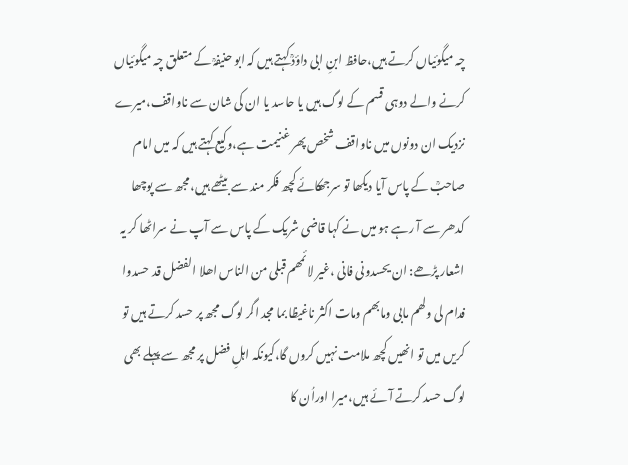چہ میگوئیاں کرتے ہیں،حافظ ابنِ ابی داؤدؒ کہتے ہیں کہ ابو حنیفہؒ کے متعلق چہ میگوئیاں کرنے والے دوہی قسم کے لوگ ہیں یا حاسد یا ان کی شان سے ناواقف،میرے نزدیک ان دونوں میں ناواقف شخص پھر غنیمت ہے،وکیع کہتے ہیں کہ میں امام صاحبؒ کے پاس آیا دیکھا تو سرجھکائے کچھ فکر مند سے بیٹھے ہیں،مجھ سے پوچھا کدھر سے آ رہے ہو میں نے کہا قاضی شریک کے پاس سے آپ نے سراٹھا کر یہ اشعار پڑھے: ان یحسدونی فانی ،غیر لائمھم قبلی من الناس اھلا الفضل قد حسدوا فدام لی ولھم مابی ومابھم ومات اکثر ناغیظا بما مجد اگر لوگ مجھ پر حسد کرتے ہیں تو کریں میں تو انھیں کچھ ملامت نہیں کروں گا،کیونکہ اہلِ فضل پر مجھ سے پہلے بھی لوگ حسد کرتے آئے ہیں،میرا اوراُن کا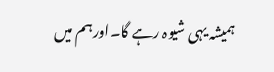ہمیشہ یہی شیوہ رہے گا۔اورہم میں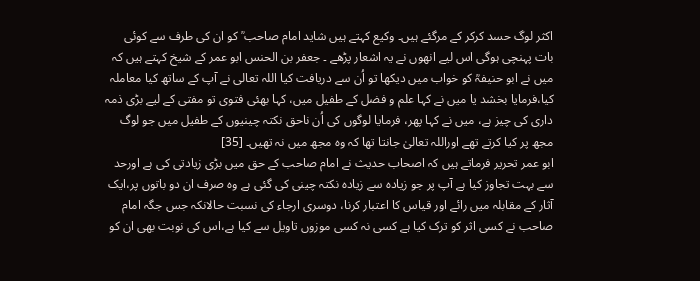اکثر لوگ حسد کرکر کے مرگئے ہیں۔ وکیع کہتے ہیں شاید امام صاحب ؒ کو ان کی طرف سے کوئی بات پہنچی ہوگی اس لیے انھوں نے یہ اشعار پڑھے ۔ جعفر بن الحنس ابو عمر کے شیخ کہتے ہیں کہ میں نے ابو حنیفہؒ کو خواب میں دیکھا تو اُن سے دریافت کیا اللہ تعالی نے آپ کے ساتھ کیا معاملہ کیا،فرمایا بخشد یا میں نے کہا علم و فضل کے طفیل میں، کہا بھئی فتوی تو مفتی کے لیے بڑی ذمہ داری کی چیز ہے، میں نے کہا پھر، فرمایا لوگوں کی اُن ناحق نکتہ چینیوں کے طفیل میں جو لوگ مجھ پر کیا کرتے تھے اوراللہ تعالیٰ جانتا تھا کہ وہ مجھ میں نہ تھیں۔ [35]
ابو عمر تحریر فرماتے ہیں کہ اصحاب حدیث نے امام صاحب کے حق میں بڑی زیادتی کی ہے اورحد سے بہت تجاوز کیا ہے آپ پر جو زیادہ سے زیادہ نکتہ چینی کی گئی ہے وہ صرف ان دو باتوں پر،ایک آثار کے مقابلہ میں رائے اور قیاس کا اعتبار کرنا، دوسری ارجاء کی نسبت حالانکہ جس جگہ امام صاحب نے کسی اثر کو ترک کیا ہے کسی نہ کسی موزوں تاویل سے کیا ہے،اس کی نوبت بھی ان کو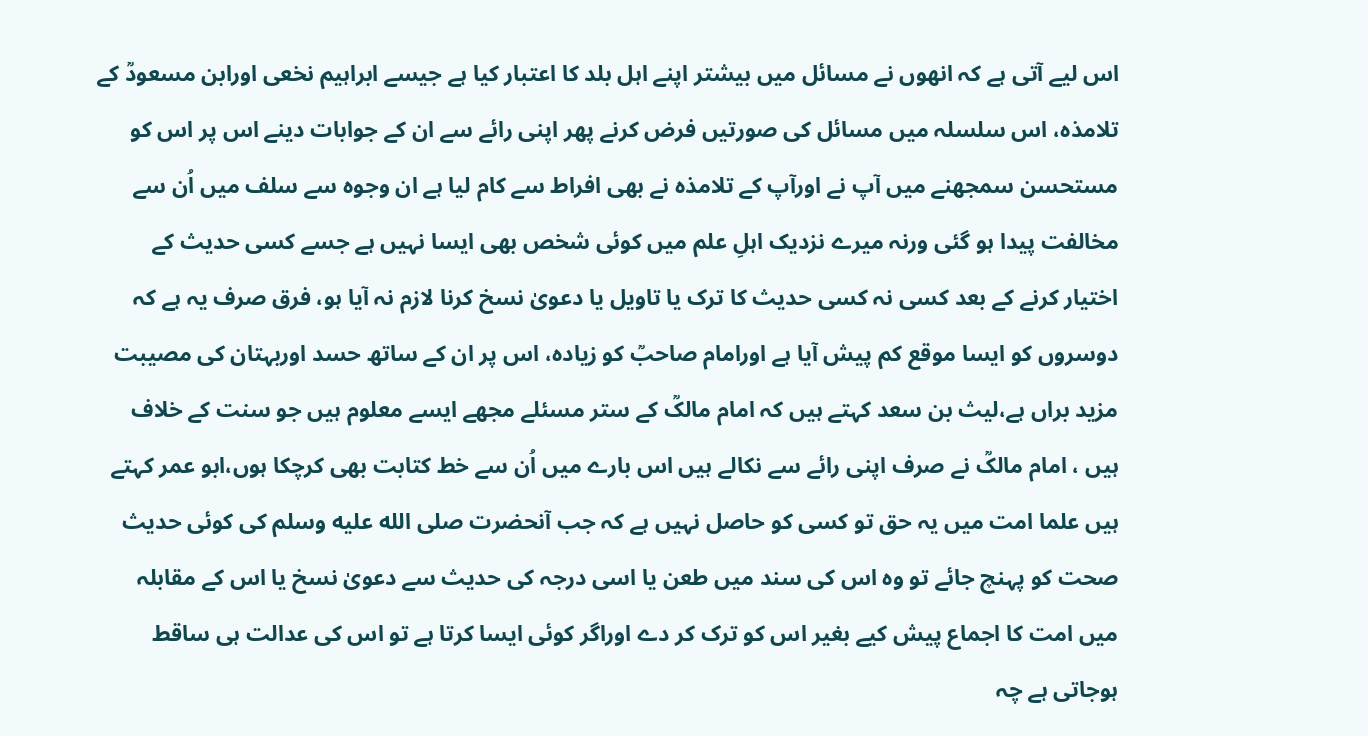اس لیے آتی ہے کہ انھوں نے مسائل میں بیشتر اپنے اہل بلد کا اعتبار کیا ہے جیسے ابراہیم نخعی اورابن مسعودؒ کے تلامذہ، اس سلسلہ میں مسائل کی صورتیں فرض کرنے پھر اپنی رائے سے ان کے جوابات دینے اس پر اس کو مستحسن سمجھنے میں آپ نے اورآپ کے تلامذہ نے بھی افراط سے کام لیا ہے ان وجوہ سے سلف میں اُن سے مخالفت پیدا ہو گئی ورنہ میرے نزدیک اہلِ علم میں کوئی شخص بھی ایسا نہیں ہے جسے کسی حدیث کے اختیار کرنے کے بعد کسی نہ کسی حدیث کا ترک یا تاویل یا دعویٰ نسخ کرنا لازم نہ آیا ہو، فرق صرف یہ ہے کہ دوسروں کو ایسا موقع کم پیش آیا ہے اورامام صاحبؒ کو زیادہ، اس پر ان کے ساتھ حسد اوربہتان کی مصیبت مزید براں ہے،لیث بن سعد کہتے ہیں کہ امام مالکؒ کے ستر مسئلے مجھے ایسے معلوم ہیں جو سنت کے خلاف ہیں ، امام مالکؒ نے صرف اپنی رائے سے نکالے ہیں اس بارے میں اُن سے خط کتابت بھی کرچکا ہوں،ابو عمر کہتے ہیں علما امت میں یہ حق تو کسی کو حاصل نہیں ہے کہ جب آنحضرت صلى الله عليه وسلم کی کوئی حدیث صحت کو پہنچ جائے تو وہ اس کی سند میں طعن یا اسی درجہ کی حدیث سے دعویٰ نسخ یا اس کے مقابلہ میں امت کا اجماع پیش کیے بغیر اس کو ترک کر دے اوراگر کوئی ایسا کرتا ہے تو اس کی عدالت ہی ساقط ہوجاتی ہے چہ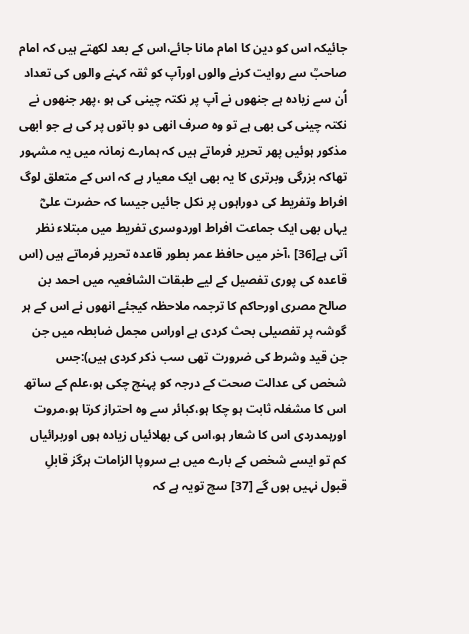جائیکہ اس کو دین کا امام مانا جائے،اس کے بعد لکھتے ہیں کہ امام صاحبؒ سے روایت کرنے والوں اورآپ کو ثقہ کہنے والوں کی تعداد اُن سے زیادہ ہے جنھوں نے آپ پر نکتہ چینی کی ہو ،پھر جنھوں نے نکتہ چینی کی بھی ہے تو وہ صرف انھی دو باتوں پر کی ہے جو ابھی مذکور ہوئیں پھر تحریر فرماتے ہیں کہ ہمارے زمانہ میں یہ مشہور تھاکہ بزرگی وبرتری کا یہ بھی ایک معیار ہے کہ اس کے متعلق لوگ افراط وتفریط کی دوراہوں پر نکل جائیں جیسا کہ حضرت علیؓ یہاں بھی ایک جماعت افراط اوردوسری تفریط میں مبتلاء نظر آتی ہے[36] ،آخر میں حافظ عمر بطور قاعدہ تحریر فرماتے ہیں (اس قاعدہ کی پوری تفصیل کے لیے طبقات الشافعیہ میں احمد بن صالح مصری اورحاکم کا ترجمہ ملاحظہ کیجئے انھوں نے اس کے ہر گوشہ پر تفصیلی بحث کردی ہے اوراس مجمل ضابطہ میں جن جن قید وشرط کی ضرورت تھی سب ذکر کردی ہیں):جس شخص کی عدالت صحت کے درجہ کو پہنچ چکی ہو،علم کے ساتھ اس کا مشغلہ ثابت ہو چکا ہو،کبائر سے وہ احتراز کرتا ہو،مروت اورہمدردی اس کا شعار ہو،اس کی بھلائیاں زیادہ ہوں اوربرائیاں کم تو ایسے شخص کے بارے میں بے سروپا الزامات ہرگز قابلِ قبول نہیں ہوں گے [37] سچ تویہ ہے کہ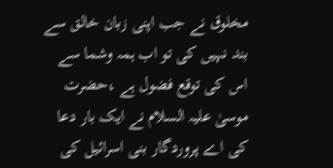مخلوق نے جب اپنی زبان خالق سے بند نہیں کی تو اب ہمہ وشما سے اس کی توقع فضول ہے ،حضرت موسیٰ علیہ السلام نے ایک بار دعا کی اے پروردگار بنی اسرائیل کی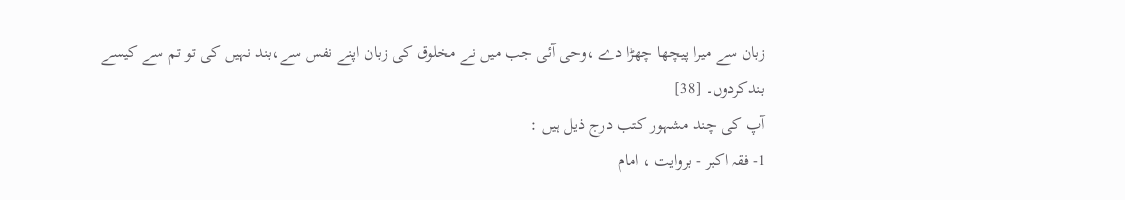زبان سے میرا پیچھا چھڑا دے ،وحی آئی جب میں نے مخلوق کی زبان اپنے نفس سے،بند نہیں کی تو تم سے کیسے بندکردوں۔ [38]
آپ کی چند مشہور کتب درج ذیل ہیں :
1- فقہ اکبر - بروایت ، امام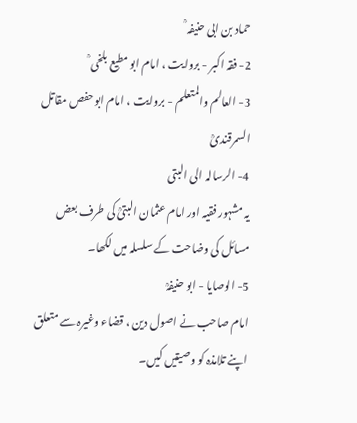حماد بن ابی حنیفہ ؒ
2- فقہ اکبر - بروایت ، امام ابو مطیع بلخی ؒ
3- العالم والمتعلم - بروایت ، امام ابو حفص مقاتل السمرقندیؒ
4- الرسالہ الی البتی
یہ مشہور فقیہ اور امام عثمان البتیؒ کی طرف بعض مسائل کی وضاحت کے سلسلہ میں لکھا۔
5- الوصایا - ابو حنیفہؒ
امام صاحب نے اصول دین ، قضاء وغیرہ سے متعلق اپنے تلامذہ کو وصیتیں کیں۔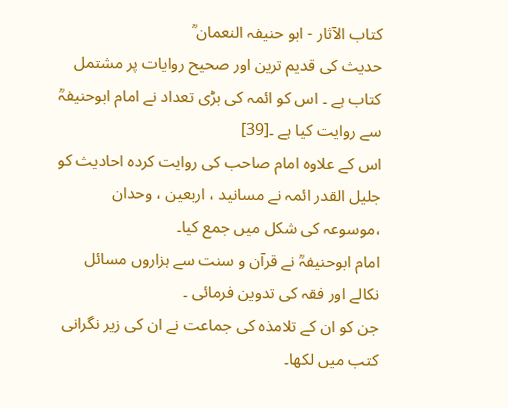کتاب الآثار - ابو حنیفہ النعمان ؒ
حدیث کی قدیم ترین اور صحیح روایات پر مشتمل کتاب ہے ۔ اس کو ائمہ کی بڑی تعداد نے امام ابوحنیفہؒ سے روایت کیا ہے ۔[39]
اس کے علاوہ امام صاحب کی روایت کردہ احادیث کو جلیل القدر ائمہ نے مسانید ، اربعین ، وحدان ،موسوعہ کی شکل میں جمع کیا۔
امام ابوحنیفہؒ نے قرآن و سنت سے ہزاروں مسائل نکالے اور فقہ کی تدوین فرمائی ۔
جن کو ان کے تلامذہ کی جماعت نے ان کی زیر نگرانی کتب میں لکھا۔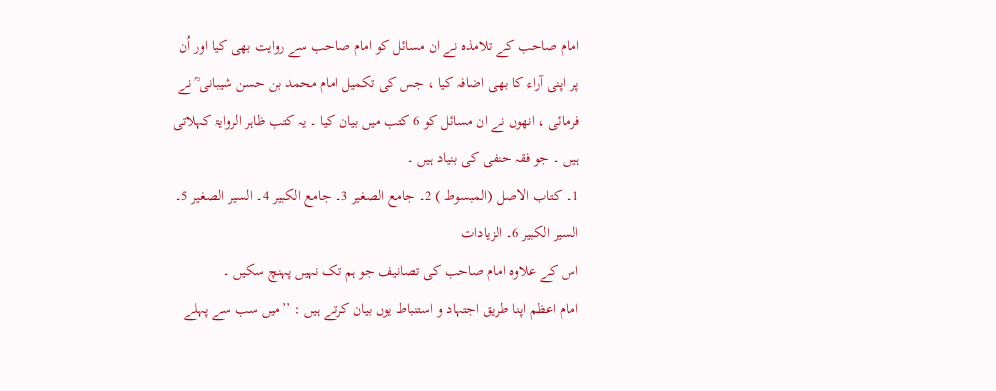امام صاحب کے تلامذہ نے ان مسائل کو امام صاحب سے روایت بھی کیا اور اُن پر اپنی آراء کا بھی اضافہ کیا ، جس کی تکمیل امام محمد بن حسن شیبانی ؒ نے
فرمائی ، انھوں نے ان مسائل کو 6 کتب میں بیان کیا ۔ یہ کتب ظاہر الروایۃ کہلاتی ہیں ۔ جو فقہ حنفی کی بنیاد ہیں ۔
1۔ کتاب الاصل (المبسوط ) 2۔ جامع الصغیر 3۔ جامع الکبیر 4۔ السیر الصغیر 5۔ السیر الکبیر 6۔ الزیادات
اس کے علاوہ امام صاحب کی تصانیف جو ہم تک نہیں پہنچ سکیں ۔
امام اعظم اپنا طریق اجتہاد و استنباط یوں بیان کرتے ہیں : ’’میں سب سے پہلے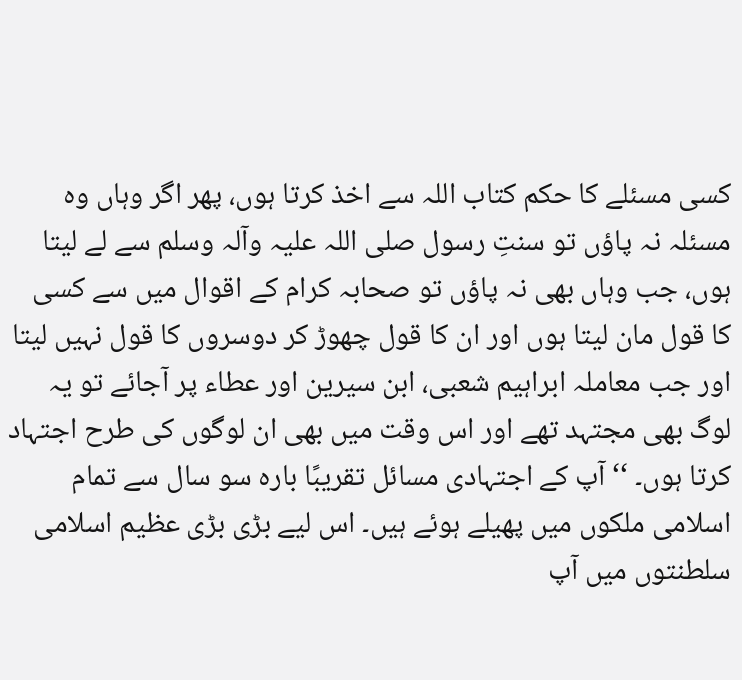کسی مسئلے کا حکم کتاب اللہ سے اخذ کرتا ہوں، پھر اگر وہاں وہ مسئلہ نہ پاؤں تو سنتِ رسول صلی اللہ علیہ وآلہ وسلم سے لے لیتا ہوں، جب وہاں بھی نہ پاؤں تو صحابہ کرام کے اقوال میں سے کسی کا قول مان لیتا ہوں اور ان کا قول چھوڑ کر دوسروں کا قول نہیں لیتا اور جب معاملہ ابراہیم شعبی، ابن سیرین اور عطاء پر آجائے تو یہ لوگ بھی مجتہد تھے اور اس وقت میں بھی ان لوگوں کی طرح اجتہاد کرتا ہوں۔ ‘‘ آپ کے اجتہادی مسائل تقریبًا بارہ سو سال سے تمام اسلامی ملکوں میں پھیلے ہوئے ہیں۔ اس لیے بڑی بڑی عظیم اسلامی سلطنتوں میں آپ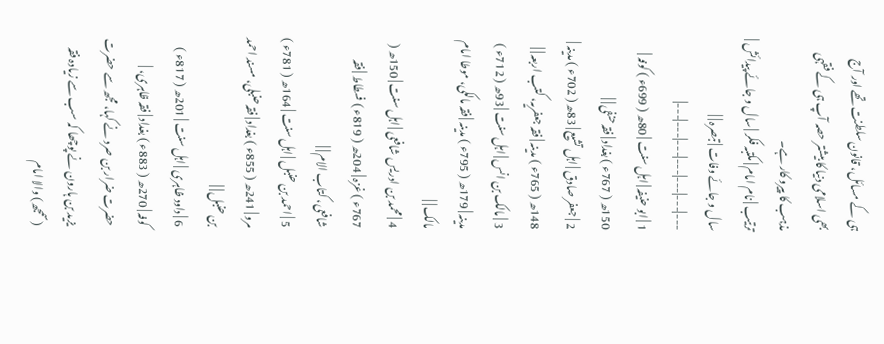ہی کے مسائل، قانون سلطنت تھے اور آج بھی اسلامی دنیا کا بیشتر حصہ آپ ہی کے فقہی مذہب کا پیرو کار ہے۔
ترتیب | نام امام | مکتبہ فکر | سال و جائے پیدائش | سال و جائے وفات | تبصرہ | |
---|---|---|---|---|---|---|
1 | ابو حنیفہ | اہل سنت | 80ھ ( 699ء ) کوفہ | 150ھ ( 767ء ) بغداد | فقہ حنفی | |
2 | جعفر صادق | اہل تشیع | 83ھ ( 702ء ) مدینہ | 148ھ ( 765ء ) مدینہ | فقہ جعفریہ، کتب اربعہ | |
3 | مالک بن انس | اہل سنت | 93ھ ( 712ء ) مدینہ | 179ھ ( 795ء ) مدینہ | فقہ مالکی، موطا امام مالک | |
4 | محمد بن ادریس شافعی | اہل سنت | 150ھ ( 767ء ) غزہ | 204ھ ( 819ء ) فسطاط | فقہ شافعی، کتاب الام | |
5 | احمد بن حنبل | اہل سنت | 164ھ ( 781ء ) مرو | 241ھ ( 855ء ) بغداد | فقہ حنبلی، مسند احمد بن حنبل | |
6 | داود ظاہری | اہل سنت | 201ھ ( 817ء ) کوفہ | 270ھ ( 883ء ) بغداد | فقہ ظاہری، |
حضرت ضرار بن صرد نے کہا، مجھ سے حضرت یزید بن ہارون نے پوچھا کہ سب سے زیادہ فقہ (سمجھ) والا امام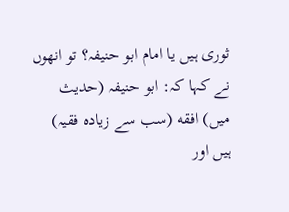ثوری ہیں یا امام ابو حنیفہ؟ تو انھوں نے کہا کہ: ابو حنیفہ (حدیث میں) افقه (سب سے زیادہ فقیہ) ہیں اور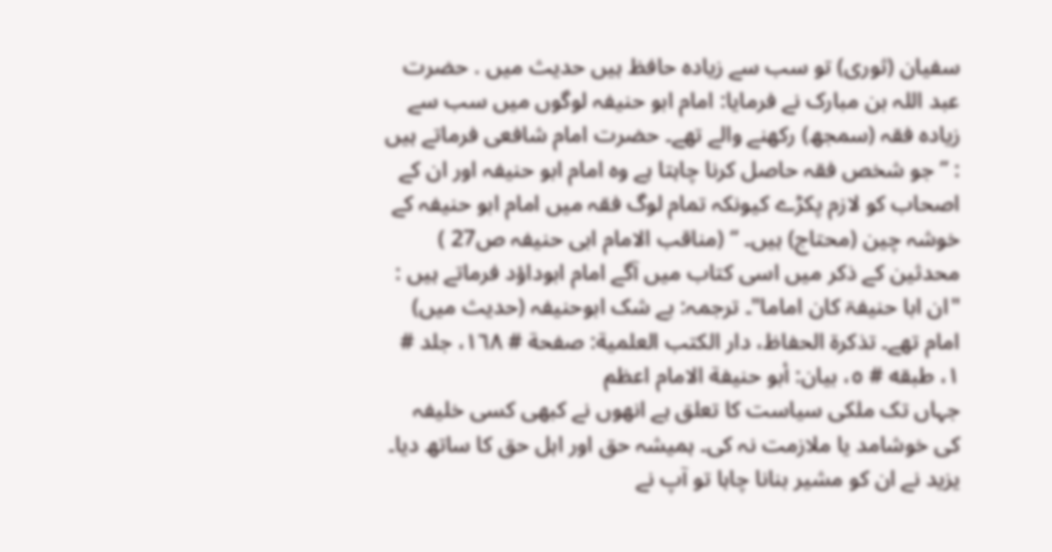سفیان (ثوری) تو سب سے زیادہ حافظ ہیں حدیث میں . حضرت عبد اللہ بن مبارک نے فرمایا: امام ابو حنیفہ لوگوں میں سب سے زیادہ فقہ (سمجھ) رکھنے والے تھے۔ حضرت امام شافعی فرماتے ہیں : ”جو شخص فقہ حاصل کرنا چاہتا ہے وہ امام ابو حنیفہ اور ان کے اصحاب کو لازم پکڑے کیونکہ تمام لوگ فقہ میں امام ابو حنیفہ کے خوشہ چین (محتاج) ہیں۔ “ (مناقب الامام ابی حنیفہ ص27 ) محدثین کے ذکر میں اسی کتاب میں آگے امام ابوداؤد فرماتے ہیں : "ان ابا حنیفۃ کان اماما"۔ ترجمہ: بے شک ابوحنیفہ (حديث میں) امام تھے۔ تذكرة الحفاظ، دار الكتب العلمية: صفحة # ١٦٨، جلد # ١، طبقه # ٥، بيان: أبو حنيفة الامام اعظم
جہاں تک ملکی سیاست کا تعلق ہے انھوں نے کبھی کسی خلیفہ کی خوشامد یا ملازمت نہ کی۔ ہمیشہ حق اور اہل حق کا ساتھ دیا۔ یزید نے ان کو مشیر بنانا چاہا تو آپ نے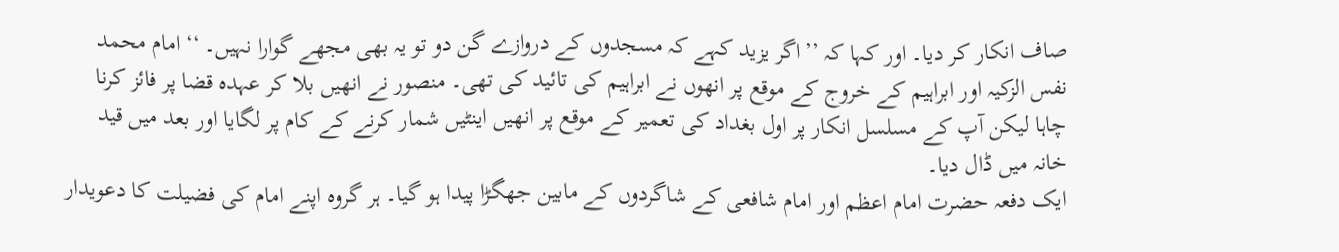صاف انکار کر دیا۔ اور کہا کہ ’’اگر یزید کہے کہ مسجدوں کے دروازے گن دو تو یہ بھی مجھے گوارا نہیں۔ ‘‘ امام محمد نفس الزکیہ اور ابراہیم کے خروج کے موقع پر انھوں نے ابراہیم کی تائید کی تھی۔ منصور نے انھیں بلا کر عہدہ قضا پر فائز کرنا چاہا لیکن آپ کے مسلسل انکار پر اول بغداد کی تعمیر کے موقع پر انھیں اینٹیں شمار کرنے کے کام پر لگایا اور بعد میں قید خانہ میں ڈال دیا۔
ایک دفعہ حضرت امام اعظم اور امام شافعی کے شاگردوں کے مابین جھگڑا پیدا ہو گیا۔ ہر گروہ اپنے امام کی فضیلت کا دعویدار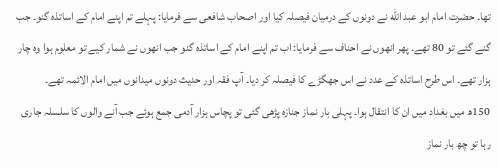تھا۔ حضرت امام ابو عبد الله نے دونوں کے درمیان فیصلہ کیا اور اصحاب شافعی سے فرمایا: پہلے تم اپنے امام کے اساتذہ گنو۔ جب گنے گئے تو 80 تھے۔ پھر انھوں نے احناف سے فرمایا: اب تم اپنے امام کے اساتذہ گنو جب انھوں نے شمار کیے تو معلوم ہوا وہ چار ہزار تھے۔ اس طرح اساتذہ کے عدد نے اس جھگڑے کا فیصلہ کر دیا۔ آپ فقہ اور حدیث دونوں میدانوں میں امام الائمہ تھے۔
150ھ میں بغداد میں ان کا انتقال ہوا۔ پہلی بار نماز جنازہ پڑھی گئی تو پچاس ہزار آدمی جمع ہوئے جب آنے والوں کا سلسلہ جاری رہا تو چھ بار نماز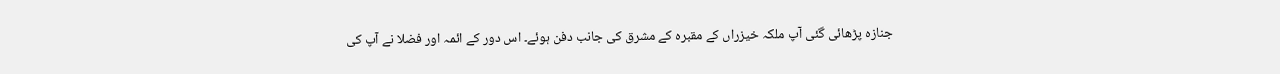جنازہ پڑھائی گئی آپ ملکہ خیزراں کے مقبرہ کے مشرق کی جانب دفن ہوئے۔ اس دور کے ائمہ اور فضلا نے آپ کی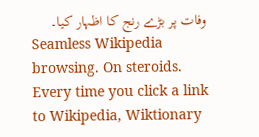وفات پر بڑے رنج کا اظہار کیا۔
Seamless Wikipedia browsing. On steroids.
Every time you click a link to Wikipedia, Wiktionary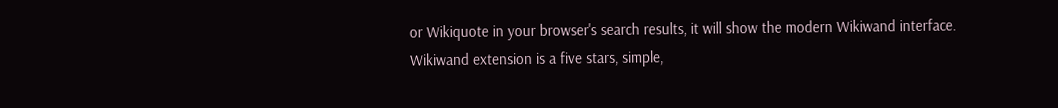or Wikiquote in your browser's search results, it will show the modern Wikiwand interface.
Wikiwand extension is a five stars, simple,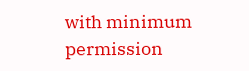with minimum permission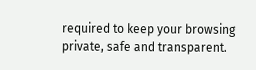required to keep your browsing private, safe and transparent.